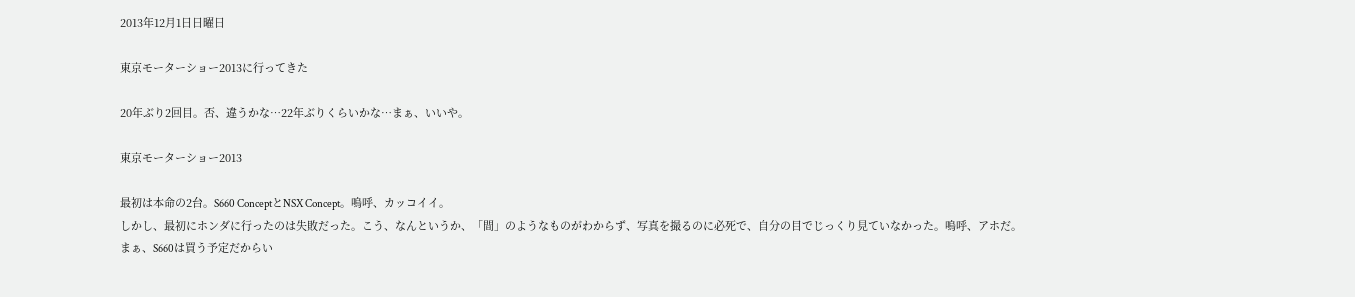2013年12月1日日曜日

東京モーターショー2013に行ってきた

20年ぶり2回目。否、違うかな…22年ぶりくらいかな…まぁ、いいや。

東京モーターショー2013

最初は本命の2台。S660 ConceptとNSX Concept。嗚呼、カッコイイ。
しかし、最初にホンダに行ったのは失敗だった。こう、なんというか、「間」のようなものがわからず、写真を撮るのに必死で、自分の目でじっくり見ていなかった。嗚呼、アホだ。
まぁ、S660は買う予定だからい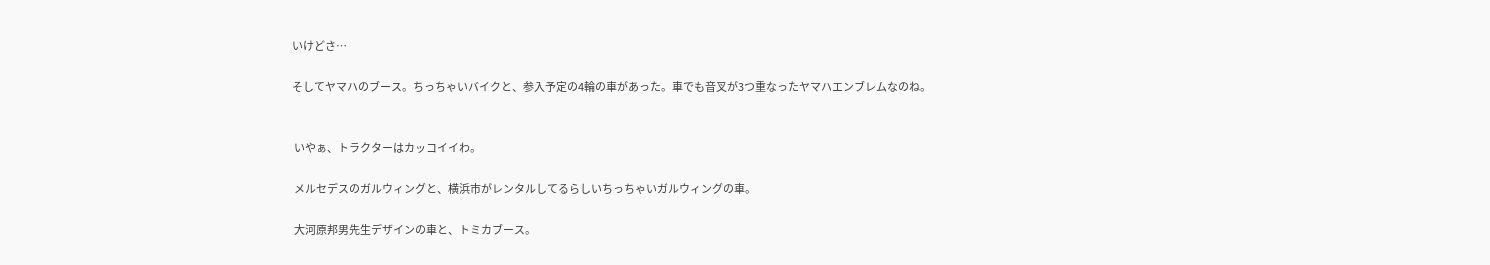いけどさ…

そしてヤマハのブース。ちっちゃいバイクと、参入予定の4輪の車があった。車でも音叉が3つ重なったヤマハエンブレムなのね。


 いやぁ、トラクターはカッコイイわ。

 メルセデスのガルウィングと、横浜市がレンタルしてるらしいちっちゃいガルウィングの車。

 大河原邦男先生デザインの車と、トミカブース。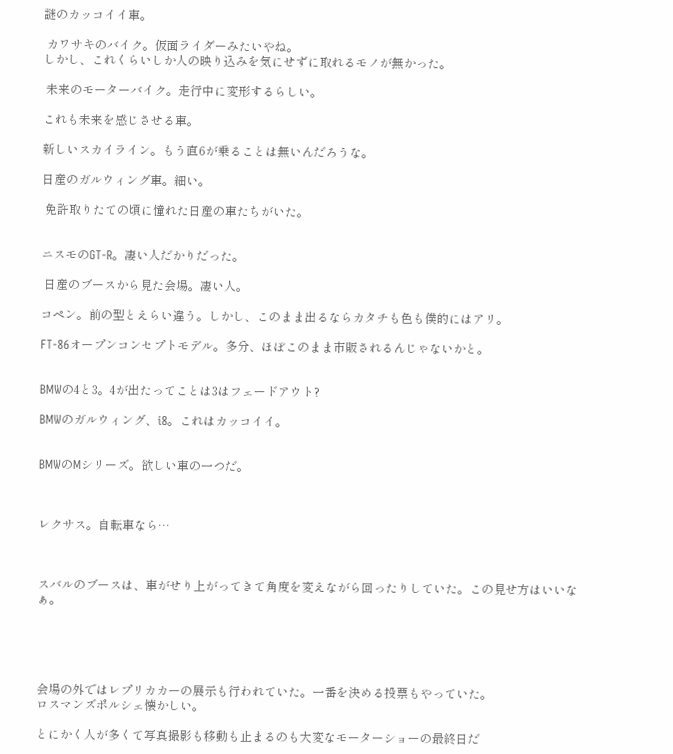謎のカッコイイ車。

 カワサキのバイク。仮面ライダーみたいやね。
しかし、これくらいしか人の映り込みを気にせずに取れるモノが無かった。

 未来のモーターバイク。走行中に変形するらしい。

これも未来を感じさせる車。

新しいスカイライン。もう直6が乗ることは無いんだろうな。

日産のガルウィング車。細い。

 免許取りたての頃に憧れた日産の車たちがいた。


ニスモのGT-R。凄い人だかりだった。

 日産のブースから見た会場。凄い人。

コペン。前の型とえらい違う。しかし、このまま出るならカタチも色も僕的にはアリ。

FT-86オープンコンセプトモデル。多分、ほぼこのまま市販されるんじゃないかと。


BMWの4と3。4が出たってことは3はフェードアウト?

BMWのガルウィング、i8。これはカッコイイ。


BMWのMシリーズ。欲しい車の一つだ。



レクサス。自転車なら…



スバルのブースは、車がせり上がってきて角度を変えながら回ったりしていた。この見せ方はいいなぁ。





会場の外ではレプリカカーの展示も行われていた。一番を決める投票もやっていた。
ロスマンズポルシェ懐かしい。

とにかく人が多くて写真撮影も移動も止まるのも大変なモーターショーの最終日だ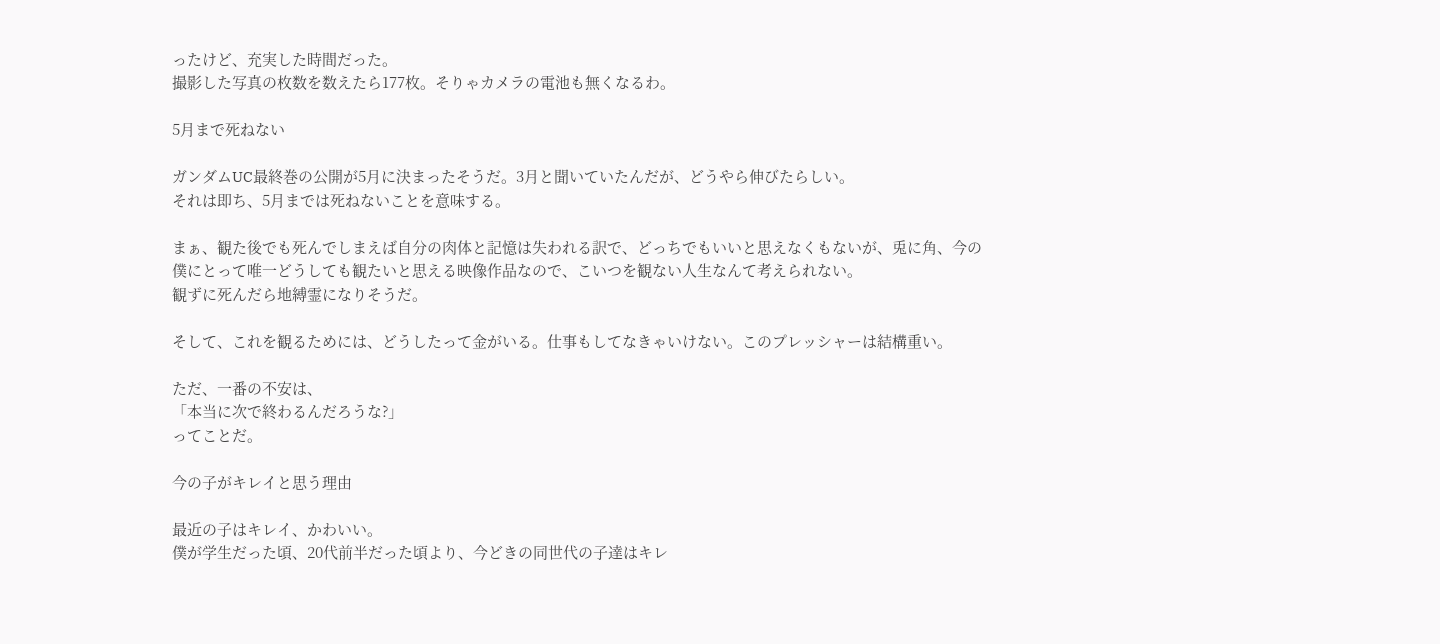ったけど、充実した時間だった。
撮影した写真の枚数を数えたら177枚。そりゃカメラの電池も無くなるわ。

5月まで死ねない

ガンダムUC最終巻の公開が5月に決まったそうだ。3月と聞いていたんだが、どうやら伸びたらしい。
それは即ち、5月までは死ねないことを意味する。

まぁ、観た後でも死んでしまえば自分の肉体と記憶は失われる訳で、どっちでもいいと思えなくもないが、兎に角、今の僕にとって唯一どうしても観たいと思える映像作品なので、こいつを観ない人生なんて考えられない。
観ずに死んだら地縛霊になりそうだ。

そして、これを観るためには、どうしたって金がいる。仕事もしてなきゃいけない。このプレッシャーは結構重い。

ただ、一番の不安は、
「本当に次で終わるんだろうな?」
ってことだ。

今の子がキレイと思う理由

最近の子はキレイ、かわいい。
僕が学生だった頃、20代前半だった頃より、今どきの同世代の子達はキレ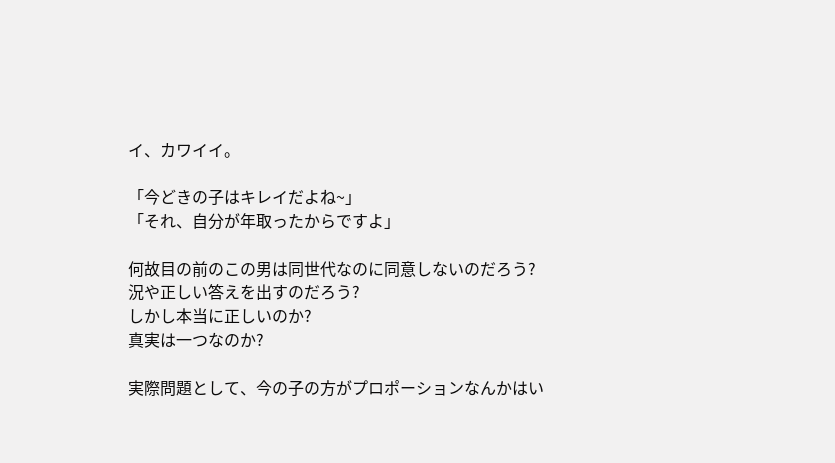イ、カワイイ。

「今どきの子はキレイだよね~」
「それ、自分が年取ったからですよ」

何故目の前のこの男は同世代なのに同意しないのだろう?
況や正しい答えを出すのだろう?
しかし本当に正しいのか?
真実は一つなのか?

実際問題として、今の子の方がプロポーションなんかはい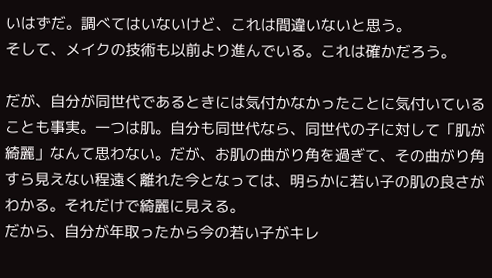いはずだ。調べてはいないけど、これは間違いないと思う。
そして、メイクの技術も以前より進んでいる。これは確かだろう。

だが、自分が同世代であるときには気付かなかったことに気付いていることも事実。一つは肌。自分も同世代なら、同世代の子に対して「肌が綺麗」なんて思わない。だが、お肌の曲がり角を過ぎて、その曲がり角すら見えない程遠く離れた今となっては、明らかに若い子の肌の良さがわかる。それだけで綺麗に見える。
だから、自分が年取ったから今の若い子がキレ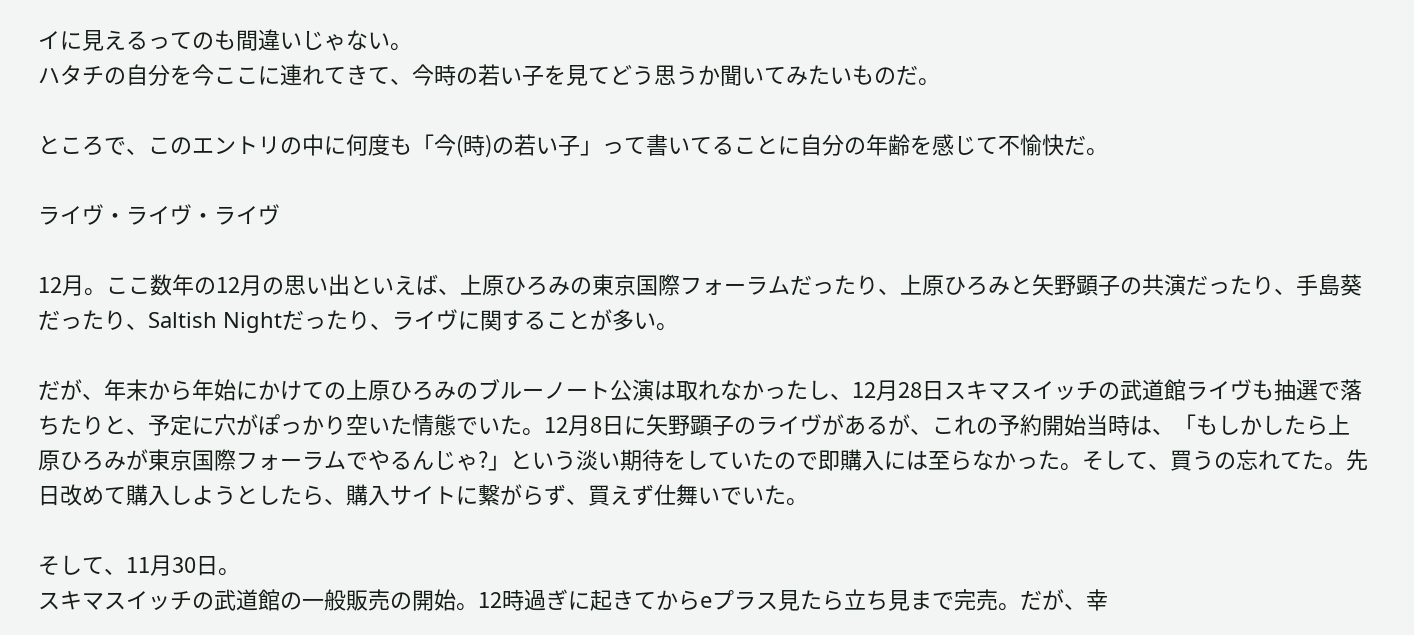イに見えるってのも間違いじゃない。
ハタチの自分を今ここに連れてきて、今時の若い子を見てどう思うか聞いてみたいものだ。

ところで、このエントリの中に何度も「今(時)の若い子」って書いてることに自分の年齢を感じて不愉快だ。

ライヴ・ライヴ・ライヴ

12月。ここ数年の12月の思い出といえば、上原ひろみの東京国際フォーラムだったり、上原ひろみと矢野顕子の共演だったり、手島葵だったり、Saltish Nightだったり、ライヴに関することが多い。

だが、年末から年始にかけての上原ひろみのブルーノート公演は取れなかったし、12月28日スキマスイッチの武道館ライヴも抽選で落ちたりと、予定に穴がぽっかり空いた情態でいた。12月8日に矢野顕子のライヴがあるが、これの予約開始当時は、「もしかしたら上原ひろみが東京国際フォーラムでやるんじゃ?」という淡い期待をしていたので即購入には至らなかった。そして、買うの忘れてた。先日改めて購入しようとしたら、購入サイトに繋がらず、買えず仕舞いでいた。

そして、11月30日。
スキマスイッチの武道館の一般販売の開始。12時過ぎに起きてからeプラス見たら立ち見まで完売。だが、幸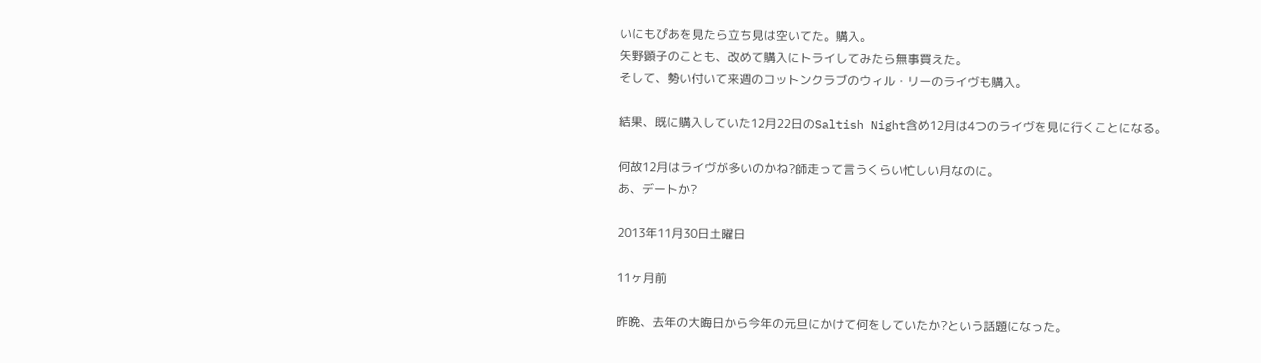いにもぴあを見たら立ち見は空いてた。購入。
矢野顕子のことも、改めて購入にトライしてみたら無事買えた。
そして、勢い付いて来週のコットンクラブのウィル・リーのライヴも購入。

結果、既に購入していた12月22日のSaltish Night含め12月は4つのライヴを見に行くことになる。

何故12月はライヴが多いのかね?師走って言うくらい忙しい月なのに。
あ、デートか?

2013年11月30日土曜日

11ヶ月前

昨晩、去年の大晦日から今年の元旦にかけて何をしていたか?という話題になった。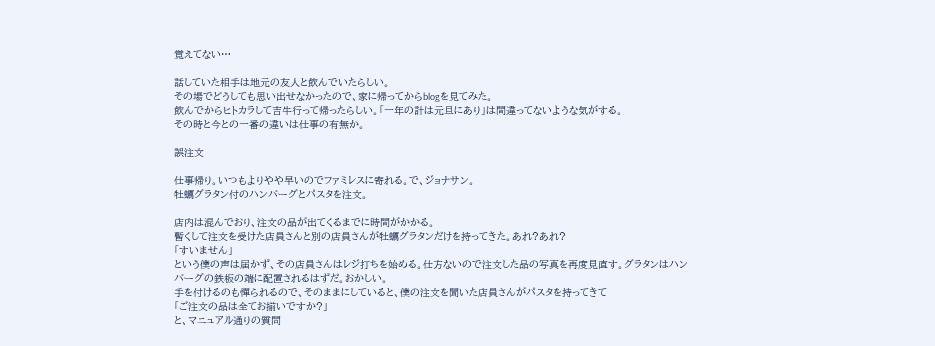覚えてない…

話していた相手は地元の友人と飲んでいたらしい。
その場でどうしても思い出せなかったので、家に帰ってからblogを見てみた。
飲んでからヒトカラして吉牛行って帰ったらしい。「一年の計は元旦にあり」は間違ってないような気がする。
その時と今との一番の違いは仕事の有無か。

誤注文

仕事帰り。いつもよりやや早いのでファミレスに寄れる。で、ジョナサン。
牡蠣グラタン付のハンバーグとパスタを注文。

店内は混んでおり、注文の品が出てくるまでに時間がかかる。
暫くして注文を受けた店員さんと別の店員さんが牡蠣グラタンだけを持ってきた。あれ?あれ?
「すいません」
という僕の声は届かず、その店員さんはレジ打ちを始める。仕方ないので注文した品の写真を再度見直す。グラタンはハンバーグの鉄板の端に配置されるはずだ。おかしい。
手を付けるのも憚られるので、そのままにしていると、僕の注文を聞いた店員さんがパスタを持ってきて
「ご注文の品は全てお揃いですか?」
と、マニュアル通りの質問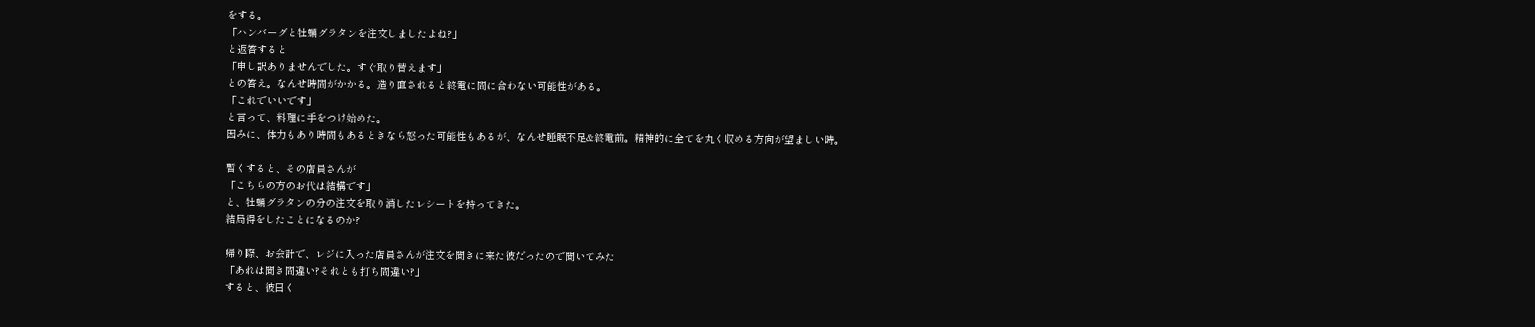をする。
「ハンバーグと牡蠣グラタンを注文しましたよね?」
と返答すると
「申し訳ありませんでした。すぐ取り替えます」
との答え。なんせ時間がかかる。造り直されると終電に間に合わない可能性がある。
「これでいいです」
と言って、料理に手をつけ始めた。
因みに、体力もあり時間もあるときなら怒った可能性もあるが、なんせ睡眠不足&終電前。精神的に全てを丸く収める方向が望ましい時。

暫くすると、その店員さんが
「こちらの方のお代は結構です」
と、牡蠣グラタンの分の注文を取り消したレシートを持ってきた。
結局得をしたことになるのか?

帰り際、お会計で、レジに入った店員さんが注文を聞きに来た彼だったので聞いてみた
「あれは聞き間違い?それとも打ち間違い?」
すると、彼曰く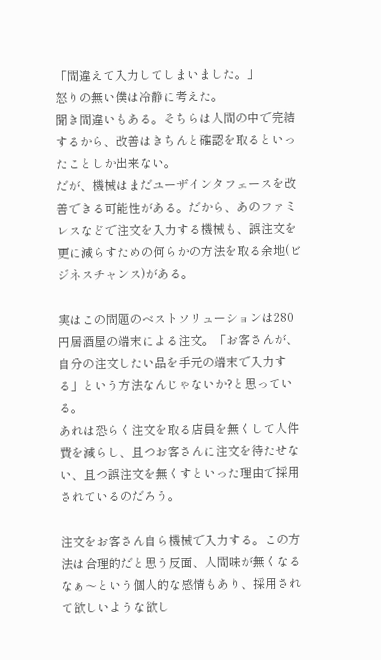「間違えて入力してしまいました。」
怒りの無い僕は冷静に考えた。
聞き間違いもある。そちらは人間の中で完結するから、改善はきちんと確認を取るといったことしか出来ない。
だが、機械はまだユーザインタフェースを改善できる可能性がある。だから、あのファミレスなどで注文を入力する機械も、誤注文を更に減らすための何らかの方法を取る余地(ビジネスチャンス)がある。

実はこの問題のベストソリューションは280円居酒屋の端末による注文。「お客さんが、自分の注文したい品を手元の端末で入力する」という方法なんじゃないか?と思っている。
あれは恐らく注文を取る店員を無くして人件費を減らし、且つお客さんに注文を待たせない、且つ誤注文を無くすといった理由で採用されているのだろう。

注文をお客さん自ら機械で入力する。この方法は合理的だと思う反面、人間味が無くなるなぁ〜という個人的な感情もあり、採用されて欲しいような欲し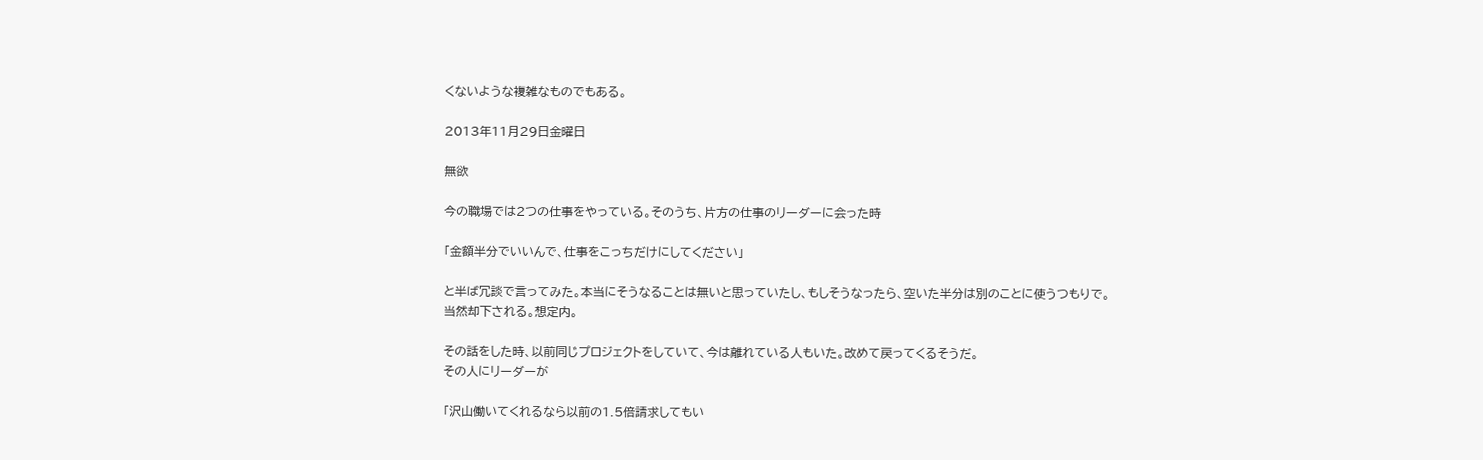くないような複雑なものでもある。

2013年11月29日金曜日

無欲

今の職場では2つの仕事をやっている。そのうち、片方の仕事のリーダーに会った時

「金額半分でいいんで、仕事をこっちだけにしてください」

と半ば冗談で言ってみた。本当にそうなることは無いと思っていたし、もしそうなったら、空いた半分は別のことに使うつもりで。
当然却下される。想定内。

その話をした時、以前同じプロジェクトをしていて、今は離れている人もいた。改めて戻ってくるそうだ。
その人にリーダーが

「沢山働いてくれるなら以前の1.5倍請求してもい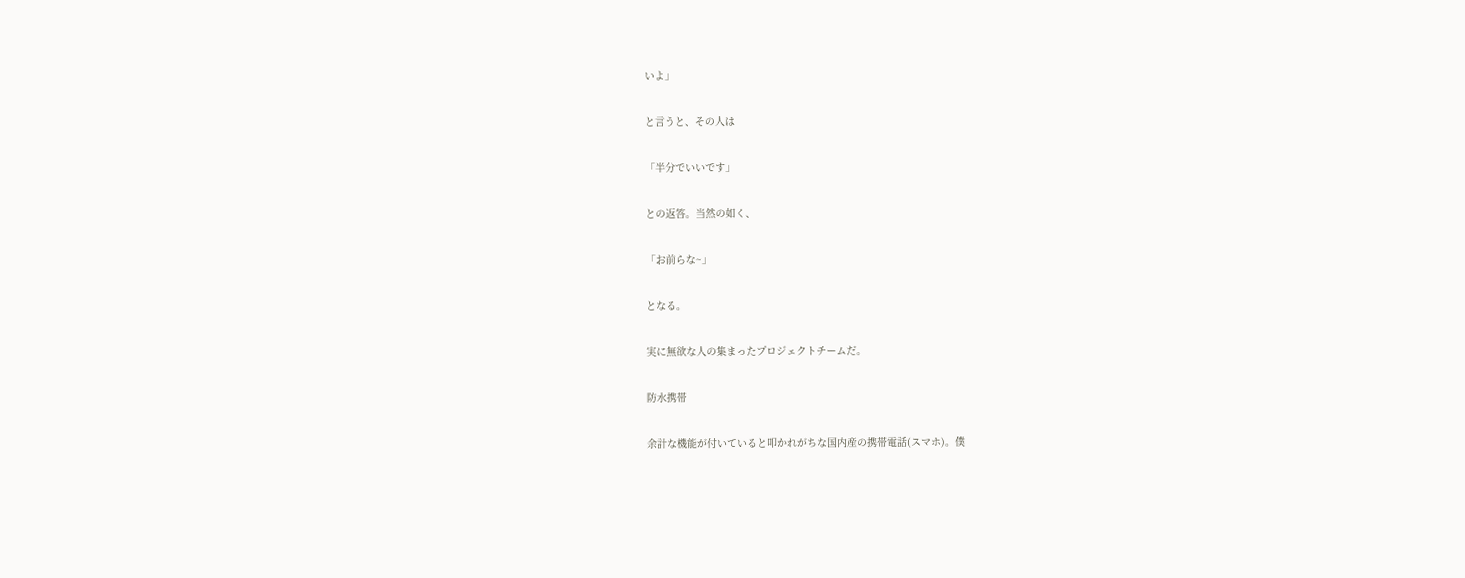いよ」

と言うと、その人は

「半分でいいです」

との返答。当然の如く、

「お前らな~」

となる。

実に無欲な人の集まったプロジェクトチームだ。

防水携帯

余計な機能が付いていると叩かれがちな国内産の携帯電話(スマホ)。僕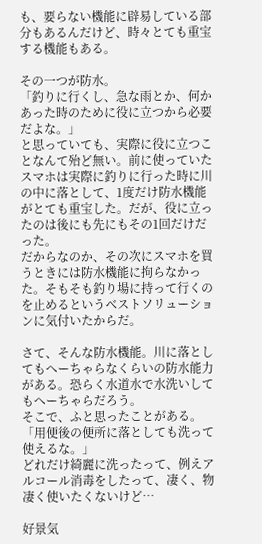も、要らない機能に辟易している部分もあるんだけど、時々とても重宝する機能もある。

その一つが防水。
「釣りに行くし、急な雨とか、何かあった時のために役に立つから必要だよな。」
と思っていても、実際に役に立つことなんて殆ど無い。前に使っていたスマホは実際に釣りに行った時に川の中に落として、1度だけ防水機能がとても重宝した。だが、役に立ったのは後にも先にもその1回だけだった。
だからなのか、その次にスマホを買うときには防水機能に拘らなかった。そもそも釣り場に持って行くのを止めるというベストソリューションに気付いたからだ。

さて、そんな防水機能。川に落としてもへーちゃらなくらいの防水能力がある。恐らく水道水で水洗いしてもへーちゃらだろう。
そこで、ふと思ったことがある。
「用便後の便所に落としても洗って使えるな。」
どれだけ綺麗に洗ったって、例えアルコール消毒をしたって、凄く、物凄く使いたくないけど…

好景気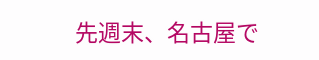先週末、名古屋で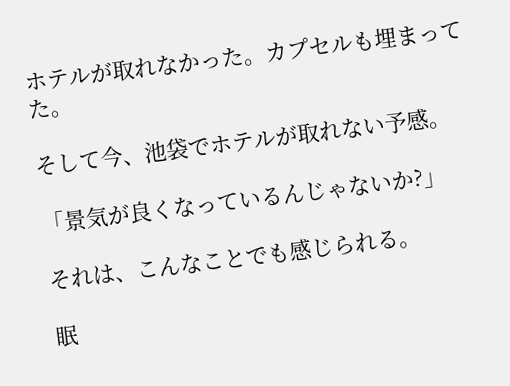ホテルが取れなかった。カプセルも埋まってた。

そして今、池袋でホテルが取れない予感。

「景気が良くなっているんじゃないか?」

それは、こんなことでも感じられる。

眠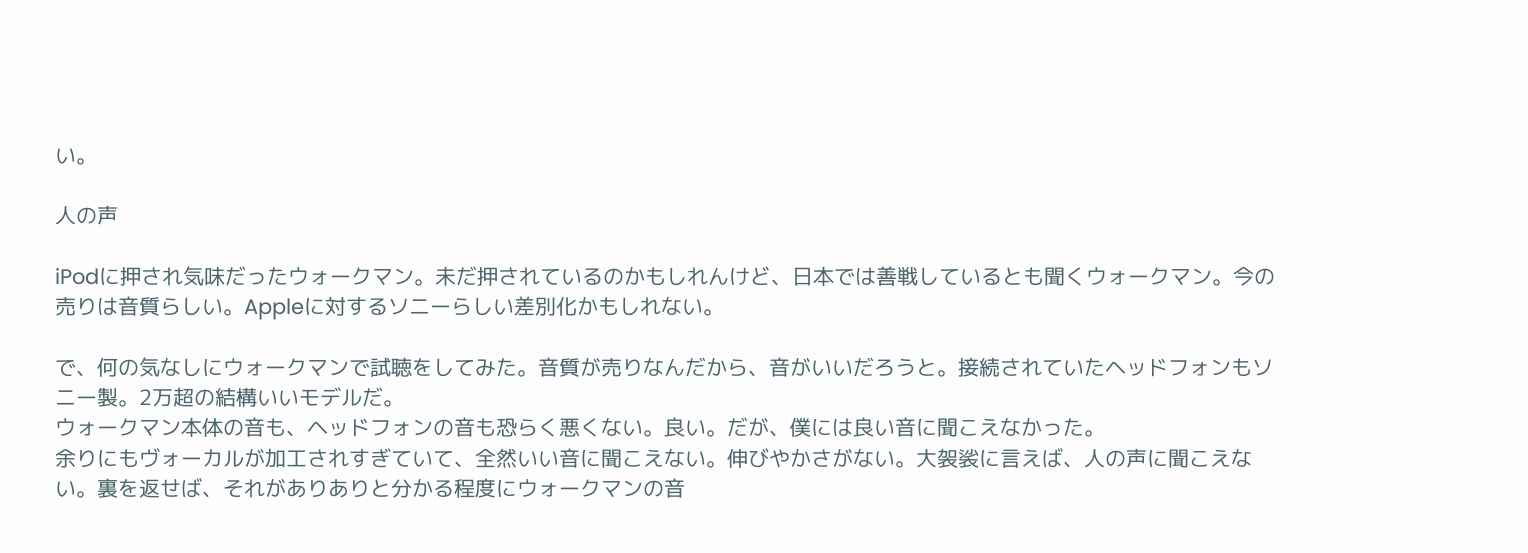い。

人の声

iPodに押され気味だったウォークマン。未だ押されているのかもしれんけど、日本では善戦しているとも聞くウォークマン。今の売りは音質らしい。Appleに対するソニーらしい差別化かもしれない。

で、何の気なしにウォークマンで試聴をしてみた。音質が売りなんだから、音がいいだろうと。接続されていたヘッドフォンもソニー製。2万超の結構いいモデルだ。
ウォークマン本体の音も、ヘッドフォンの音も恐らく悪くない。良い。だが、僕には良い音に聞こえなかった。
余りにもヴォーカルが加工されすぎていて、全然いい音に聞こえない。伸びやかさがない。大袈裟に言えば、人の声に聞こえない。裏を返せば、それがありありと分かる程度にウォークマンの音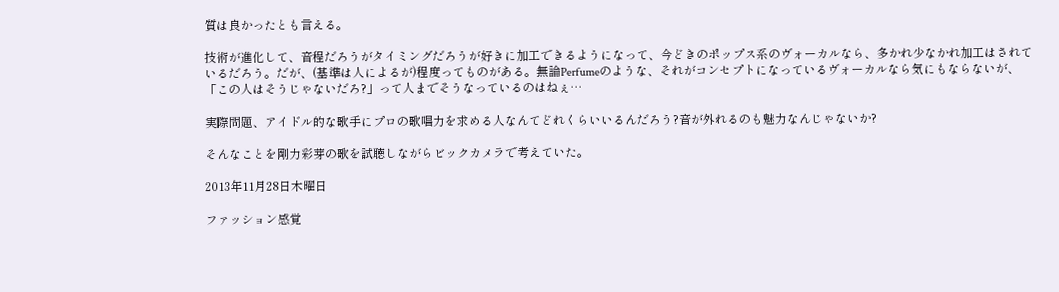質は良かったとも言える。

技術が進化して、音程だろうがタイミングだろうが好きに加工できるようになって、今どきのポップス系のヴォーカルなら、多かれ少なかれ加工はされているだろう。だが、(基準は人によるが)程度ってものがある。無論Perfumeのような、それがコンセプトになっているヴォーカルなら気にもならないが、「この人はそうじゃないだろ?」って人までそうなっているのはねぇ…

実際問題、アイドル的な歌手にプロの歌唱力を求める人なんてどれくらいいるんだろう?音が外れるのも魅力なんじゃないか?

そんなことを剛力彩芽の歌を試聴しながらビックカメラで考えていた。

2013年11月28日木曜日

ファッション感覚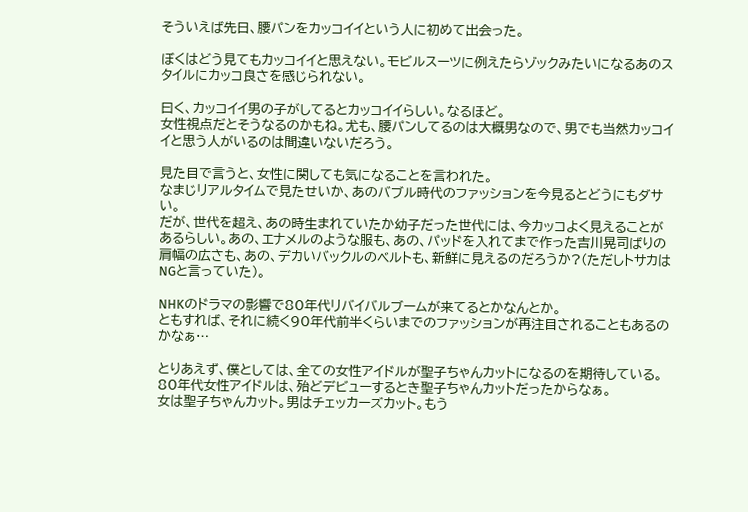そういえば先日、腰パンをカッコイイという人に初めて出会った。

ぼくはどう見てもカッコイイと思えない。モビルスーツに例えたらゾックみたいになるあのスタイルにカッコ良さを感じられない。

曰く、カッコイイ男の子がしてるとカッコイイらしい。なるほど。
女性視点だとそうなるのかもね。尤も、腰パンしてるのは大概男なので、男でも当然カッコイイと思う人がいるのは間違いないだろう。

見た目で言うと、女性に関しても気になることを言われた。
なまじリアルタイムで見たせいか、あのバブル時代のファッションを今見るとどうにもダサい。
だが、世代を超え、あの時生まれていたか幼子だった世代には、今カッコよく見えることがあるらしい。あの、エナメルのような服も、あの、パッドを入れてまで作った吉川晃司ばりの肩幅の広さも、あの、デカいバックルのベルトも、新鮮に見えるのだろうか?(ただしトサカはNGと言っていた)。

NHKのドラマの影響で80年代リバイバルブームが来てるとかなんとか。
ともすれば、それに続く90年代前半くらいまでのファッションが再注目されることもあるのかなぁ…

とりあえず、僕としては、全ての女性アイドルが聖子ちゃんカットになるのを期待している。80年代女性アイドルは、殆どデビューするとき聖子ちゃんカットだったからなぁ。
女は聖子ちゃんカット。男はチェッカーズカット。もう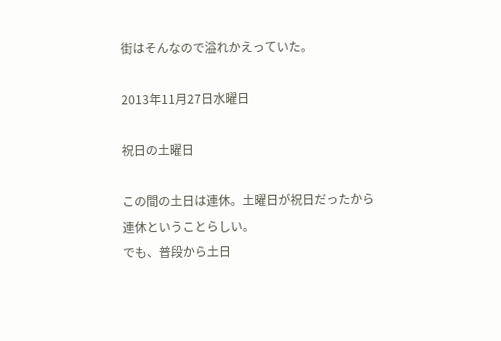街はそんなので溢れかえっていた。

2013年11月27日水曜日

祝日の土曜日

この間の土日は連休。土曜日が祝日だったから連休ということらしい。
でも、普段から土日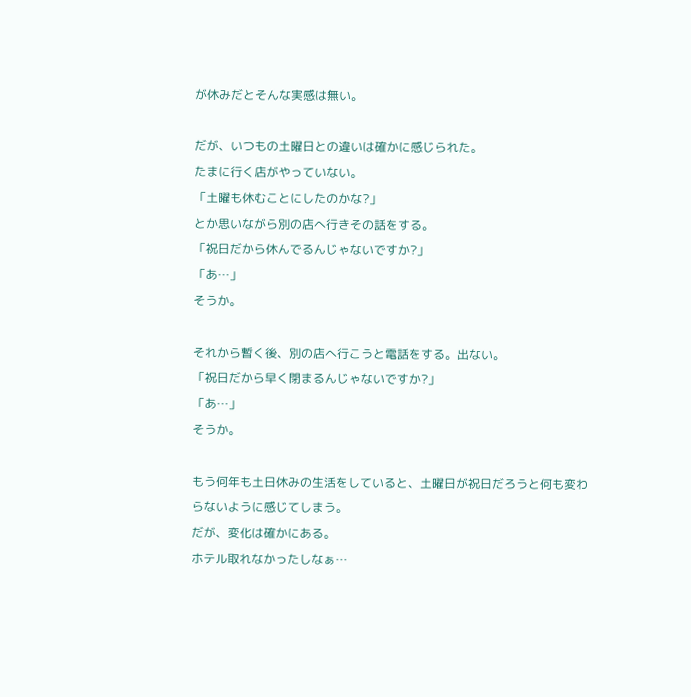が休みだとそんな実感は無い。

だが、いつもの土曜日との違いは確かに感じられた。
たまに行く店がやっていない。
「土曜も休むことにしたのかな?」
とか思いながら別の店へ行きその話をする。
「祝日だから休んでるんじゃないですか?」
「あ…」
そうか。

それから暫く後、別の店へ行こうと電話をする。出ない。
「祝日だから早く閉まるんじゃないですか?」
「あ…」
そうか。

もう何年も土日休みの生活をしていると、土曜日が祝日だろうと何も変わらないように感じてしまう。
だが、変化は確かにある。
ホテル取れなかったしなぁ…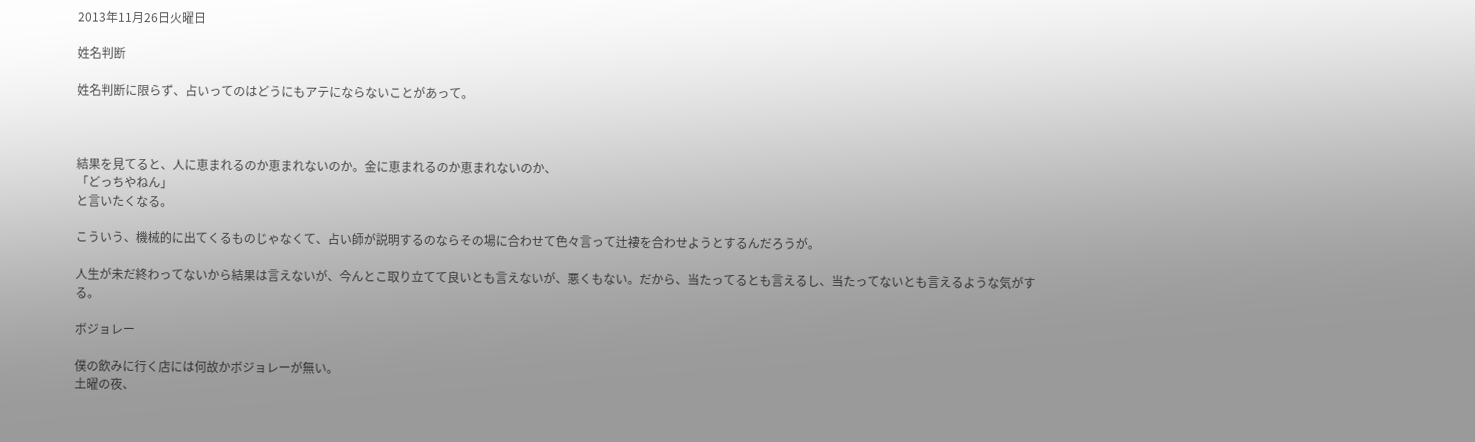2013年11月26日火曜日

姓名判断

姓名判断に限らず、占いってのはどうにもアテにならないことがあって。



結果を見てると、人に恵まれるのか恵まれないのか。金に恵まれるのか恵まれないのか、
「どっちやねん」
と言いたくなる。

こういう、機械的に出てくるものじゃなくて、占い師が説明するのならその場に合わせて色々言って辻褄を合わせようとするんだろうが。

人生が未だ終わってないから結果は言えないが、今んとこ取り立てて良いとも言えないが、悪くもない。だから、当たってるとも言えるし、当たってないとも言えるような気がする。

ボジョレー

僕の飲みに行く店には何故かボジョレーが無い。
土曜の夜、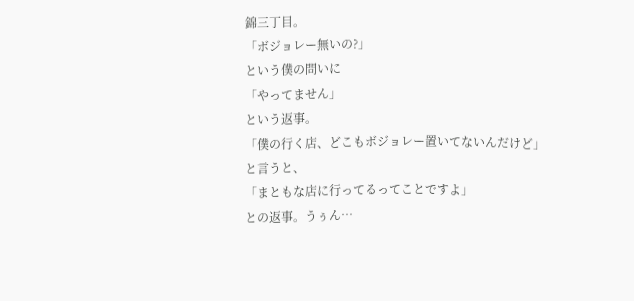錦三丁目。
「ボジョレー無いの?」
という僕の問いに
「やってません」
という返事。
「僕の行く店、どこもボジョレー置いてないんだけど」
と言うと、
「まともな店に行ってるってことですよ」
との返事。うぅん…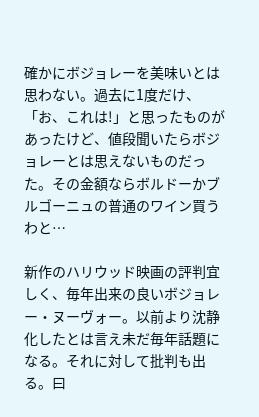確かにボジョレーを美味いとは思わない。過去に1度だけ、「お、これは!」と思ったものがあったけど、値段聞いたらボジョレーとは思えないものだった。その金額ならボルドーかブルゴーニュの普通のワイン買うわと…

新作のハリウッド映画の評判宜しく、毎年出来の良いボジョレー・ヌーヴォー。以前より沈静化したとは言え未だ毎年話題になる。それに対して批判も出る。曰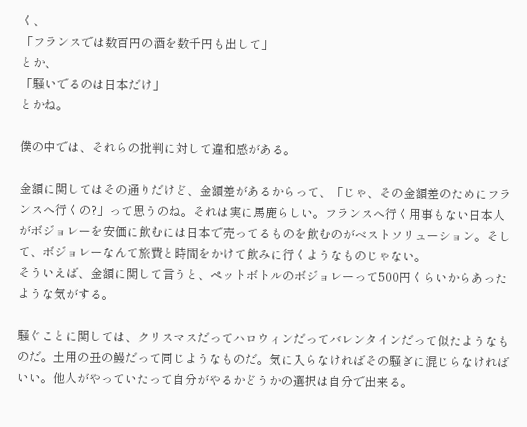く、
「フランスでは数百円の酒を数千円も出して」
とか、
「騒いでるのは日本だけ」
とかね。

僕の中では、それらの批判に対して違和感がある。

金額に関してはその通りだけど、金額差があるからって、「じゃ、その金額差のためにフランスへ行くの?」って思うのね。それは実に馬鹿らしい。フランスへ行く用事もない日本人がボジョレーを安価に飲むには日本で売ってるものを飲むのがベストソリューション。そして、ボジョレーなんて旅費と時間をかけて飲みに行くようなものじゃない。
そういえば、金額に関して言うと、ペットボトルのボジョレーって500円くらいからあったような気がする。

騒ぐことに関しては、クリスマスだってハロウィンだってバレンタインだって似たようなものだ。土用の丑の鰻だって同じようなものだ。気に入らなければその騒ぎに混じらなければいい。他人がやっていたって自分がやるかどうかの選択は自分で出来る。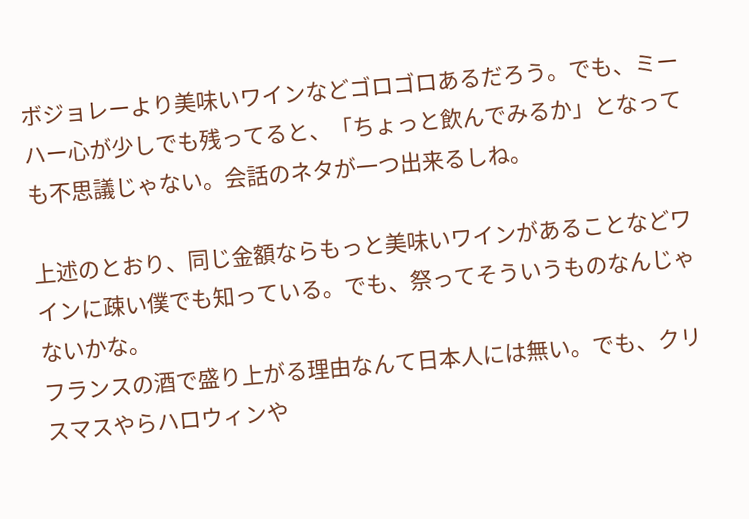ボジョレーより美味いワインなどゴロゴロあるだろう。でも、ミーハー心が少しでも残ってると、「ちょっと飲んでみるか」となっても不思議じゃない。会話のネタが一つ出来るしね。

上述のとおり、同じ金額ならもっと美味いワインがあることなどワインに疎い僕でも知っている。でも、祭ってそういうものなんじゃないかな。
フランスの酒で盛り上がる理由なんて日本人には無い。でも、クリスマスやらハロウィンや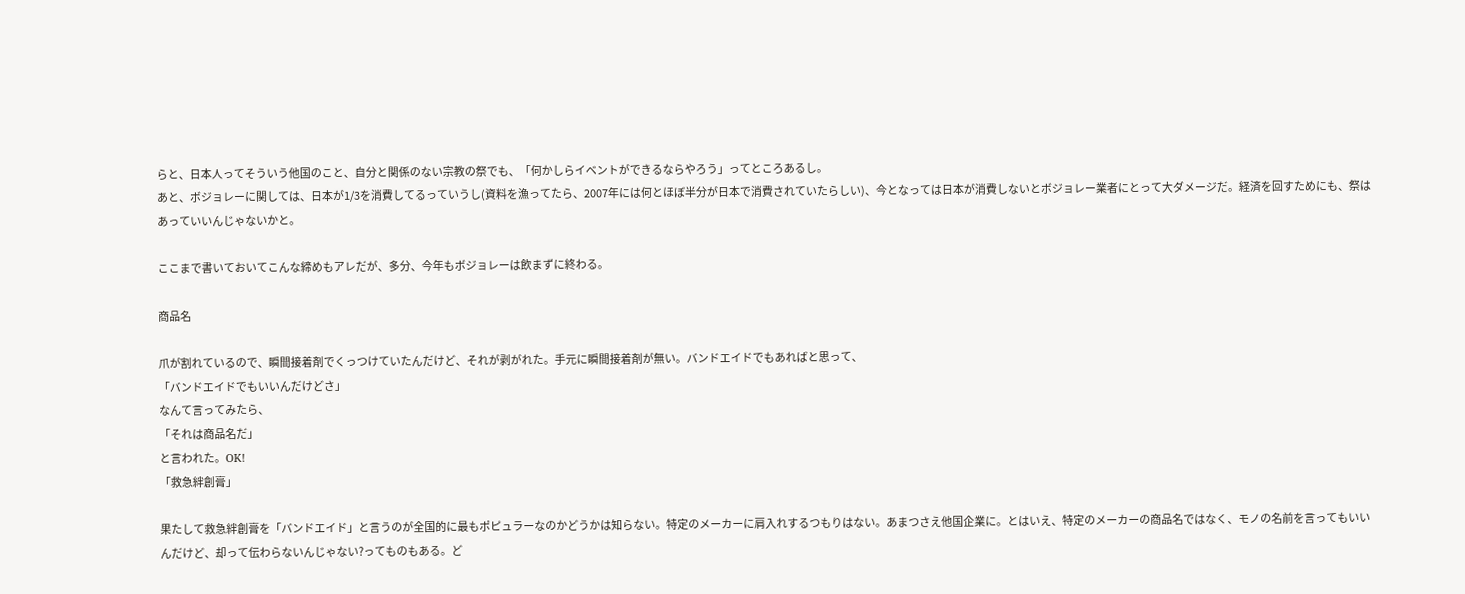らと、日本人ってそういう他国のこと、自分と関係のない宗教の祭でも、「何かしらイベントができるならやろう」ってところあるし。
あと、ボジョレーに関しては、日本が1/3を消費してるっていうし(資料を漁ってたら、2007年には何とほぼ半分が日本で消費されていたらしい)、今となっては日本が消費しないとボジョレー業者にとって大ダメージだ。経済を回すためにも、祭はあっていいんじゃないかと。

ここまで書いておいてこんな締めもアレだが、多分、今年もボジョレーは飲まずに終わる。

商品名

爪が割れているので、瞬間接着剤でくっつけていたんだけど、それが剥がれた。手元に瞬間接着剤が無い。バンドエイドでもあればと思って、
「バンドエイドでもいいんだけどさ」
なんて言ってみたら、
「それは商品名だ」
と言われた。OK!
「救急絆創膏」

果たして救急絆創膏を「バンドエイド」と言うのが全国的に最もポピュラーなのかどうかは知らない。特定のメーカーに肩入れするつもりはない。あまつさえ他国企業に。とはいえ、特定のメーカーの商品名ではなく、モノの名前を言ってもいいんだけど、却って伝わらないんじゃない?ってものもある。ど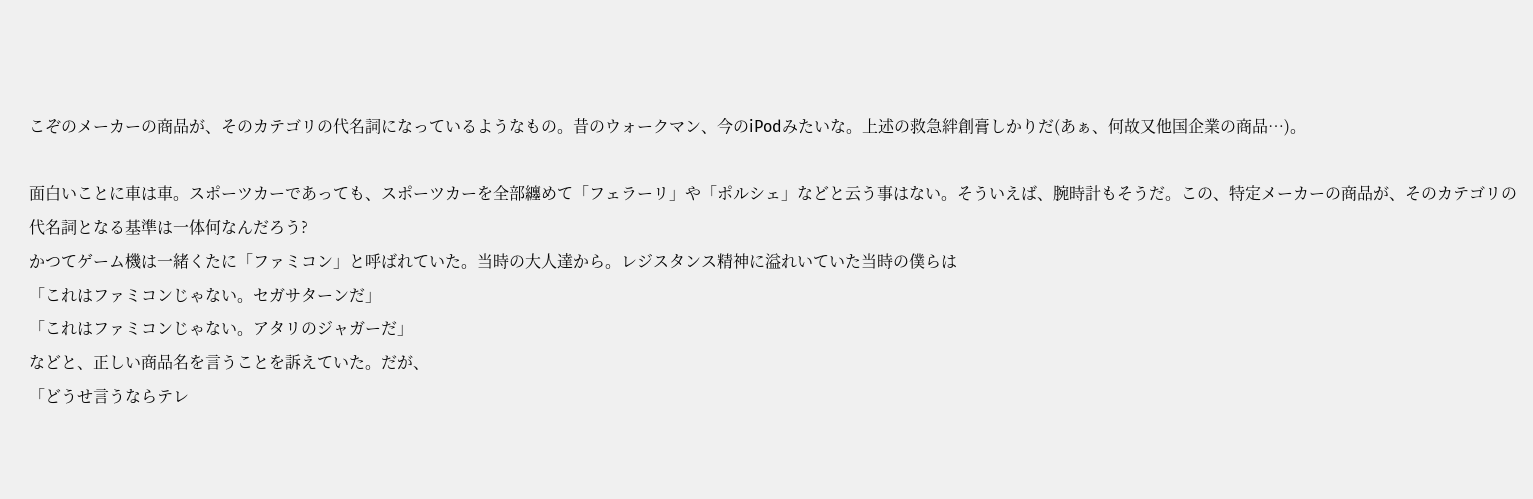こぞのメーカーの商品が、そのカテゴリの代名詞になっているようなもの。昔のウォークマン、今のiPodみたいな。上述の救急絆創膏しかりだ(あぁ、何故又他国企業の商品…)。

面白いことに車は車。スポーツカーであっても、スポーツカーを全部纏めて「フェラーリ」や「ポルシェ」などと云う事はない。そういえば、腕時計もそうだ。この、特定メーカーの商品が、そのカテゴリの代名詞となる基準は一体何なんだろう?
かつてゲーム機は一緒くたに「ファミコン」と呼ばれていた。当時の大人達から。レジスタンス精神に溢れいていた当時の僕らは
「これはファミコンじゃない。セガサターンだ」
「これはファミコンじゃない。アタリのジャガーだ」
などと、正しい商品名を言うことを訴えていた。だが、
「どうせ言うならテレ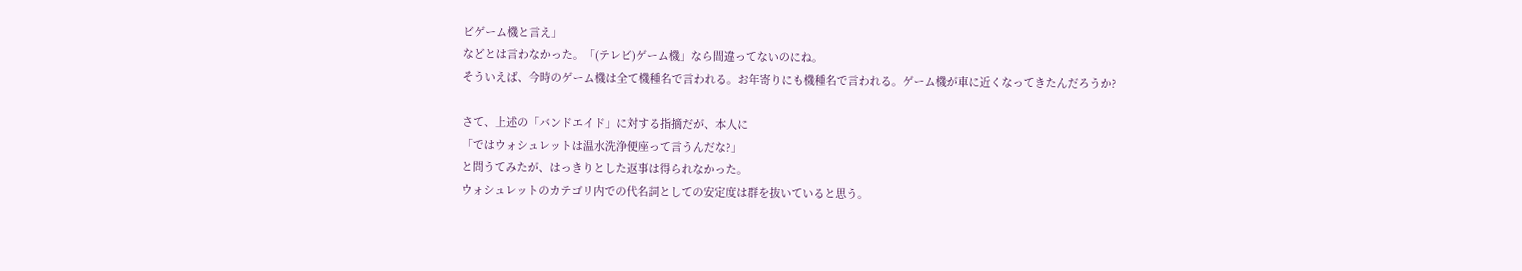ビゲーム機と言え」
などとは言わなかった。「(テレビ)ゲーム機」なら間違ってないのにね。
そういえば、今時のゲーム機は全て機種名で言われる。お年寄りにも機種名で言われる。ゲーム機が車に近くなってきたんだろうか?

さて、上述の「バンドエイド」に対する指摘だが、本人に
「ではウォシュレットは温水洗浄便座って言うんだな?」
と問うてみたが、はっきりとした返事は得られなかった。
ウォシュレットのカテゴリ内での代名詞としての安定度は群を抜いていると思う。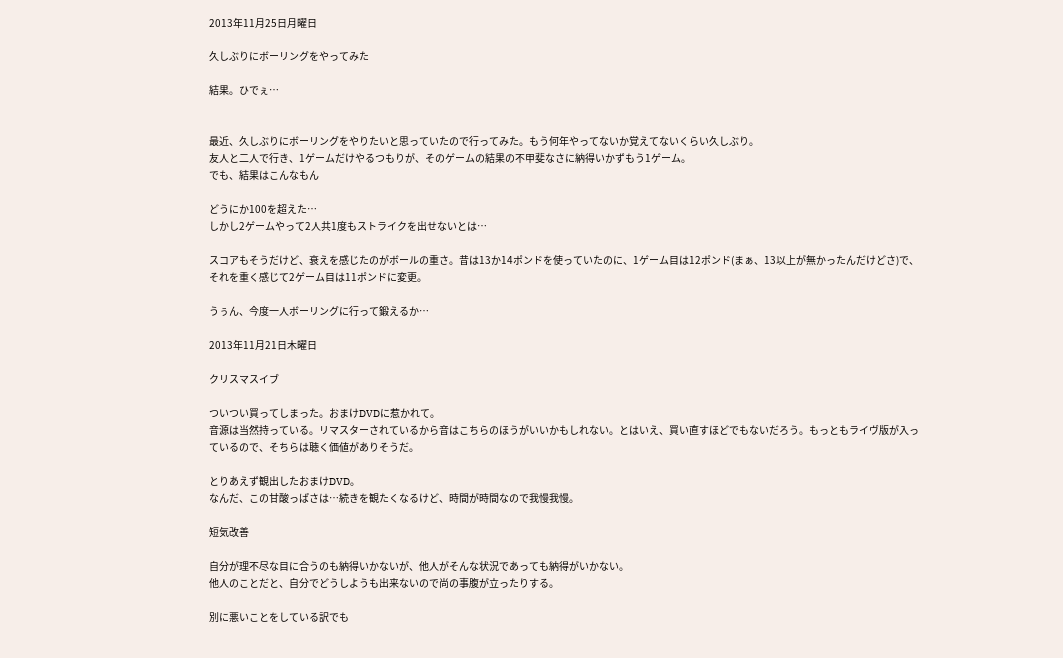2013年11月25日月曜日

久しぶりにボーリングをやってみた

結果。ひでぇ…


最近、久しぶりにボーリングをやりたいと思っていたので行ってみた。もう何年やってないか覚えてないくらい久しぶり。
友人と二人で行き、1ゲームだけやるつもりが、そのゲームの結果の不甲斐なさに納得いかずもう1ゲーム。
でも、結果はこんなもん

どうにか100を超えた…
しかし2ゲームやって2人共1度もストライクを出せないとは…

スコアもそうだけど、衰えを感じたのがボールの重さ。昔は13か14ポンドを使っていたのに、1ゲーム目は12ポンド(まぁ、13以上が無かったんだけどさ)で、それを重く感じて2ゲーム目は11ポンドに変更。

うぅん、今度一人ボーリングに行って鍛えるか…

2013年11月21日木曜日

クリスマスイブ

ついつい買ってしまった。おまけDVDに惹かれて。
音源は当然持っている。リマスターされているから音はこちらのほうがいいかもしれない。とはいえ、買い直すほどでもないだろう。もっともライヴ版が入っているので、そちらは聴く価値がありそうだ。

とりあえず観出したおまけDVD。
なんだ、この甘酸っぱさは…続きを観たくなるけど、時間が時間なので我慢我慢。

短気改善

自分が理不尽な目に合うのも納得いかないが、他人がそんな状況であっても納得がいかない。
他人のことだと、自分でどうしようも出来ないので尚の事腹が立ったりする。

別に悪いことをしている訳でも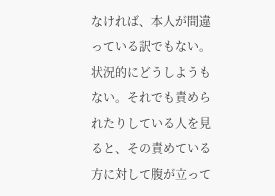なければ、本人が間違っている訳でもない。状況的にどうしようもない。それでも責められたりしている人を見ると、その責めている方に対して腹が立って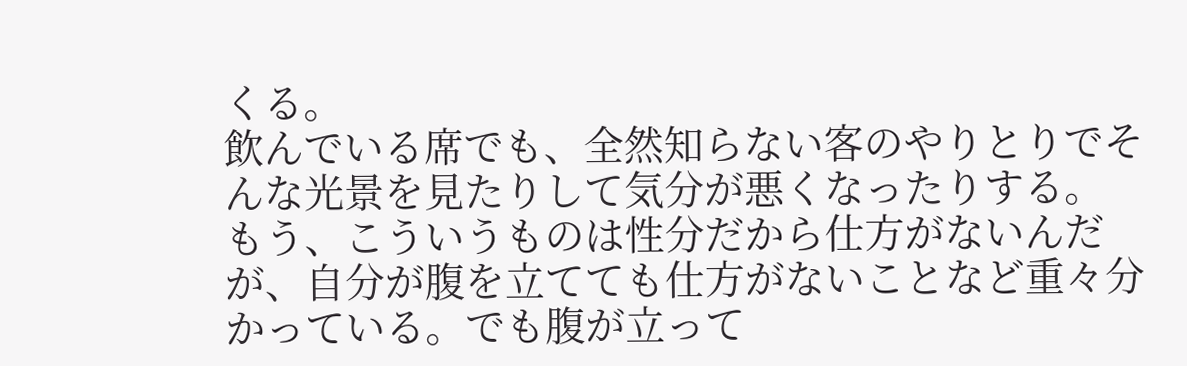くる。
飲んでいる席でも、全然知らない客のやりとりでそんな光景を見たりして気分が悪くなったりする。
もう、こういうものは性分だから仕方がないんだが、自分が腹を立てても仕方がないことなど重々分かっている。でも腹が立って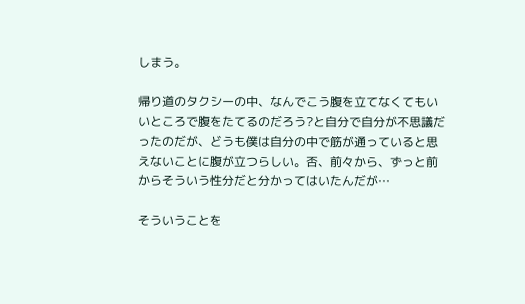しまう。

帰り道のタクシーの中、なんでこう腹を立てなくてもいいところで腹をたてるのだろう?と自分で自分が不思議だったのだが、どうも僕は自分の中で筋が通っていると思えないことに腹が立つらしい。否、前々から、ずっと前からそういう性分だと分かってはいたんだが…

そういうことを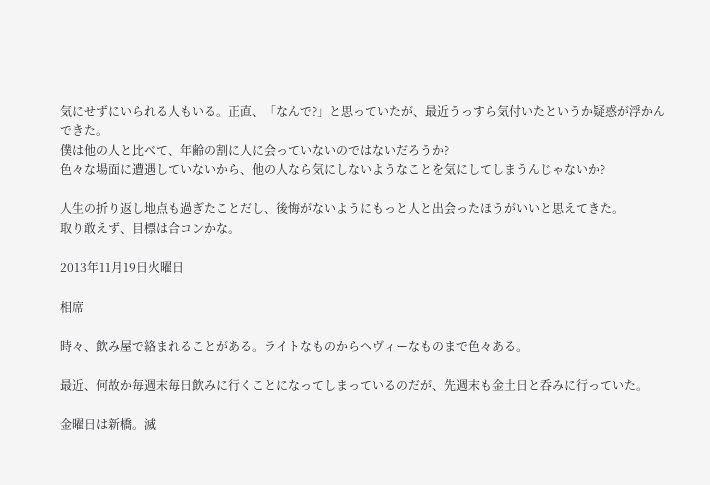気にせずにいられる人もいる。正直、「なんで?」と思っていたが、最近うっすら気付いたというか疑惑が浮かんできた。
僕は他の人と比べて、年齢の割に人に会っていないのではないだろうか?
色々な場面に遭遇していないから、他の人なら気にしないようなことを気にしてしまうんじゃないか?

人生の折り返し地点も過ぎたことだし、後悔がないようにもっと人と出会ったほうがいいと思えてきた。
取り敢えず、目標は合コンかな。

2013年11月19日火曜日

相席

時々、飲み屋で絡まれることがある。ライトなものからヘヴィーなものまで色々ある。

最近、何故か毎週末毎日飲みに行くことになってしまっているのだが、先週末も金土日と呑みに行っていた。

金曜日は新橋。滅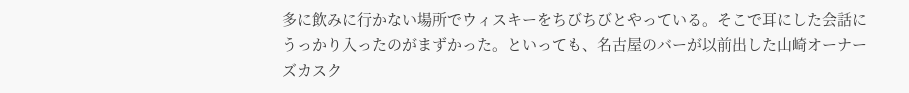多に飲みに行かない場所でウィスキーをちびちびとやっている。そこで耳にした会話にうっかり入ったのがまずかった。といっても、名古屋のバーが以前出した山崎オーナーズカスク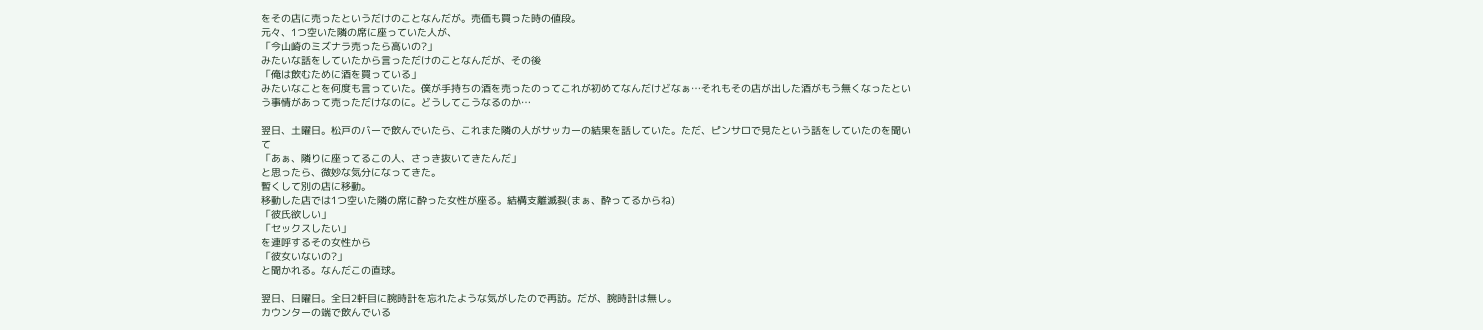をその店に売ったというだけのことなんだが。売価も買った時の値段。
元々、1つ空いた隣の席に座っていた人が、
「今山崎のミズナラ売ったら高いの?」
みたいな話をしていたから言っただけのことなんだが、その後
「俺は飲むために酒を買っている」
みたいなことを何度も言っていた。僕が手持ちの酒を売ったのってこれが初めてなんだけどなぁ…それもその店が出した酒がもう無くなったという事情があって売っただけなのに。どうしてこうなるのか…

翌日、土曜日。松戸のバーで飲んでいたら、これまた隣の人がサッカーの結果を話していた。ただ、ピンサロで見たという話をしていたのを聞いて
「あぁ、隣りに座ってるこの人、さっき抜いてきたんだ」
と思ったら、微妙な気分になってきた。
暫くして別の店に移動。
移動した店では1つ空いた隣の席に酔った女性が座る。結構支離滅裂(まぁ、酔ってるからね)
「彼氏欲しい」
「セックスしたい」
を連呼するその女性から
「彼女いないの?」
と聞かれる。なんだこの直球。

翌日、日曜日。全日2軒目に腕時計を忘れたような気がしたので再訪。だが、腕時計は無し。
カウンターの端で飲んでいる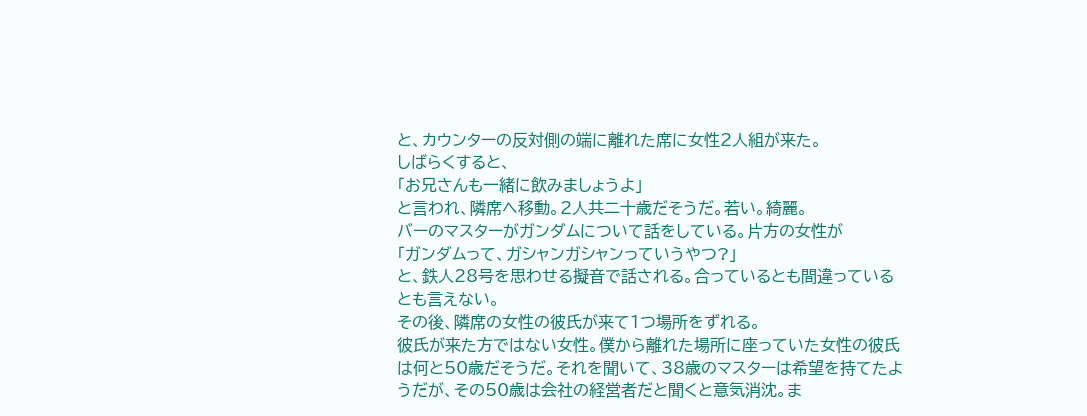と、カウンターの反対側の端に離れた席に女性2人組が来た。
しばらくすると、
「お兄さんも一緒に飲みましょうよ」
と言われ、隣席へ移動。2人共二十歳だそうだ。若い。綺麗。
バーのマスターがガンダムについて話をしている。片方の女性が
「ガンダムって、ガシャンガシャンっていうやつ?」
と、鉄人28号を思わせる擬音で話される。合っているとも間違っているとも言えない。
その後、隣席の女性の彼氏が来て1つ場所をずれる。
彼氏が来た方ではない女性。僕から離れた場所に座っていた女性の彼氏は何と50歳だそうだ。それを聞いて、38歳のマスターは希望を持てたようだが、その50歳は会社の経営者だと聞くと意気消沈。ま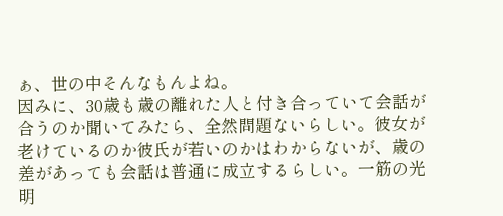ぁ、世の中そんなもんよね。
因みに、30歳も歳の離れた人と付き合っていて会話が合うのか聞いてみたら、全然問題ないらしい。彼女が老けているのか彼氏が若いのかはわからないが、歳の差があっても会話は普通に成立するらしい。一筋の光明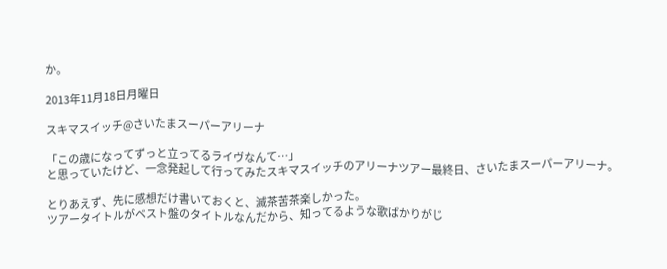か。

2013年11月18日月曜日

スキマスイッチ@さいたまスーパーアリーナ

「この歳になってずっと立ってるライヴなんて…」
と思っていたけど、一念発起して行ってみたスキマスイッチのアリーナツアー最終日、さいたまスーパーアリーナ。

とりあえず、先に感想だけ書いておくと、滅茶苦茶楽しかった。
ツアータイトルがベスト盤のタイトルなんだから、知ってるような歌ばかりがじ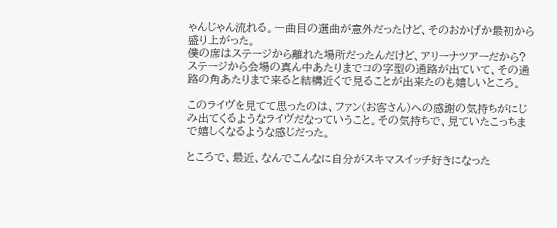ゃんじゃん流れる。一曲目の選曲が意外だったけど、そのおかげか最初から盛り上がった。
僕の席はステージから離れた場所だったんだけど、アリーナツアーだから?ステージから会場の真ん中あたりまでコの字型の通路が出ていて、その通路の角あたりまで来ると結構近くで見ることが出来たのも嬉しいところ。

このライヴを見てて思ったのは、ファン(お客さん)への感謝の気持ちがにじみ出てくるようなライヴだなっていうこと。その気持ちで、見ていたこっちまで嬉しくなるような感じだった。

ところで、最近、なんでこんなに自分がスキマスイッチ好きになった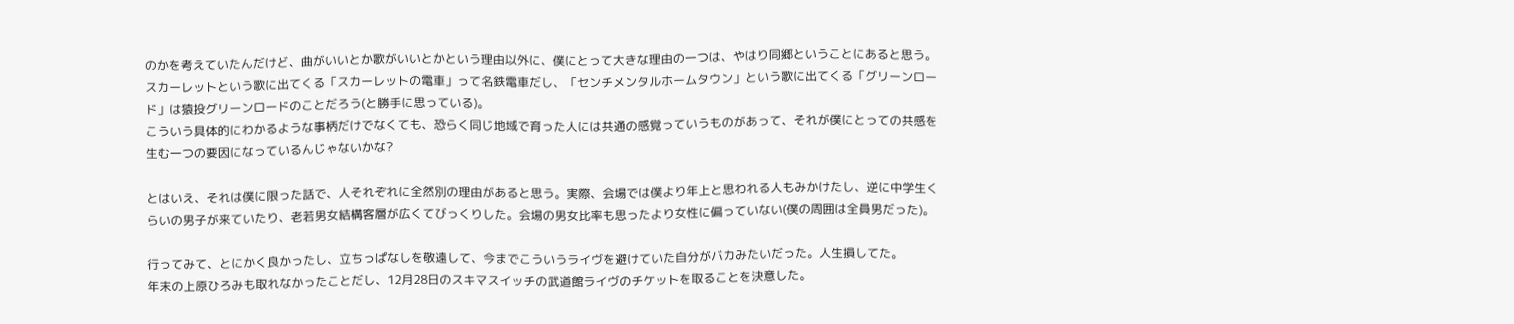のかを考えていたんだけど、曲がいいとか歌がいいとかという理由以外に、僕にとって大きな理由の一つは、やはり同郷ということにあると思う。
スカーレットという歌に出てくる「スカーレットの電車」って名鉄電車だし、「センチメンタルホームタウン」という歌に出てくる「グリーンロード」は猿投グリーンロードのことだろう(と勝手に思っている)。
こういう具体的にわかるような事柄だけでなくても、恐らく同じ地域で育った人には共通の感覚っていうものがあって、それが僕にとっての共感を生む一つの要因になっているんじゃないかな?

とはいえ、それは僕に限った話で、人それぞれに全然別の理由があると思う。実際、会場では僕より年上と思われる人もみかけたし、逆に中学生くらいの男子が来ていたり、老若男女結構客層が広くてびっくりした。会場の男女比率も思ったより女性に偏っていない(僕の周囲は全員男だった)。

行ってみて、とにかく良かったし、立ちっぱなしを敬遠して、今までこういうライヴを避けていた自分がバカみたいだった。人生損してた。
年末の上原ひろみも取れなかったことだし、12月28日のスキマスイッチの武道館ライヴのチケットを取ることを決意した。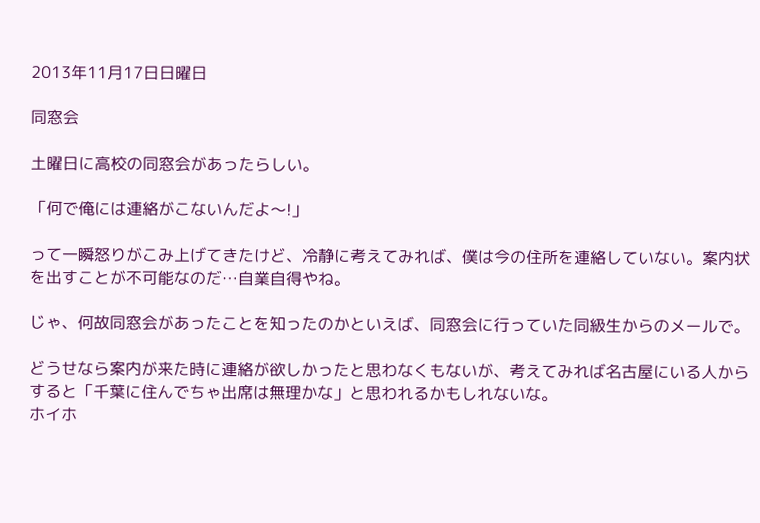2013年11月17日日曜日

同窓会

土曜日に高校の同窓会があったらしい。

「何で俺には連絡がこないんだよ〜!」

って一瞬怒りがこみ上げてきたけど、冷静に考えてみれば、僕は今の住所を連絡していない。案内状を出すことが不可能なのだ…自業自得やね。

じゃ、何故同窓会があったことを知ったのかといえば、同窓会に行っていた同級生からのメールで。

どうせなら案内が来た時に連絡が欲しかったと思わなくもないが、考えてみれば名古屋にいる人からすると「千葉に住んでちゃ出席は無理かな」と思われるかもしれないな。
ホイホ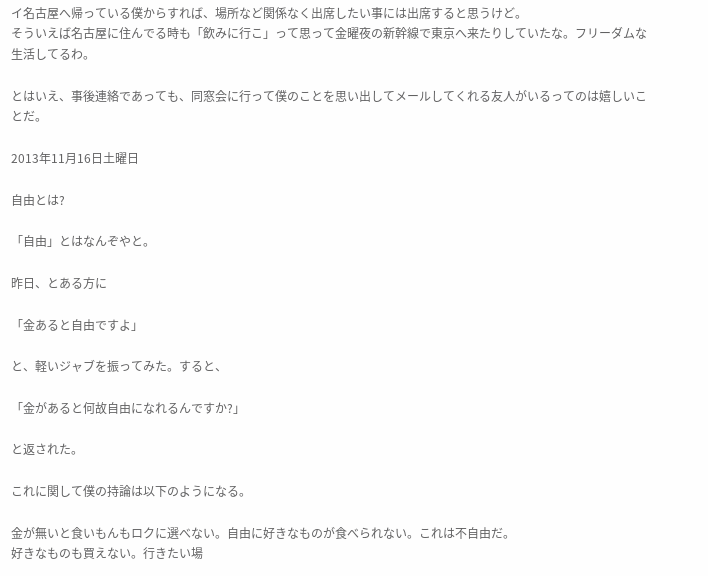イ名古屋へ帰っている僕からすれば、場所など関係なく出席したい事には出席すると思うけど。
そういえば名古屋に住んでる時も「飲みに行こ」って思って金曜夜の新幹線で東京へ来たりしていたな。フリーダムな生活してるわ。

とはいえ、事後連絡であっても、同窓会に行って僕のことを思い出してメールしてくれる友人がいるってのは嬉しいことだ。

2013年11月16日土曜日

自由とは?

「自由」とはなんぞやと。

昨日、とある方に

「金あると自由ですよ」

と、軽いジャブを振ってみた。すると、

「金があると何故自由になれるんですか?」

と返された。

これに関して僕の持論は以下のようになる。

金が無いと食いもんもロクに選べない。自由に好きなものが食べられない。これは不自由だ。
好きなものも買えない。行きたい場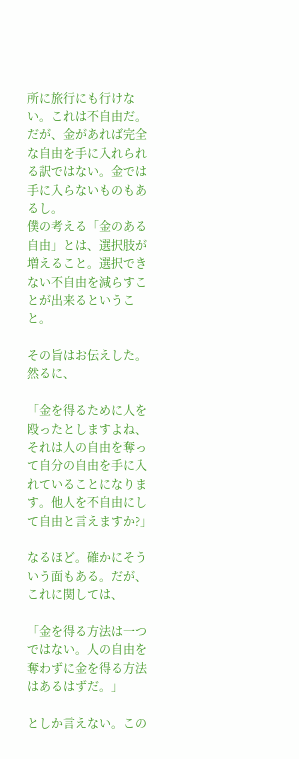所に旅行にも行けない。これは不自由だ。
だが、金があれば完全な自由を手に入れられる訳ではない。金では手に入らないものもあるし。
僕の考える「金のある自由」とは、選択肢が増えること。選択できない不自由を減らすことが出来るということ。

その旨はお伝えした。然るに、

「金を得るために人を殴ったとしますよね、それは人の自由を奪って自分の自由を手に入れていることになります。他人を不自由にして自由と言えますか?」

なるほど。確かにそういう面もある。だが、これに関しては、

「金を得る方法は一つではない。人の自由を奪わずに金を得る方法はあるはずだ。」

としか言えない。この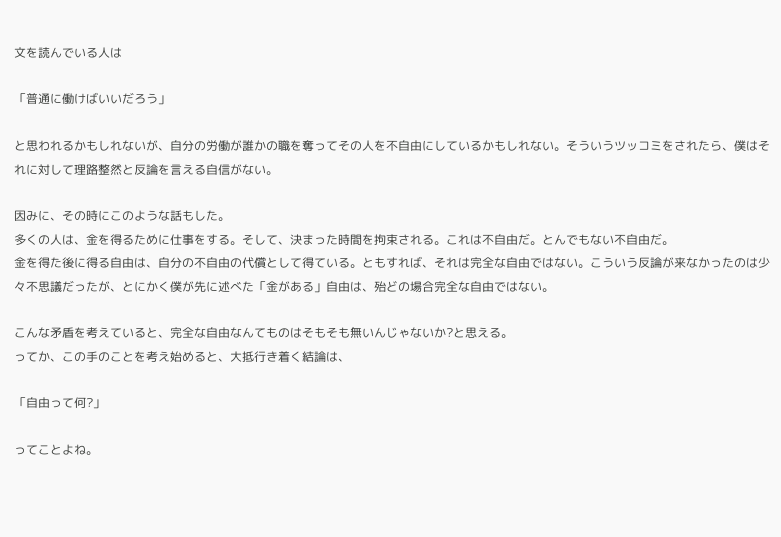文を読んでいる人は

「普通に働けばいいだろう」

と思われるかもしれないが、自分の労働が誰かの職を奪ってその人を不自由にしているかもしれない。そういうツッコミをされたら、僕はそれに対して理路整然と反論を言える自信がない。

因みに、その時にこのような話もした。
多くの人は、金を得るために仕事をする。そして、決まった時間を拘束される。これは不自由だ。とんでもない不自由だ。
金を得た後に得る自由は、自分の不自由の代償として得ている。ともすれば、それは完全な自由ではない。こういう反論が来なかったのは少々不思議だったが、とにかく僕が先に述べた「金がある」自由は、殆どの場合完全な自由ではない。

こんな矛盾を考えていると、完全な自由なんてものはそもそも無いんじゃないか?と思える。
ってか、この手のことを考え始めると、大抵行き着く結論は、

「自由って何?」

ってことよね。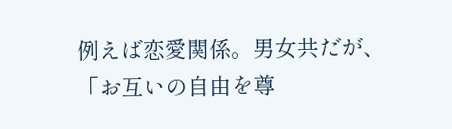例えば恋愛関係。男女共だが、「お互いの自由を尊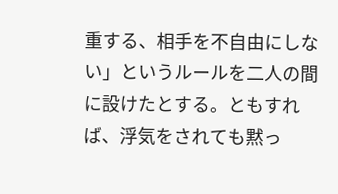重する、相手を不自由にしない」というルールを二人の間に設けたとする。ともすれば、浮気をされても黙っ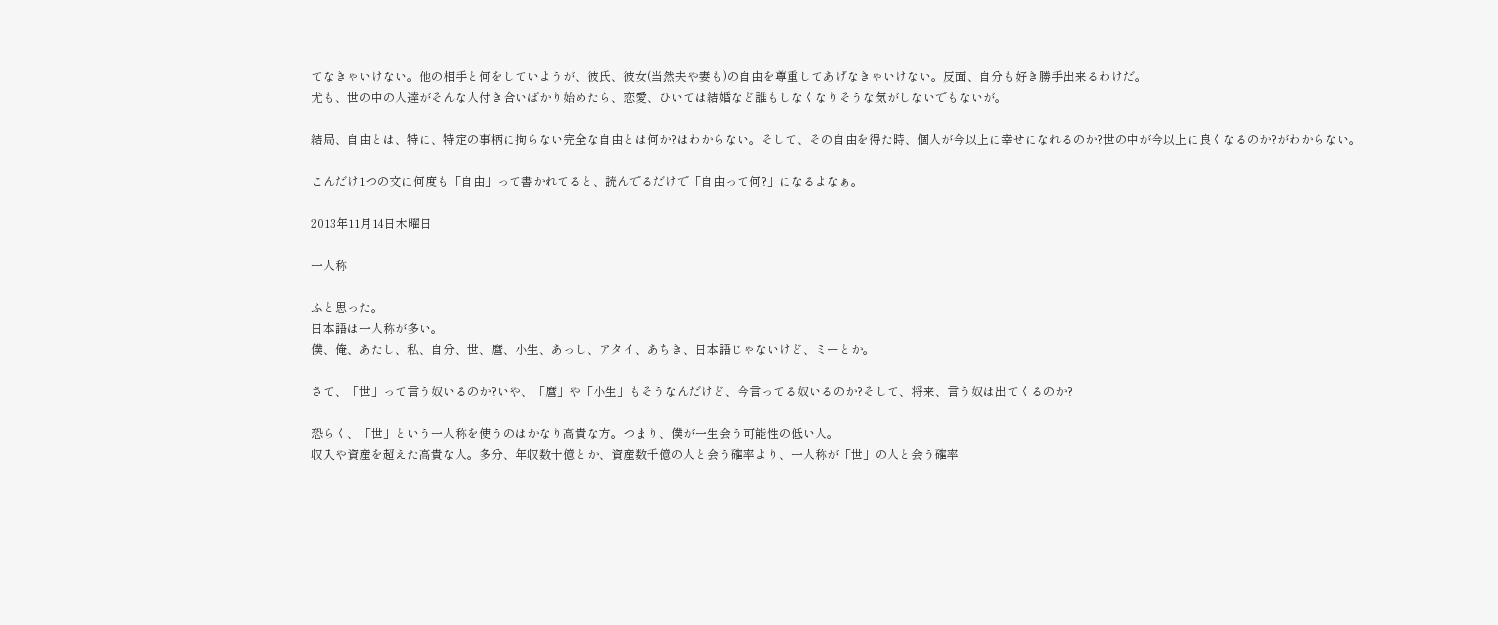てなきゃいけない。他の相手と何をしていようが、彼氏、彼女(当然夫や妻も)の自由を尊重してあげなきゃいけない。反面、自分も好き勝手出来るわけだ。
尤も、世の中の人達がそんな人付き合いばかり始めたら、恋愛、ひいては結婚など誰もしなくなりそうな気がしないでもないが。

結局、自由とは、特に、特定の事柄に拘らない完全な自由とは何か?はわからない。そして、その自由を得た時、個人が今以上に幸せになれるのか?世の中が今以上に良くなるのか?がわからない。

こんだけ1つの文に何度も「自由」って書かれてると、読んでるだけで「自由って何?」になるよなぁ。

2013年11月14日木曜日

一人称

ふと思った。
日本語は一人称が多い。
僕、俺、あたし、私、自分、世、麿、小生、あっし、アタイ、あちき、日本語じゃないけど、ミーとか。

さて、「世」って言う奴いるのか?いや、「麿」や「小生」もそうなんだけど、今言ってる奴いるのか?そして、将来、言う奴は出てくるのか?

恐らく、「世」という一人称を使うのはかなり高貴な方。つまり、僕が一生会う可能性の低い人。
収入や資産を超えた高貴な人。多分、年収数十億とか、資産数千億の人と会う確率より、一人称が「世」の人と会う確率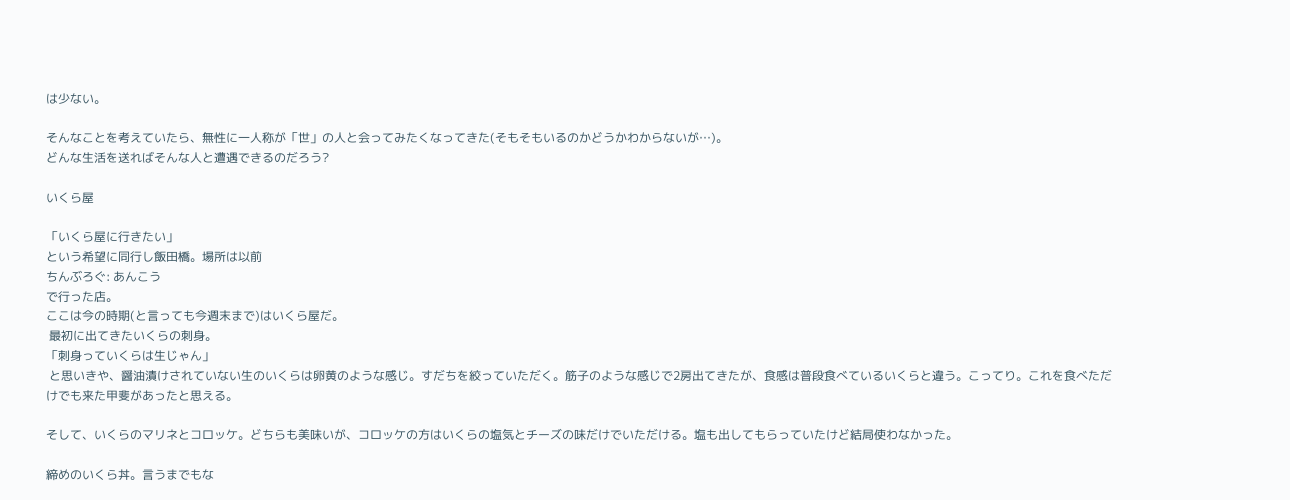は少ない。

そんなことを考えていたら、無性に一人称が「世」の人と会ってみたくなってきた(そもそもいるのかどうかわからないが…)。
どんな生活を送ればそんな人と遭遇できるのだろう?

いくら屋

「いくら屋に行きたい」
という希望に同行し飯田橋。場所は以前
ちんぶろぐ: あんこう
で行った店。
ここは今の時期(と言っても今週末まで)はいくら屋だ。
 最初に出てきたいくらの刺身。
「刺身っていくらは生じゃん」
 と思いきや、醤油漬けされていない生のいくらは卵黄のような感じ。すだちを絞っていただく。筋子のような感じで2房出てきたが、食感は普段食べているいくらと違う。こってり。これを食べただけでも来た甲斐があったと思える。

そして、いくらのマリネとコロッケ。どちらも美味いが、コロッケの方はいくらの塩気とチーズの味だけでいただける。塩も出してもらっていたけど結局使わなかった。

締めのいくら丼。言うまでもな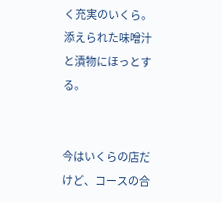く充実のいくら。添えられた味噌汁と漬物にほっとする。


今はいくらの店だけど、コースの合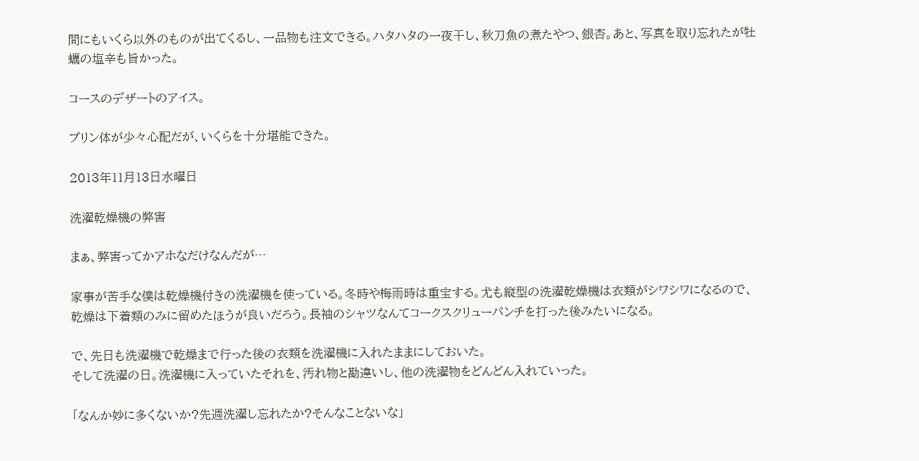間にもいくら以外のものが出てくるし、一品物も注文できる。ハタハタの一夜干し、秋刀魚の煮たやつ、銀杏。あと、写真を取り忘れたが牡蠣の塩辛も旨かった。

コースのデザートのアイス。

プリン体が少々心配だが、いくらを十分堪能できた。

2013年11月13日水曜日

洗濯乾燥機の弊害

まぁ、弊害ってかアホなだけなんだが…

家事が苦手な僕は乾燥機付きの洗濯機を使っている。冬時や梅雨時は重宝する。尤も縦型の洗濯乾燥機は衣類がシワシワになるので、乾燥は下着類のみに留めたほうが良いだろう。長袖のシャツなんてコークスクリューパンチを打った後みたいになる。

で、先日も洗濯機で乾燥まで行った後の衣類を洗濯機に入れたままにしておいた。
そして洗濯の日。洗濯機に入っていたそれを、汚れ物と勘違いし、他の洗濯物をどんどん入れていった。

「なんか妙に多くないか?先週洗濯し忘れたか?そんなことないな」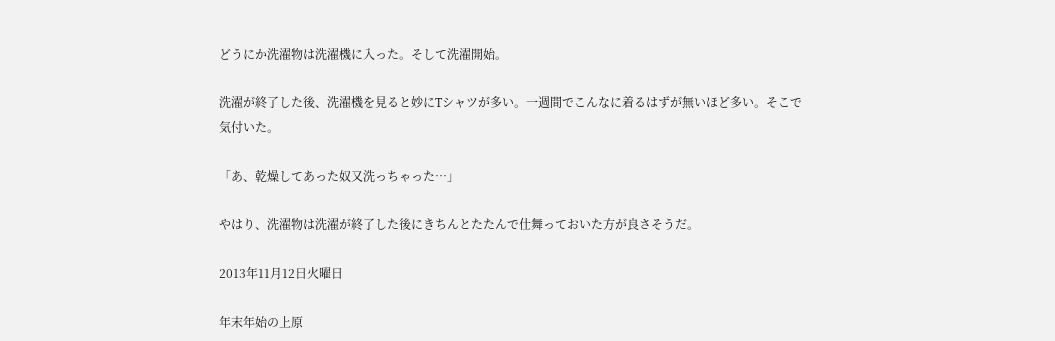どうにか洗濯物は洗濯機に入った。そして洗濯開始。

洗濯が終了した後、洗濯機を見ると妙にTシャツが多い。一週間でこんなに着るはずが無いほど多い。そこで気付いた。

「あ、乾燥してあった奴又洗っちゃった…」

やはり、洗濯物は洗濯が終了した後にきちんとたたんで仕舞っておいた方が良さそうだ。

2013年11月12日火曜日

年末年始の上原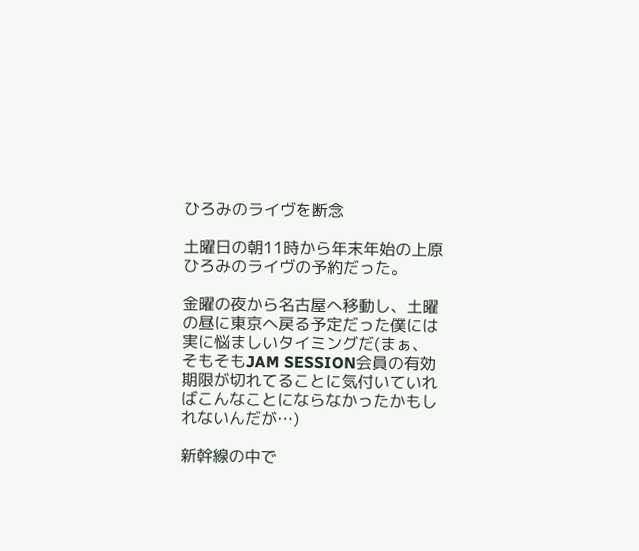ひろみのライヴを断念

土曜日の朝11時から年末年始の上原ひろみのライヴの予約だった。

金曜の夜から名古屋へ移動し、土曜の昼に東京へ戻る予定だった僕には実に悩ましいタイミングだ(まぁ、そもそもJAM SESSION会員の有効期限が切れてることに気付いていればこんなことにならなかったかもしれないんだが…)

新幹線の中で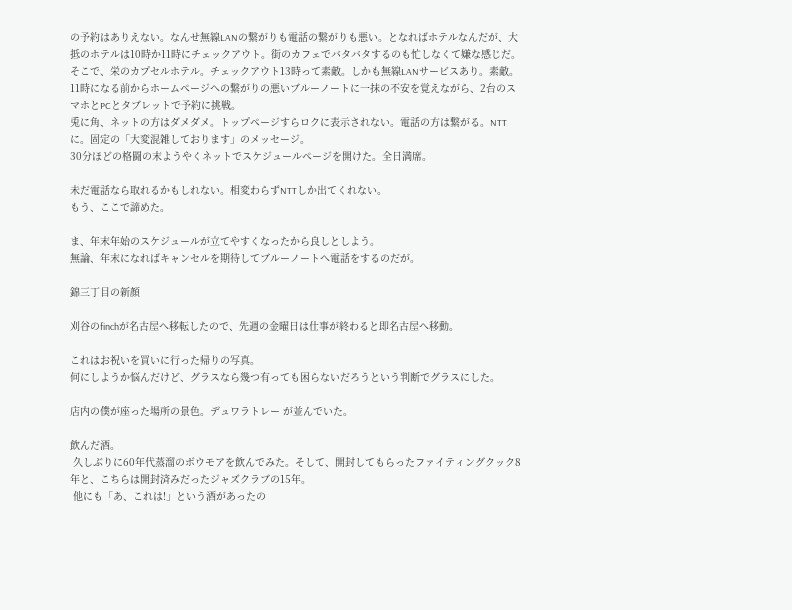の予約はありえない。なんせ無線LANの繋がりも電話の繋がりも悪い。となればホテルなんだが、大抵のホテルは10時か11時にチェックアウト。街のカフェでバタバタするのも忙しなくて嫌な感じだ。
そこで、栄のカプセルホテル。チェックアウト13時って素敵。しかも無線LANサービスあり。素敵。
11時になる前からホームページへの繋がりの悪いブルーノートに一抹の不安を覚えながら、2台のスマホとPCとタブレットで予約に挑戦。
兎に角、ネットの方はダメダメ。トップページすらロクに表示されない。電話の方は繋がる。NTTに。固定の「大変混雑しております」のメッセージ。
30分ほどの格闘の末ようやくネットでスケジュールページを開けた。全日満席。

未だ電話なら取れるかもしれない。相変わらずNTTしか出てくれない。
もう、ここで諦めた。

ま、年末年始のスケジュールが立てやすくなったから良しとしよう。
無論、年末になればキャンセルを期待してブルーノートへ電話をするのだが。

錦三丁目の新顔

刈谷のfinchが名古屋へ移転したので、先週の金曜日は仕事が終わると即名古屋へ移動。

これはお祝いを買いに行った帰りの写真。
何にしようか悩んだけど、グラスなら幾つ有っても困らないだろうという判断でグラスにした。

店内の僕が座った場所の景色。デュワラトレー が並んでいた。

飲んだ酒。
 久しぶりに60年代蒸溜のボウモアを飲んでみた。そして、開封してもらったファイティングクック8年と、こちらは開封済みだったジャズクラブの15年。
 他にも「あ、これは!」という酒があったの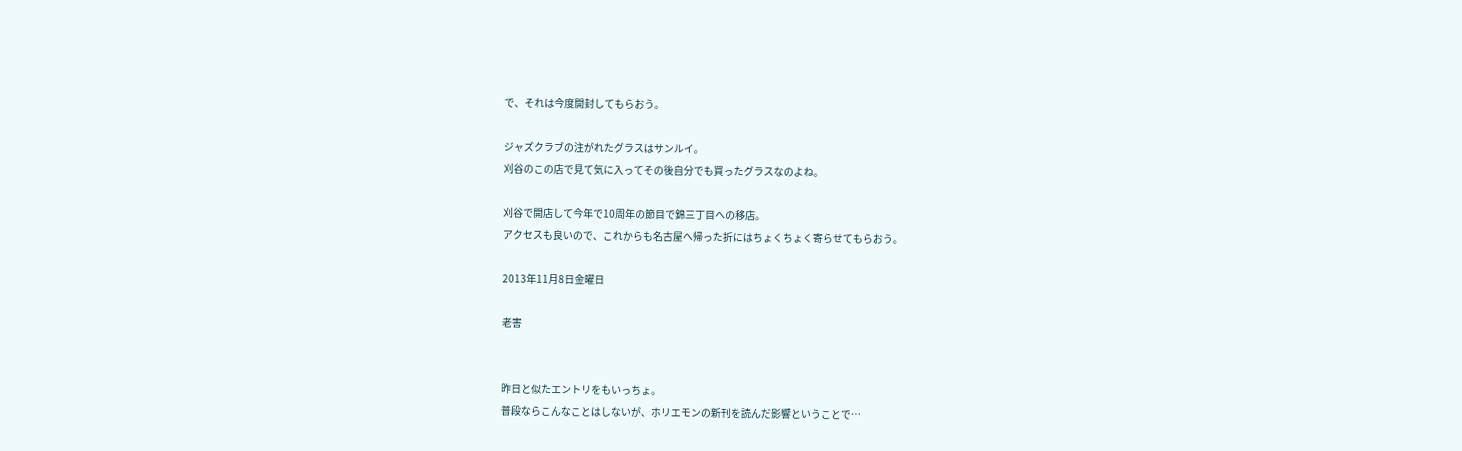で、それは今度開封してもらおう。

ジャズクラブの注がれたグラスはサンルイ。
刈谷のこの店で見て気に入ってその後自分でも買ったグラスなのよね。

刈谷で開店して今年で10周年の節目で錦三丁目への移店。
アクセスも良いので、これからも名古屋へ帰った折にはちょくちょく寄らせてもらおう。

2013年11月8日金曜日

老害


昨日と似たエントリをもいっちょ。
普段ならこんなことはしないが、ホリエモンの新刊を読んだ影響ということで…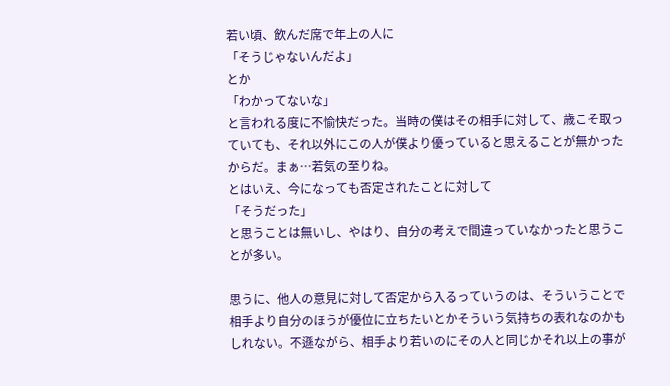若い頃、飲んだ席で年上の人に
「そうじゃないんだよ」
とか
「わかってないな」
と言われる度に不愉快だった。当時の僕はその相手に対して、歳こそ取っていても、それ以外にこの人が僕より優っていると思えることが無かったからだ。まぁ…若気の至りね。
とはいえ、今になっても否定されたことに対して
「そうだった」
と思うことは無いし、やはり、自分の考えで間違っていなかったと思うことが多い。

思うに、他人の意見に対して否定から入るっていうのは、そういうことで相手より自分のほうが優位に立ちたいとかそういう気持ちの表れなのかもしれない。不遜ながら、相手より若いのにその人と同じかそれ以上の事が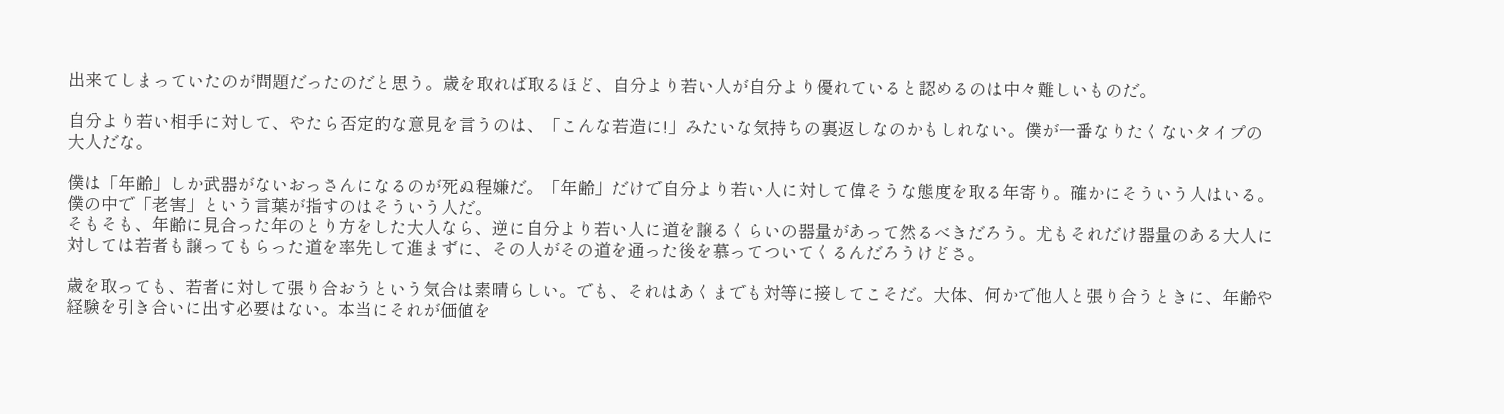出来てしまっていたのが問題だったのだと思う。歳を取れば取るほど、自分より若い人が自分より優れていると認めるのは中々難しいものだ。

自分より若い相手に対して、やたら否定的な意見を言うのは、「こんな若造に!」みたいな気持ちの裏返しなのかもしれない。僕が一番なりたくないタイプの大人だな。

僕は「年齢」しか武器がないおっさんになるのが死ぬ程嫌だ。「年齢」だけで自分より若い人に対して偉そうな態度を取る年寄り。確かにそういう人はいる。僕の中で「老害」という言葉が指すのはそういう人だ。
そもそも、年齢に見合った年のとり方をした大人なら、逆に自分より若い人に道を譲るくらいの器量があって然るべきだろう。尤もそれだけ器量のある大人に対しては若者も譲ってもらった道を率先して進まずに、その人がその道を通った後を慕ってついてくるんだろうけどさ。

歳を取っても、若者に対して張り合おうという気合は素晴らしい。でも、それはあくまでも対等に接してこそだ。大体、何かで他人と張り合うときに、年齢や経験を引き合いに出す必要はない。本当にそれが価値を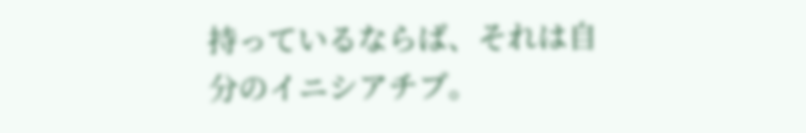持っているならば、それは自分のイニシアチブ。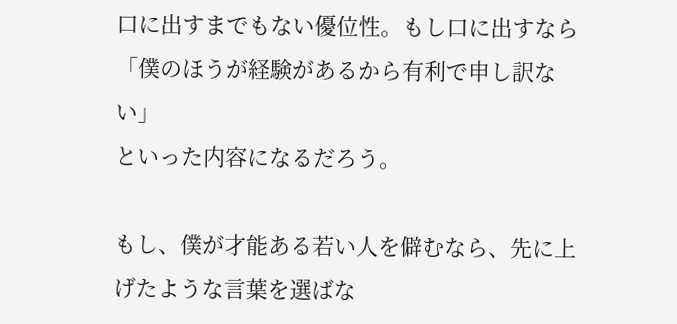口に出すまでもない優位性。もし口に出すなら
「僕のほうが経験があるから有利で申し訳ない」
といった内容になるだろう。

もし、僕が才能ある若い人を僻むなら、先に上げたような言葉を選ばな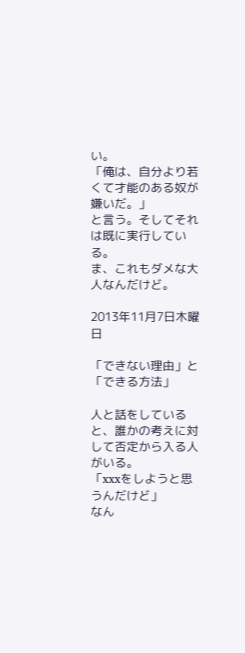い。
「俺は、自分より若くて才能のある奴が嫌いだ。」
と言う。そしてそれは既に実行している。
ま、これもダメな大人なんだけど。

2013年11月7日木曜日

「できない理由」と「できる方法」

人と話をしていると、誰かの考えに対して否定から入る人がいる。
「xxxをしようと思うんだけど」
なん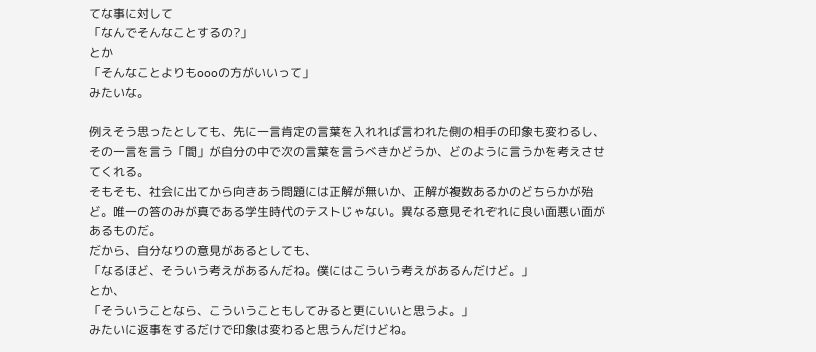てな事に対して
「なんでそんなことするの?」
とか
「そんなことよりもoooの方がいいって」
みたいな。

例えそう思ったとしても、先に一言肯定の言葉を入れれば言われた側の相手の印象も変わるし、その一言を言う「間」が自分の中で次の言葉を言うべきかどうか、どのように言うかを考えさせてくれる。
そもそも、社会に出てから向きあう問題には正解が無いか、正解が複数あるかのどちらかが殆ど。唯一の答のみが真である学生時代のテストじゃない。異なる意見それぞれに良い面悪い面があるものだ。
だから、自分なりの意見があるとしても、
「なるほど、そういう考えがあるんだね。僕にはこういう考えがあるんだけど。」
とか、
「そういうことなら、こういうこともしてみると更にいいと思うよ。」
みたいに返事をするだけで印象は変わると思うんだけどね。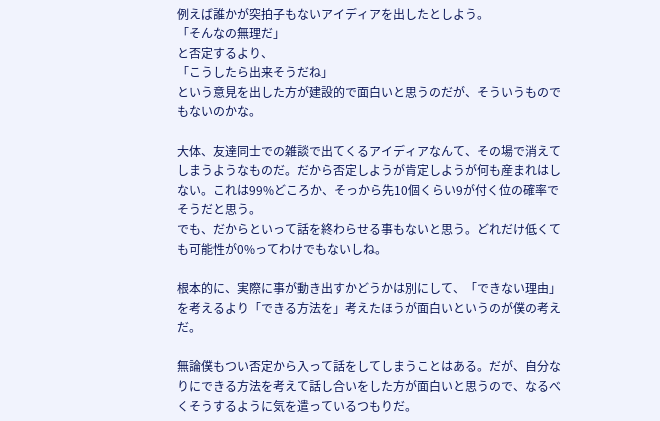例えば誰かが突拍子もないアイディアを出したとしよう。
「そんなの無理だ」
と否定するより、
「こうしたら出来そうだね」
という意見を出した方が建設的で面白いと思うのだが、そういうものでもないのかな。

大体、友達同士での雑談で出てくるアイディアなんて、その場で消えてしまうようなものだ。だから否定しようが肯定しようが何も産まれはしない。これは99%どころか、そっから先10個くらい9が付く位の確率でそうだと思う。
でも、だからといって話を終わらせる事もないと思う。どれだけ低くても可能性が0%ってわけでもないしね。

根本的に、実際に事が動き出すかどうかは別にして、「できない理由」を考えるより「できる方法を」考えたほうが面白いというのが僕の考えだ。

無論僕もつい否定から入って話をしてしまうことはある。だが、自分なりにできる方法を考えて話し合いをした方が面白いと思うので、なるべくそうするように気を遣っているつもりだ。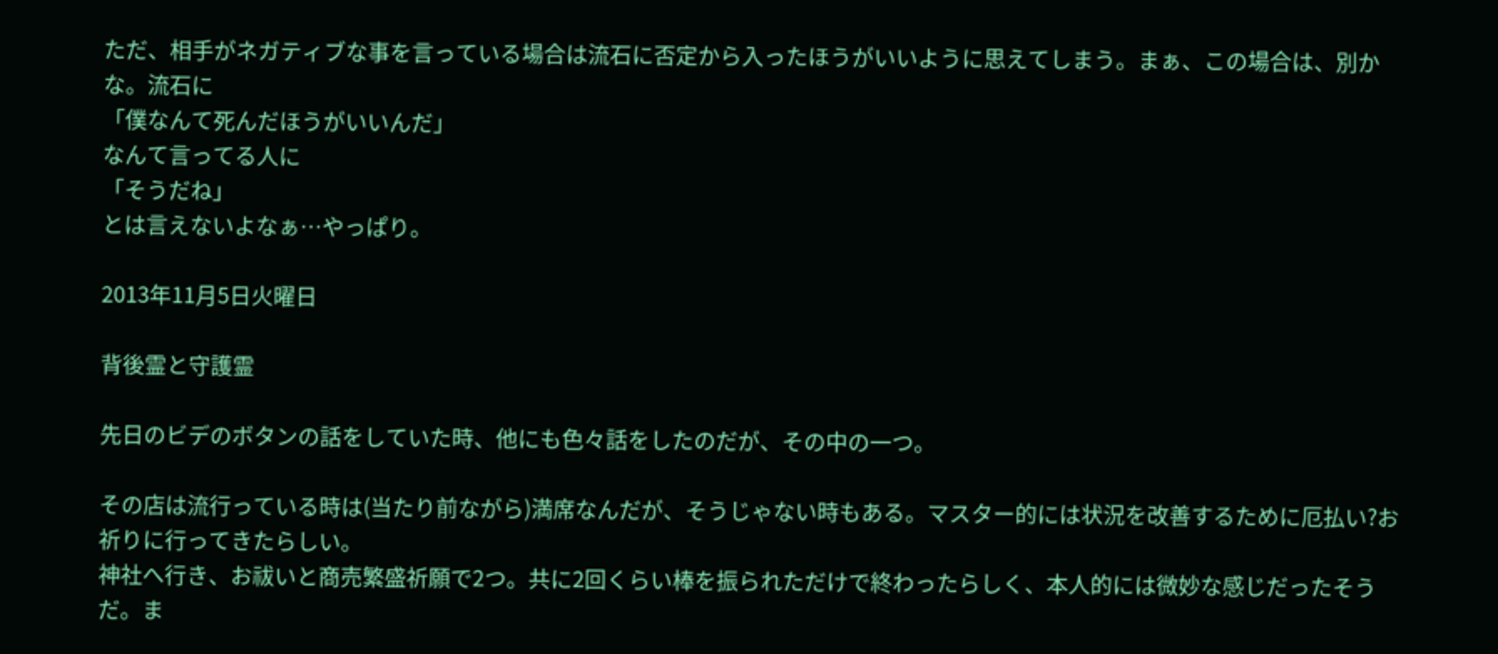ただ、相手がネガティブな事を言っている場合は流石に否定から入ったほうがいいように思えてしまう。まぁ、この場合は、別かな。流石に
「僕なんて死んだほうがいいんだ」
なんて言ってる人に
「そうだね」
とは言えないよなぁ…やっぱり。

2013年11月5日火曜日

背後霊と守護霊

先日のビデのボタンの話をしていた時、他にも色々話をしたのだが、その中の一つ。

その店は流行っている時は(当たり前ながら)満席なんだが、そうじゃない時もある。マスター的には状況を改善するために厄払い?お祈りに行ってきたらしい。
神社へ行き、お祓いと商売繁盛祈願で2つ。共に2回くらい棒を振られただけで終わったらしく、本人的には微妙な感じだったそうだ。ま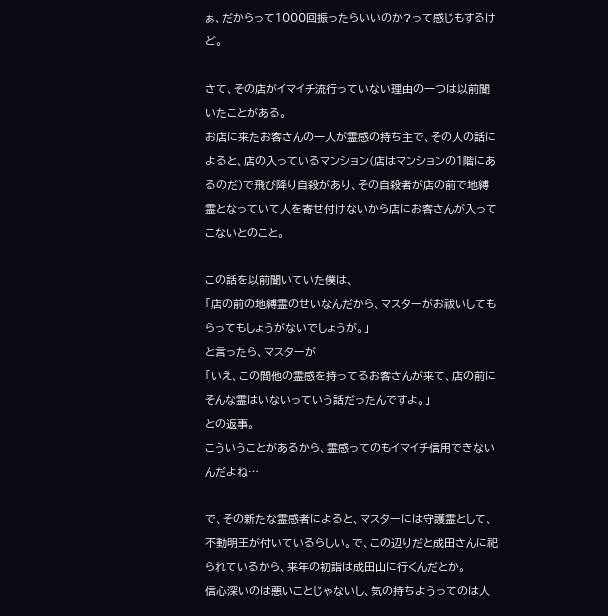ぁ、だからって1000回振ったらいいのか?って感じもするけど。

さて、その店がイマイチ流行っていない理由の一つは以前聞いたことがある。
お店に来たお客さんの一人が霊感の持ち主で、その人の話によると、店の入っているマンション(店はマンションの1階にあるのだ)で飛び降り自殺があり、その自殺者が店の前で地縛霊となっていて人を寄せ付けないから店にお客さんが入ってこないとのこと。

この話を以前聞いていた僕は、
「店の前の地縛霊のせいなんだから、マスターがお祓いしてもらってもしょうがないでしょうが。」
と言ったら、マスターが
「いえ、この間他の霊感を持ってるお客さんが来て、店の前にそんな霊はいないっていう話だったんですよ。」
との返事。
こういうことがあるから、霊感ってのもイマイチ信用できないんだよね…

で、その新たな霊感者によると、マスターには守護霊として、不動明王が付いているらしい。で、この辺りだと成田さんに祀られているから、来年の初詣は成田山に行くんだとか。
信心深いのは悪いことじゃないし、気の持ちようってのは人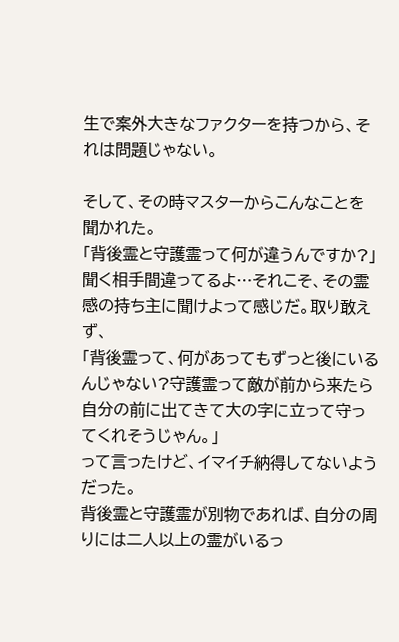生で案外大きなファクターを持つから、それは問題じゃない。

そして、その時マスターからこんなことを聞かれた。
「背後霊と守護霊って何が違うんですか?」
聞く相手間違ってるよ…それこそ、その霊感の持ち主に聞けよって感じだ。取り敢えず、
「背後霊って、何があってもずっと後にいるんじゃない?守護霊って敵が前から来たら自分の前に出てきて大の字に立って守ってくれそうじゃん。」
って言ったけど、イマイチ納得してないようだった。
背後霊と守護霊が別物であれば、自分の周りには二人以上の霊がいるっ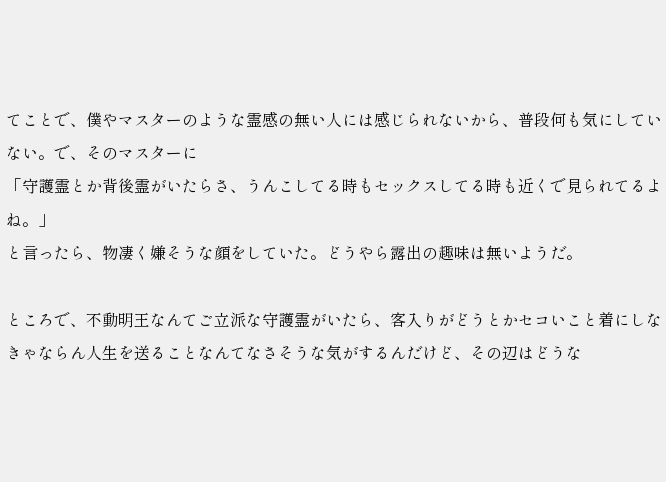てことで、僕やマスターのような霊感の無い人には感じられないから、普段何も気にしていない。で、そのマスターに
「守護霊とか背後霊がいたらさ、うんこしてる時もセックスしてる時も近くで見られてるよね。」
と言ったら、物凄く嫌そうな顔をしていた。どうやら露出の趣味は無いようだ。

ところで、不動明王なんてご立派な守護霊がいたら、客入りがどうとかセコいこと着にしなきゃならん人生を送ることなんてなさそうな気がするんだけど、その辺はどうな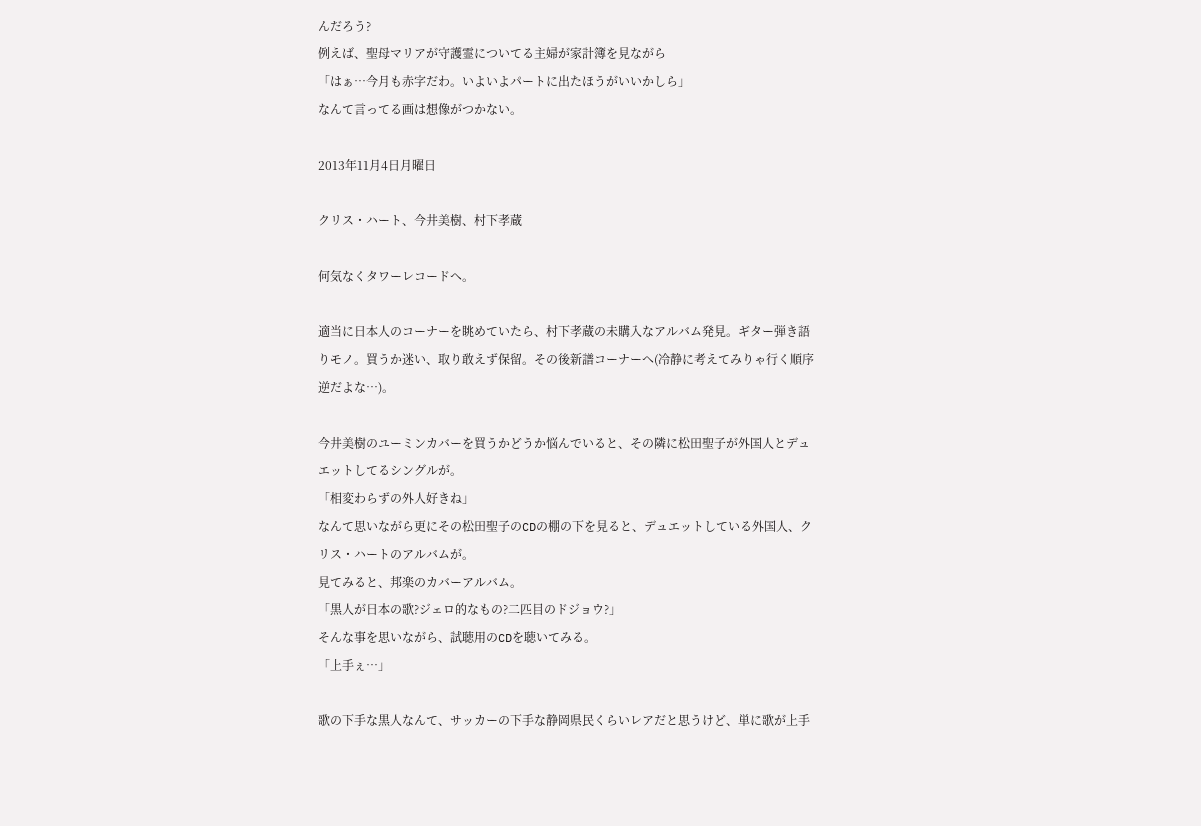んだろう?
例えば、聖母マリアが守護霊についてる主婦が家計簿を見ながら
「はぁ…今月も赤字だわ。いよいよパートに出たほうがいいかしら」
なんて言ってる画は想像がつかない。

2013年11月4日月曜日

クリス・ハート、今井美樹、村下孝蔵

何気なくタワーレコードへ。

適当に日本人のコーナーを眺めていたら、村下孝蔵の未購入なアルバム発見。ギター弾き語りモノ。買うか迷い、取り敢えず保留。その後新譜コーナーへ(冷静に考えてみりゃ行く順序逆だよな…)。

今井美樹のユーミンカバーを買うかどうか悩んでいると、その隣に松田聖子が外国人とデュエットしてるシングルが。
「相変わらずの外人好きね」
なんて思いながら更にその松田聖子のCDの棚の下を見ると、デュエットしている外国人、クリス・ハートのアルバムが。
見てみると、邦楽のカバーアルバム。
「黒人が日本の歌?ジェロ的なもの?二匹目のドジョウ?」
そんな事を思いながら、試聴用のCDを聴いてみる。
「上手ぇ…」

歌の下手な黒人なんて、サッカーの下手な静岡県民くらいレアだと思うけど、単に歌が上手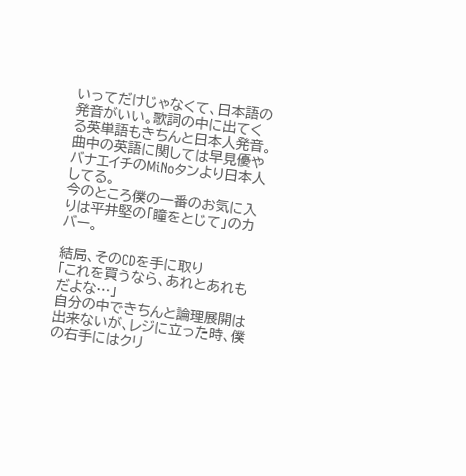いってだけじゃなくて、日本語の発音がいい。歌詞の中に出てくる英単語もきちんと日本人発音。曲中の英語に関しては早見優やバナエイチのMiNoタンより日本人してる。
今のところ僕の一番のお気に入りは平井堅の「瞳をとじて」のカバー。

結局、そのCDを手に取り
「これを買うなら、あれとあれもだよな…」
自分の中できちんと論理展開は出来ないが、レジに立った時、僕の右手にはクリ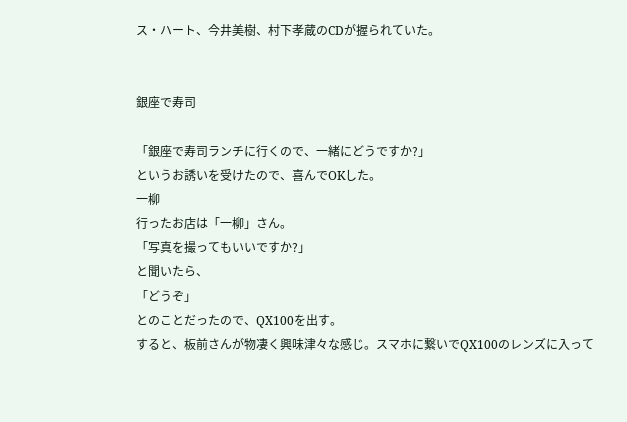ス・ハート、今井美樹、村下孝蔵のCDが握られていた。


銀座で寿司

「銀座で寿司ランチに行くので、一緒にどうですか?」
というお誘いを受けたので、喜んでOKした。
一柳
行ったお店は「一柳」さん。
「写真を撮ってもいいですか?」
と聞いたら、
「どうぞ」
とのことだったので、QX100を出す。
すると、板前さんが物凄く興味津々な感じ。スマホに繋いでQX100のレンズに入って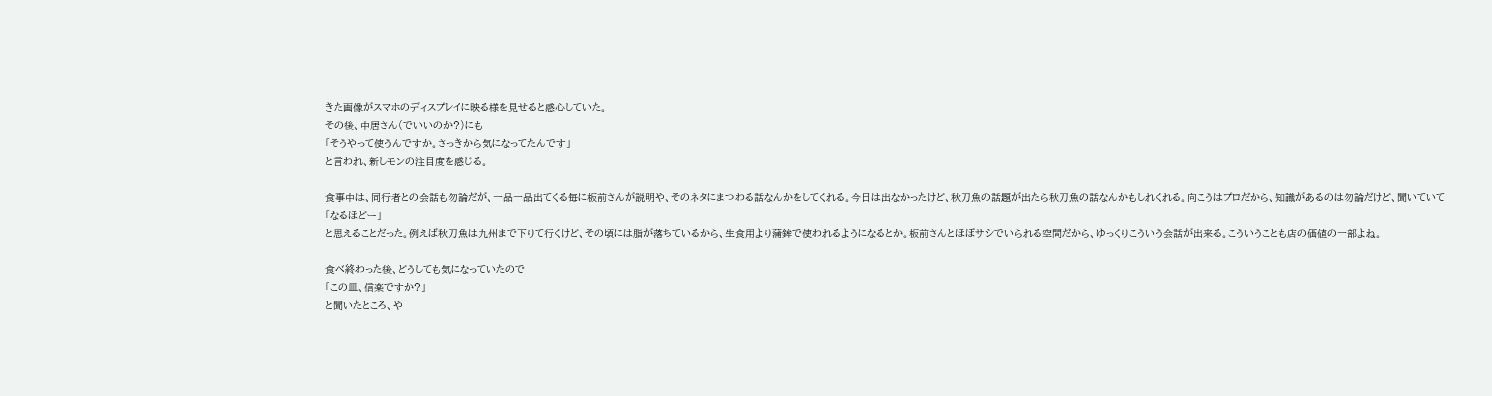きた画像がスマホのディスプレイに映る様を見せると感心していた。
その後、中居さん(でいいのか?)にも
「そうやって使うんですか。さっきから気になってたんです」
と言われ、新しモンの注目度を感じる。

食事中は、同行者との会話も勿論だが、一品一品出てくる毎に板前さんが説明や、そのネタにまつわる話なんかをしてくれる。今日は出なかったけど、秋刀魚の話題が出たら秋刀魚の話なんかもしれくれる。向こうはプロだから、知識があるのは勿論だけど、聞いていて
「なるほどー」
と思えることだった。例えば秋刀魚は九州まで下りて行くけど、その頃には脂が落ちているから、生食用より蒲鉾で使われるようになるとか。板前さんとほぼサシでいられる空間だから、ゆっくりこういう会話が出来る。こういうことも店の価値の一部よね。

食べ終わった後、どうしても気になっていたので
「この皿、信楽ですか?」
と聞いたところ、や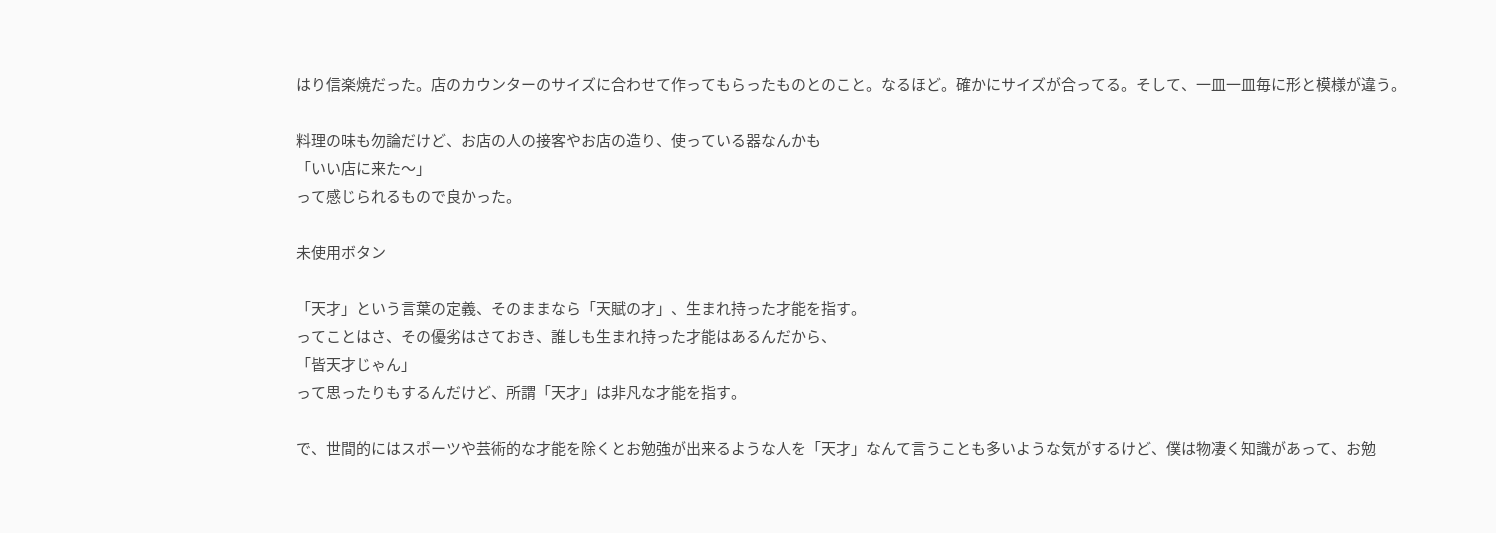はり信楽焼だった。店のカウンターのサイズに合わせて作ってもらったものとのこと。なるほど。確かにサイズが合ってる。そして、一皿一皿毎に形と模様が違う。

料理の味も勿論だけど、お店の人の接客やお店の造り、使っている器なんかも
「いい店に来た〜」
って感じられるもので良かった。

未使用ボタン

「天才」という言葉の定義、そのままなら「天賦の才」、生まれ持った才能を指す。
ってことはさ、その優劣はさておき、誰しも生まれ持った才能はあるんだから、
「皆天才じゃん」
って思ったりもするんだけど、所謂「天才」は非凡な才能を指す。

で、世間的にはスポーツや芸術的な才能を除くとお勉強が出来るような人を「天才」なんて言うことも多いような気がするけど、僕は物凄く知識があって、お勉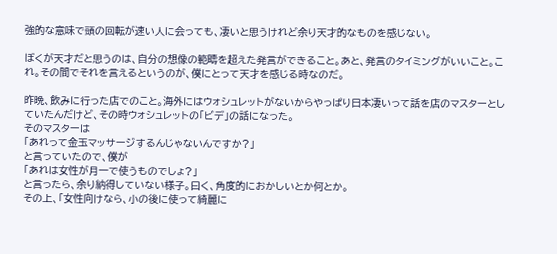強的な意味で頭の回転が速い人に会っても、凄いと思うけれど余り天才的なものを感じない。

ぼくが天才だと思うのは、自分の想像の範疇を超えた発言ができること。あと、発言のタイミングがいいこと。これ。その間でそれを言えるというのが、僕にとって天才を感じる時なのだ。

昨晩、飲みに行った店でのこと。海外にはウォシュレットがないからやっぱり日本凄いって話を店のマスターとしていたんだけど、その時ウォシュレットの「ビデ」の話になった。
そのマスターは
「あれって金玉マッサージするんじゃないんですか?」
と言っていたので、僕が
「あれは女性が月一で使うものでしょ?」
と言ったら、余り納得していない様子。曰く、角度的におかしいとか何とか。
その上、「女性向けなら、小の後に使って綺麗に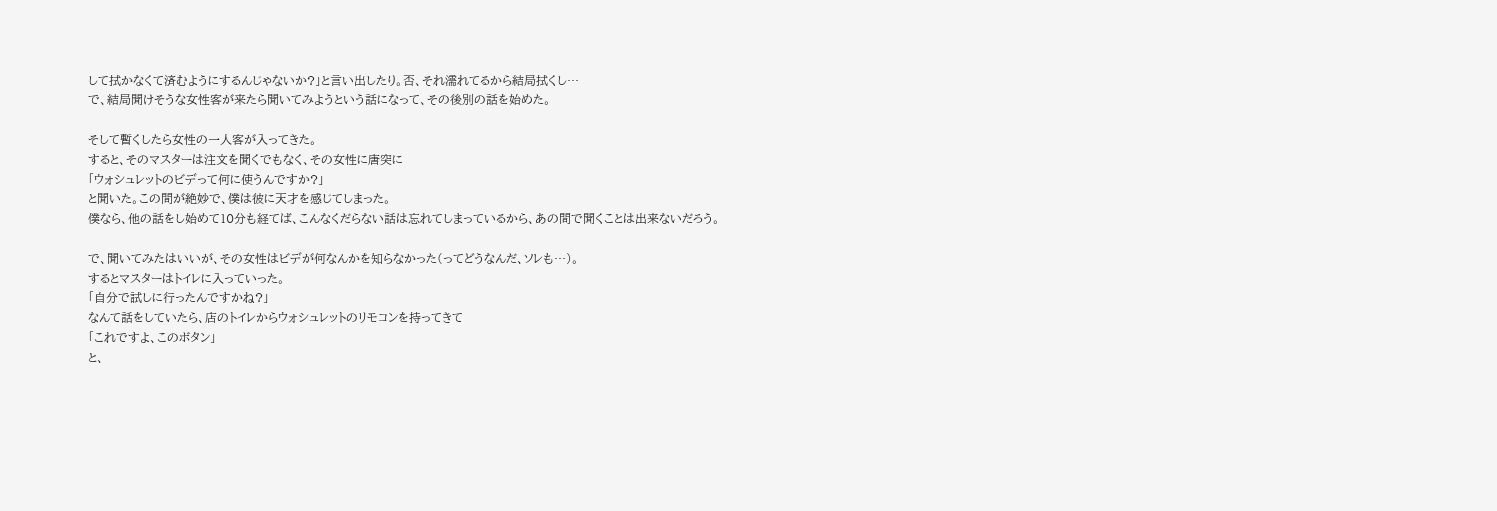して拭かなくて済むようにするんじゃないか?」と言い出したり。否、それ濡れてるから結局拭くし…
で、結局聞けそうな女性客が来たら聞いてみようという話になって、その後別の話を始めた。

そして暫くしたら女性の一人客が入ってきた。
すると、そのマスターは注文を聞くでもなく、その女性に唐突に
「ウォシュレットのビデって何に使うんですか?」
と聞いた。この間が絶妙で、僕は彼に天才を感じてしまった。
僕なら、他の話をし始めて10分も経てば、こんなくだらない話は忘れてしまっているから、あの間で聞くことは出来ないだろう。

で、聞いてみたはいいが、その女性はビデが何なんかを知らなかった(ってどうなんだ、ソレも…)。
するとマスターはトイレに入っていった。
「自分で試しに行ったんですかね?」
なんて話をしていたら、店のトイレからウォシュレットのリモコンを持ってきて
「これですよ、このボタン」
と、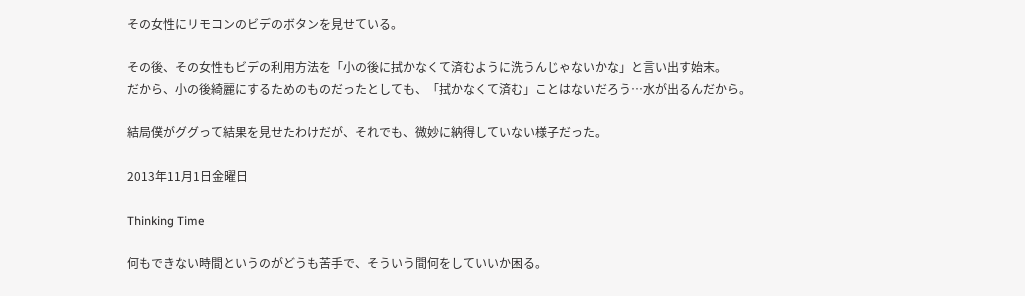その女性にリモコンのビデのボタンを見せている。

その後、その女性もビデの利用方法を「小の後に拭かなくて済むように洗うんじゃないかな」と言い出す始末。
だから、小の後綺麗にするためのものだったとしても、「拭かなくて済む」ことはないだろう…水が出るんだから。

結局僕がググって結果を見せたわけだが、それでも、微妙に納得していない様子だった。

2013年11月1日金曜日

Thinking Time

何もできない時間というのがどうも苦手で、そういう間何をしていいか困る。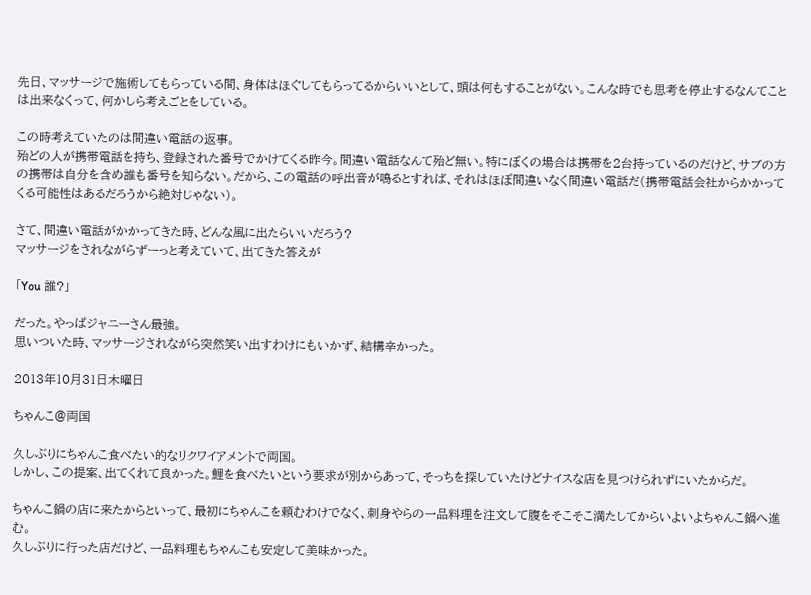先日、マッサージで施術してもらっている間、身体はほぐしてもらってるからいいとして、頭は何もすることがない。こんな時でも思考を停止するなんてことは出来なくって、何かしら考えごとをしている。

この時考えていたのは間違い電話の返事。
殆どの人が携帯電話を持ち、登録された番号でかけてくる昨今。間違い電話なんて殆ど無い。特にぼくの場合は携帯を2台持っているのだけど、サブの方の携帯は自分を含め誰も番号を知らない。だから、この電話の呼出音が鳴るとすれば、それはほぼ間違いなく間違い電話だ(携帯電話会社からかかってくる可能性はあるだろうから絶対じゃない)。

さて、間違い電話がかかってきた時、どんな風に出たらいいだろう?
マッサージをされながらずーっと考えていて、出てきた答えが

「You 誰?」

だった。やっぱジャニーさん最強。
思いついた時、マッサージされながら突然笑い出すわけにもいかず、結構辛かった。

2013年10月31日木曜日

ちゃんこ@両国

久しぶりにちゃんこ食べたい的なリクワイアメントで両国。
しかし、この提案、出てくれて良かった。鯉を食べたいという要求が別からあって、そっちを探していたけどナイスな店を見つけられずにいたからだ。

ちゃんこ鍋の店に来たからといって、最初にちゃんこを頼むわけでなく、刺身やらの一品料理を注文して腹をそこそこ満たしてからいよいよちゃんこ鍋へ進む。
久しぶりに行った店だけど、一品料理もちゃんこも安定して美味かった。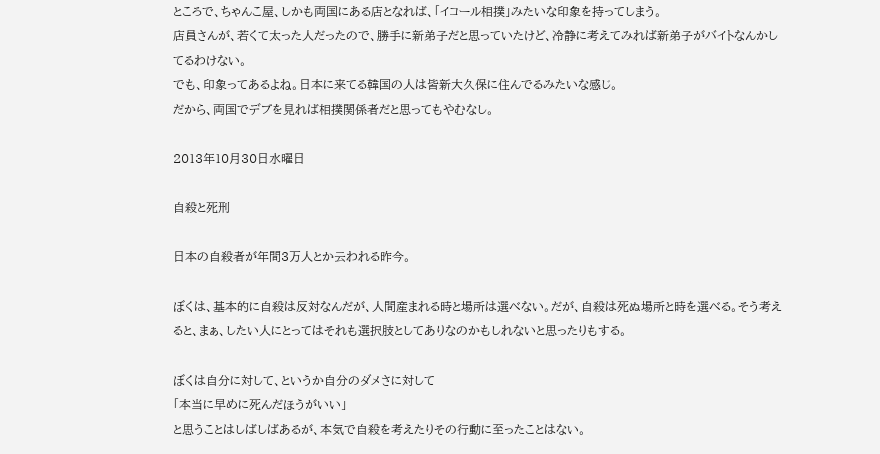ところで、ちゃんこ屋、しかも両国にある店となれば、「イコール相撲」みたいな印象を持ってしまう。
店員さんが、若くて太った人だったので、勝手に新弟子だと思っていたけど、冷静に考えてみれば新弟子がバイトなんかしてるわけない。
でも、印象ってあるよね。日本に来てる韓国の人は皆新大久保に住んでるみたいな感じ。
だから、両国でデブを見れば相撲関係者だと思ってもやむなし。

2013年10月30日水曜日

自殺と死刑

日本の自殺者が年間3万人とか云われる昨今。

ぼくは、基本的に自殺は反対なんだが、人間産まれる時と場所は選べない。だが、自殺は死ぬ場所と時を選べる。そう考えると、まぁ、したい人にとってはそれも選択肢としてありなのかもしれないと思ったりもする。

ぼくは自分に対して、というか自分のダメさに対して
「本当に早めに死んだほうがいい」
と思うことはしばしばあるが、本気で自殺を考えたりその行動に至ったことはない。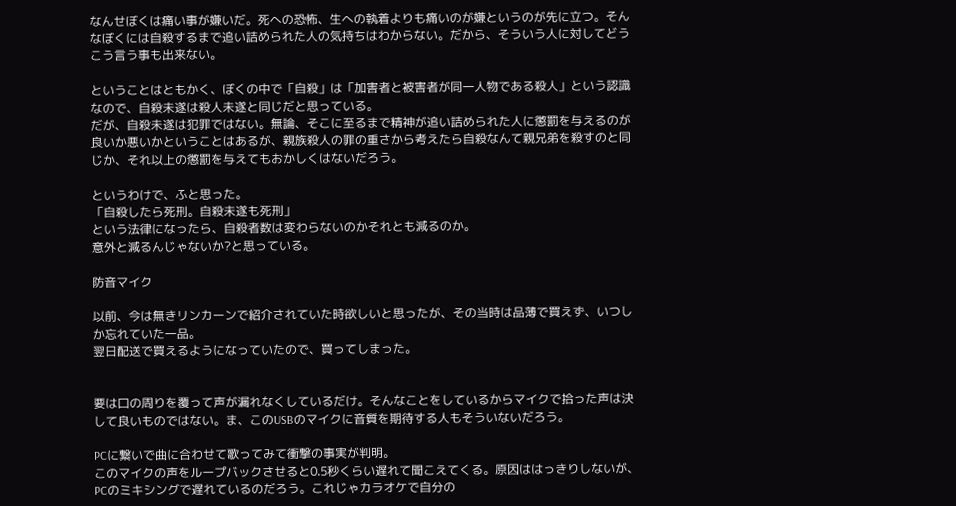なんせぼくは痛い事が嫌いだ。死への恐怖、生への執着よりも痛いのが嫌というのが先に立つ。そんなぼくには自殺するまで追い詰められた人の気持ちはわからない。だから、そういう人に対してどうこう言う事も出来ない。

ということはともかく、ぼくの中で「自殺」は「加害者と被害者が同一人物である殺人」という認識なので、自殺未遂は殺人未遂と同じだと思っている。
だが、自殺未遂は犯罪ではない。無論、そこに至るまで精神が追い詰められた人に懲罰を与えるのが良いか悪いかということはあるが、親族殺人の罪の重さから考えたら自殺なんて親兄弟を殺すのと同じか、それ以上の懲罰を与えてもおかしくはないだろう。

というわけで、ふと思った。
「自殺したら死刑。自殺未遂も死刑」
という法律になったら、自殺者数は変わらないのかそれとも減るのか。
意外と減るんじゃないか?と思っている。

防音マイク

以前、今は無きリンカーンで紹介されていた時欲しいと思ったが、その当時は品薄で買えず、いつしか忘れていた一品。
翌日配送で買えるようになっていたので、買ってしまった。


要は口の周りを覆って声が漏れなくしているだけ。そんなことをしているからマイクで拾った声は決して良いものではない。ま、このUSBのマイクに音質を期待する人もそういないだろう。

PCに繋いで曲に合わせて歌ってみて衝撃の事実が判明。
このマイクの声をループバックさせると0.5秒くらい遅れて聞こえてくる。原因ははっきりしないが、PCのミキシングで遅れているのだろう。これじゃカラオケで自分の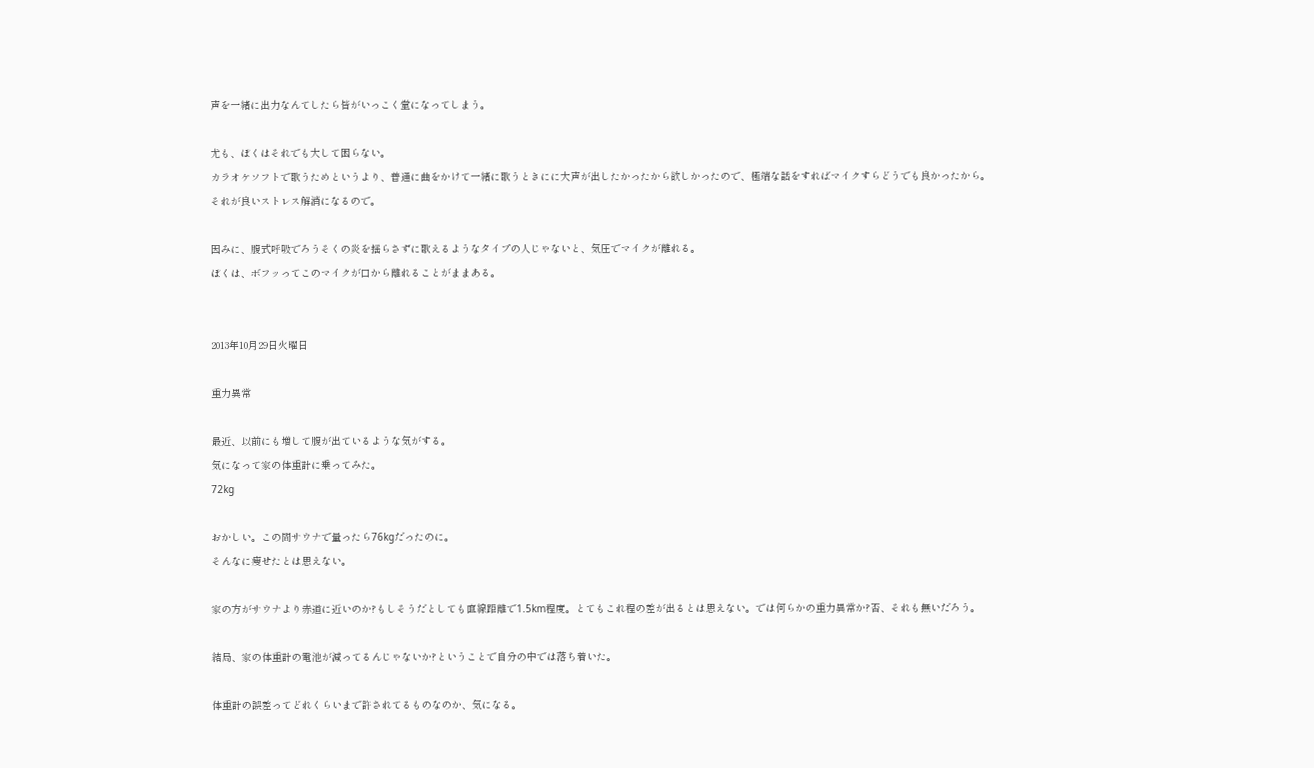声を一緒に出力なんてしたら皆がいっこく堂になってしまう。

尤も、ぼくはそれでも大して困らない。
カラオケソフトで歌うためというより、普通に曲をかけて一緒に歌うときにに大声が出したかったから欲しかったので、極端な話をすればマイクすらどうでも良かったから。
それが良いストレス解消になるので。

因みに、腹式呼吸でろうそくの炎を揺らさずに歌えるようなタイプの人じゃないと、気圧でマイクが離れる。
ぼくは、ボフッってこのマイクが口から離れることがままある。


2013年10月29日火曜日

重力異常

最近、以前にも増して腹が出ているような気がする。
気になって家の体重計に乗ってみた。
72kg

おかしい。この間サウナで量ったら76kgだったのに。
そんなに痩せたとは思えない。

家の方がサウナより赤道に近いのか?もしそうだとしても直線距離で1.5km程度。とてもこれ程の差が出るとは思えない。では何らかの重力異常か?否、それも無いだろう。

結局、家の体重計の電池が減ってるんじゃないか?ということで自分の中では落ち着いた。

体重計の誤差ってどれくらいまで許されてるものなのか、気になる。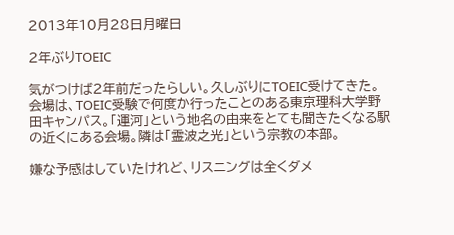2013年10月28日月曜日

2年ぶりTOEIC

気がつけば2年前だったらしい。久しぶりにTOEIC受けてきた。
会場は、TOEIC受験で何度か行ったことのある東京理科大学野田キャンパス。「運河」という地名の由来をとても聞きたくなる駅の近くにある会場。隣は「霊波之光」という宗教の本部。

嫌な予感はしていたけれど、リスニングは全くダメ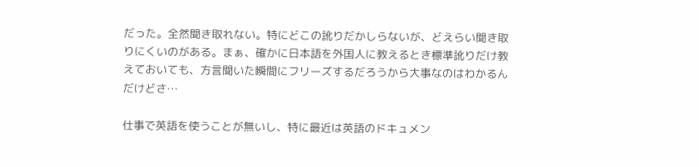だった。全然聞き取れない。特にどこの訛りだかしらないが、どえらい聞き取りにくいのがある。まぁ、確かに日本語を外国人に教えるとき標準訛りだけ教えておいても、方言聞いた瞬間にフリーズするだろうから大事なのはわかるんだけどさ…

仕事で英語を使うことが無いし、特に最近は英語のドキュメン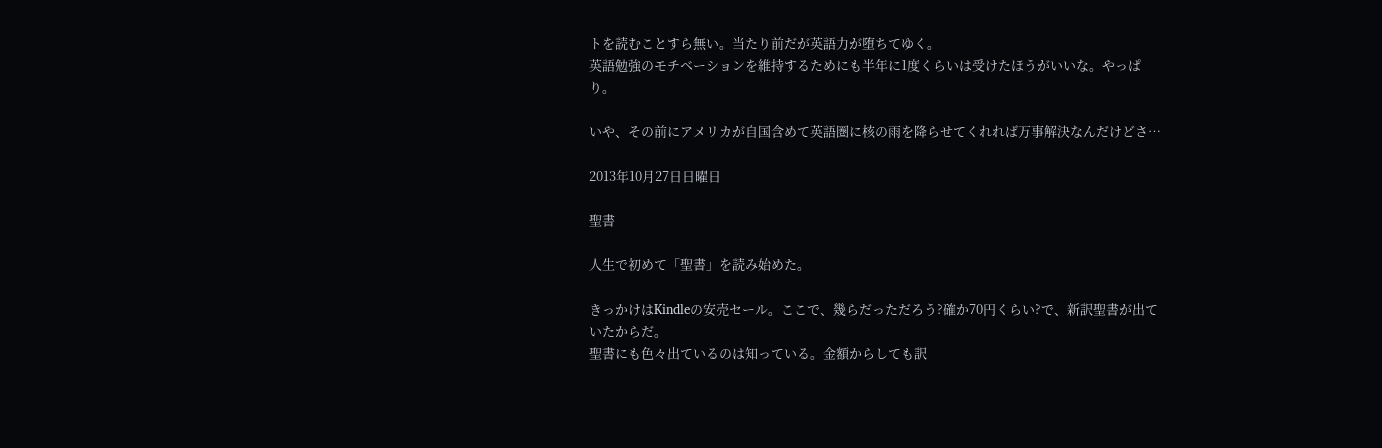トを読むことすら無い。当たり前だが英語力が堕ちてゆく。
英語勉強のモチベーションを維持するためにも半年に1度くらいは受けたほうがいいな。やっぱり。

いや、その前にアメリカが自国含めて英語圏に核の雨を降らせてくれれば万事解決なんだけどさ…

2013年10月27日日曜日

聖書

人生で初めて「聖書」を読み始めた。

きっかけはKindleの安売セール。ここで、幾らだっただろう?確か70円くらい?で、新訳聖書が出ていたからだ。
聖書にも色々出ているのは知っている。金額からしても訳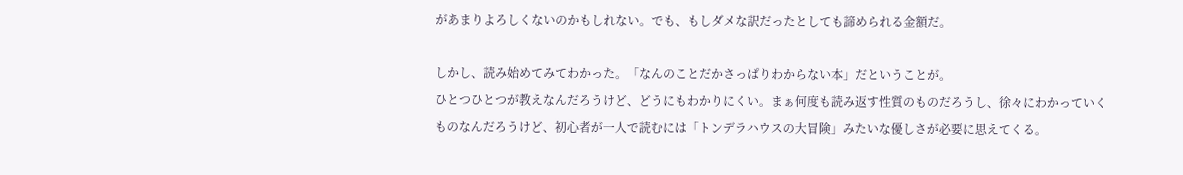があまりよろしくないのかもしれない。でも、もしダメな訳だったとしても諦められる金額だ。

しかし、読み始めてみてわかった。「なんのことだかさっぱりわからない本」だということが。
ひとつひとつが教えなんだろうけど、どうにもわかりにくい。まぁ何度も読み返す性質のものだろうし、徐々にわかっていくものなんだろうけど、初心者が一人で読むには「トンデラハウスの大冒険」みたいな優しさが必要に思えてくる。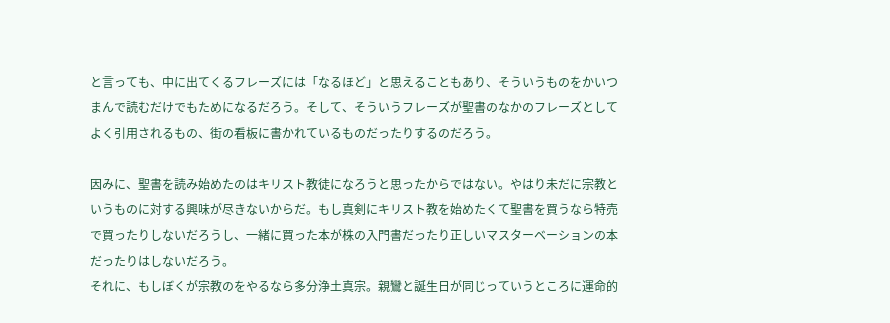と言っても、中に出てくるフレーズには「なるほど」と思えることもあり、そういうものをかいつまんで読むだけでもためになるだろう。そして、そういうフレーズが聖書のなかのフレーズとしてよく引用されるもの、街の看板に書かれているものだったりするのだろう。

因みに、聖書を読み始めたのはキリスト教徒になろうと思ったからではない。やはり未だに宗教というものに対する興味が尽きないからだ。もし真剣にキリスト教を始めたくて聖書を買うなら特売で買ったりしないだろうし、一緒に買った本が株の入門書だったり正しいマスターベーションの本だったりはしないだろう。
それに、もしぼくが宗教のをやるなら多分浄土真宗。親鸞と誕生日が同じっていうところに運命的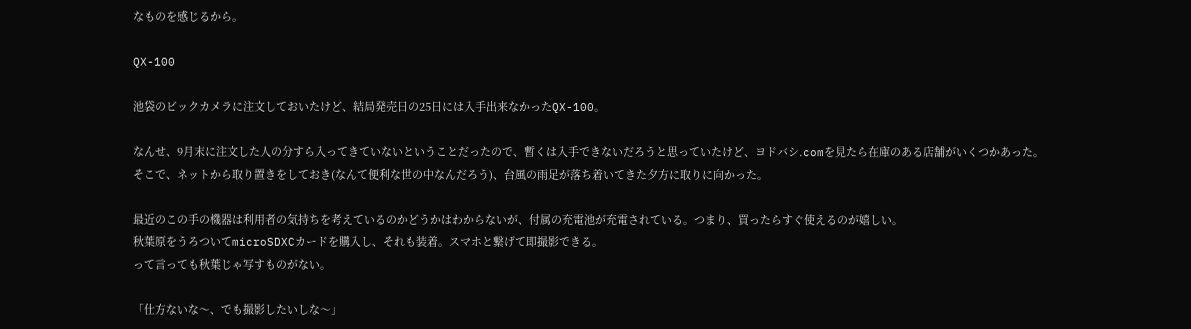なものを感じるから。

QX-100

池袋のビックカメラに注文しておいたけど、結局発売日の25日には入手出来なかったQX-100。

なんせ、9月末に注文した人の分すら入ってきていないということだったので、暫くは入手できないだろうと思っていたけど、ヨドバシ.comを見たら在庫のある店舗がいくつかあった。
そこで、ネットから取り置きをしておき(なんて便利な世の中なんだろう)、台風の雨足が落ち着いてきた夕方に取りに向かった。

最近のこの手の機器は利用者の気持ちを考えているのかどうかはわからないが、付属の充電池が充電されている。つまり、買ったらすぐ使えるのが嬉しい。
秋葉原をうろついてmicroSDXCカードを購入し、それも装着。スマホと繋げて即撮影できる。
って言っても秋葉じゃ写すものがない。

「仕方ないな〜、でも撮影したいしな〜」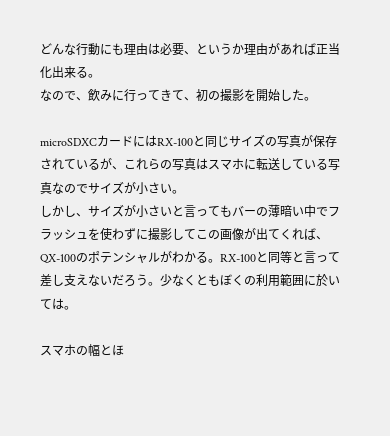どんな行動にも理由は必要、というか理由があれば正当化出来る。
なので、飲みに行ってきて、初の撮影を開始した。

microSDXCカードにはRX-100と同じサイズの写真が保存されているが、これらの写真はスマホに転送している写真なのでサイズが小さい。
しかし、サイズが小さいと言ってもバーの薄暗い中でフラッシュを使わずに撮影してこの画像が出てくれば、QX-100のポテンシャルがわかる。RX-100と同等と言って差し支えないだろう。少なくともぼくの利用範囲に於いては。

スマホの幅とほ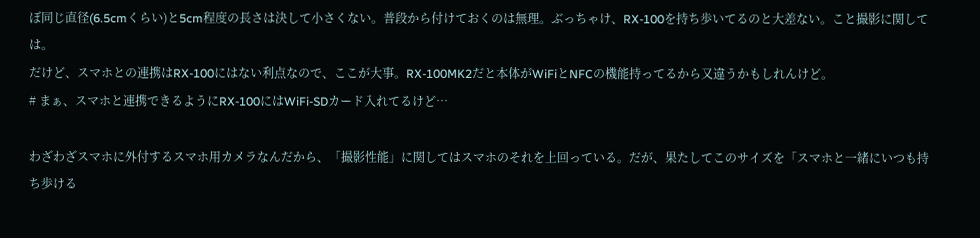ぼ同じ直径(6.5cmくらい)と5cm程度の長さは決して小さくない。普段から付けておくのは無理。ぶっちゃけ、RX-100を持ち歩いてるのと大差ない。こと撮影に関しては。
だけど、スマホとの連携はRX-100にはない利点なので、ここが大事。RX-100MK2だと本体がWiFiとNFCの機能持ってるから又違うかもしれんけど。
# まぁ、スマホと連携できるようにRX-100にはWiFi-SDカード入れてるけど…

わざわざスマホに外付するスマホ用カメラなんだから、「撮影性能」に関してはスマホのそれを上回っている。だが、果たしてこのサイズを「スマホと一緒にいつも持ち歩ける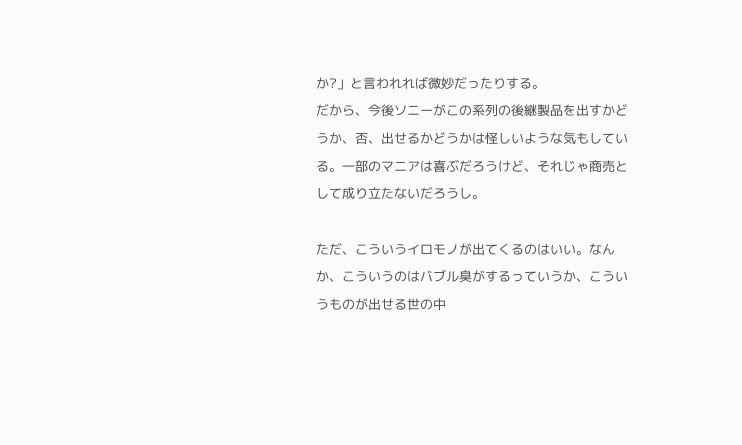か?」と言われれば微妙だったりする。
だから、今後ソニーがこの系列の後継製品を出すかどうか、否、出せるかどうかは怪しいような気もしている。一部のマニアは喜ぶだろうけど、それじゃ商売として成り立たないだろうし。

ただ、こういうイロモノが出てくるのはいい。なんか、こういうのはバブル臭がするっていうか、こういうものが出せる世の中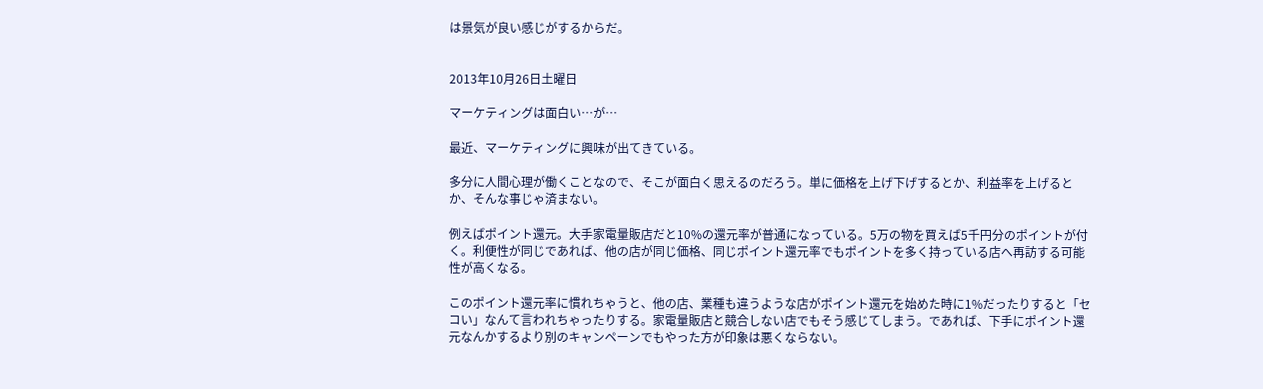は景気が良い感じがするからだ。


2013年10月26日土曜日

マーケティングは面白い…が…

最近、マーケティングに興味が出てきている。

多分に人間心理が働くことなので、そこが面白く思えるのだろう。単に価格を上げ下げするとか、利益率を上げるとか、そんな事じゃ済まない。

例えばポイント還元。大手家電量販店だと10%の還元率が普通になっている。5万の物を買えば5千円分のポイントが付く。利便性が同じであれば、他の店が同じ価格、同じポイント還元率でもポイントを多く持っている店へ再訪する可能性が高くなる。

このポイント還元率に慣れちゃうと、他の店、業種も違うような店がポイント還元を始めた時に1%だったりすると「セコい」なんて言われちゃったりする。家電量販店と競合しない店でもそう感じてしまう。であれば、下手にポイント還元なんかするより別のキャンペーンでもやった方が印象は悪くならない。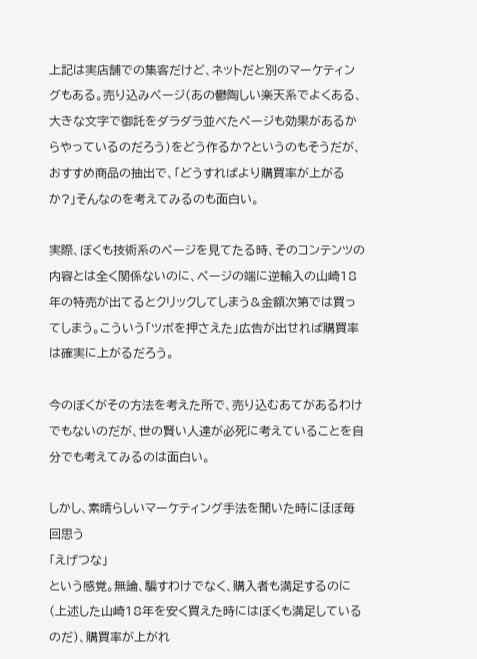上記は実店舗での集客だけど、ネットだと別のマーケティングもある。売り込みページ(あの鬱陶しい楽天系でよくある、大きな文字で御託をダラダラ並べたページも効果があるからやっているのだろう)をどう作るか?というのもそうだが、おすすめ商品の抽出で、「どうすればより購買率が上がるか?」そんなのを考えてみるのも面白い。

実際、ぼくも技術系のページを見てたる時、そのコンテンツの内容とは全く関係ないのに、ページの端に逆輸入の山崎18年の特売が出てるとクリックしてしまう&金額次第では買ってしまう。こういう「ツボを押さえた」広告が出せれば購買率は確実に上がるだろう。

今のぼくがその方法を考えた所で、売り込むあてがあるわけでもないのだが、世の賢い人達が必死に考えていることを自分でも考えてみるのは面白い。

しかし、素晴らしいマーケティング手法を聞いた時にほぼ毎回思う
「えげつな」
という感覚。無論、騙すわけでなく、購入者も満足するのに(上述した山崎18年を安く買えた時にはぼくも満足しているのだ)、購買率が上がれ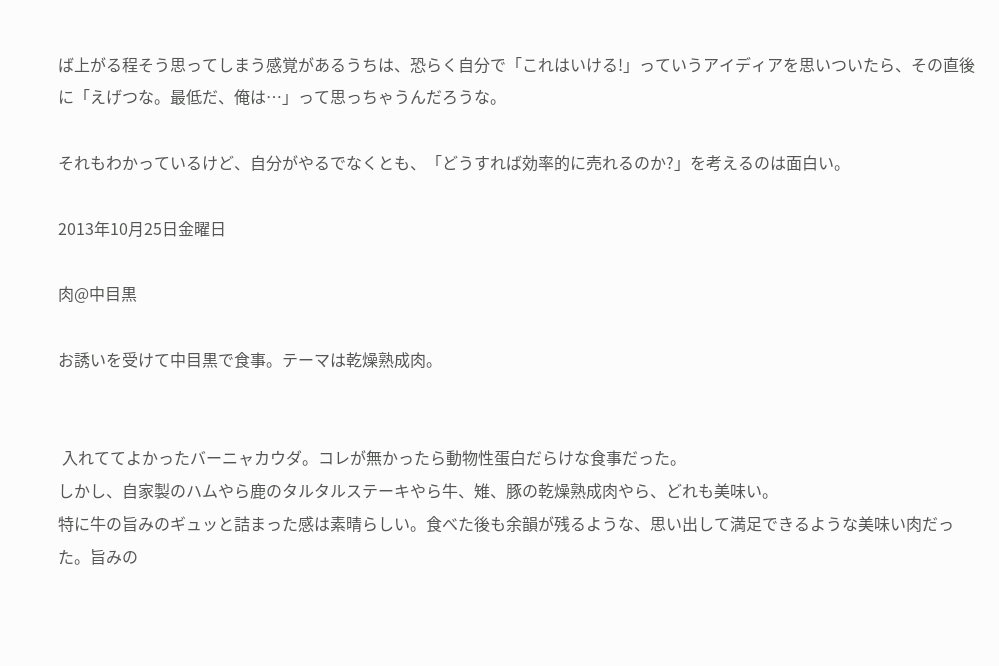ば上がる程そう思ってしまう感覚があるうちは、恐らく自分で「これはいける!」っていうアイディアを思いついたら、その直後に「えげつな。最低だ、俺は…」って思っちゃうんだろうな。

それもわかっているけど、自分がやるでなくとも、「どうすれば効率的に売れるのか?」を考えるのは面白い。

2013年10月25日金曜日

肉@中目黒

お誘いを受けて中目黒で食事。テーマは乾燥熟成肉。


 入れててよかったバーニャカウダ。コレが無かったら動物性蛋白だらけな食事だった。
しかし、自家製のハムやら鹿のタルタルステーキやら牛、雉、豚の乾燥熟成肉やら、どれも美味い。
特に牛の旨みのギュッと詰まった感は素晴らしい。食べた後も余韻が残るような、思い出して満足できるような美味い肉だった。旨みの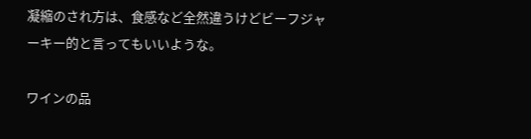凝縮のされ方は、食感など全然違うけどビーフジャーキー的と言ってもいいような。

ワインの品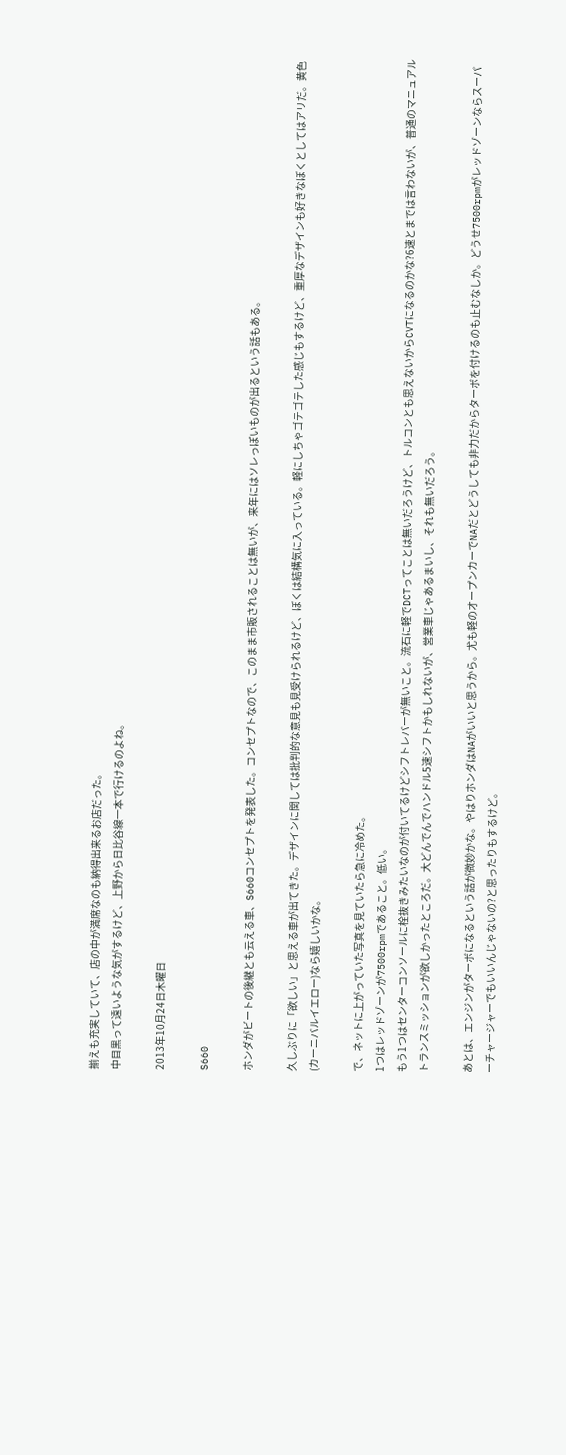揃えも充実していて、店の中が満席なのも納得出来るお店だった。
中目黒って遠いような気がするけど、上野から日比谷線一本で行けるのよね。

2013年10月24日木曜日

S660

ホンダがビートの後継とも云える車、S660コンセプトを発表した。コンセプトなので、このまま市販されることは無いが、来年にはソレっぽいものが出るという話もある。

久しぶりに「欲しい」と思える車が出てきた。デザインに関しては批判的な意見も見受けられるけど、ぼくは結構気に入っている。軽にしちゃゴテゴテした感じもするけど、重厚なデザインも好きなぼくとしてはアリだ。黄色(カーニバルイエロー)なら嬉しいかな。

で、ネットに上がっていた写真を見ていたら急に冷めた。
1つはレッドゾーンが7500rpmであること。低い。
もう1つはセンターコンソールに栓抜きみたいなのが付いてるけどシフトレバーが無いこと。流石に軽でDCTってことは無いだろうけど、トルコンとも思えないからCVTになるのかな?6速とまでは言わないが、普通のマニュアルトランスミッションが欲しかったところだ。大どんでんでハンドル5速シフトかもしれないが、営業車じゃあるまいし、それも無いだろう。

あとは、エンジンがターボになるという話が微妙かな。やはりホンダはNAがいいと思うから。尤も軽のオープンカーでNAだとどうしても非力だからターボを付けるのも止むなしか。どうせ7500rpmがレッドゾーンならスーパーチャージャーでもいいんじゃないの?と思ったりもするけど。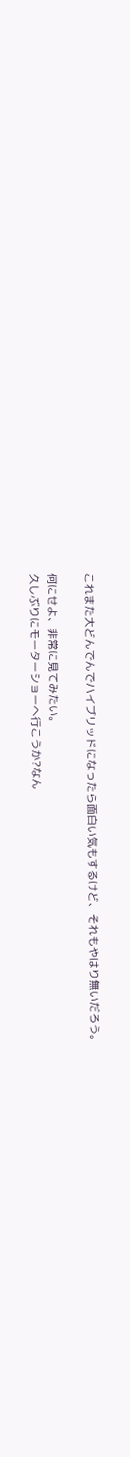これまた大どんでんでハイブリッドになったら面白い気もするけど、それもやはり無いだろう。

何にせよ、非常に見てみたい。
久しぶりにモーターショーへ行こうか?なん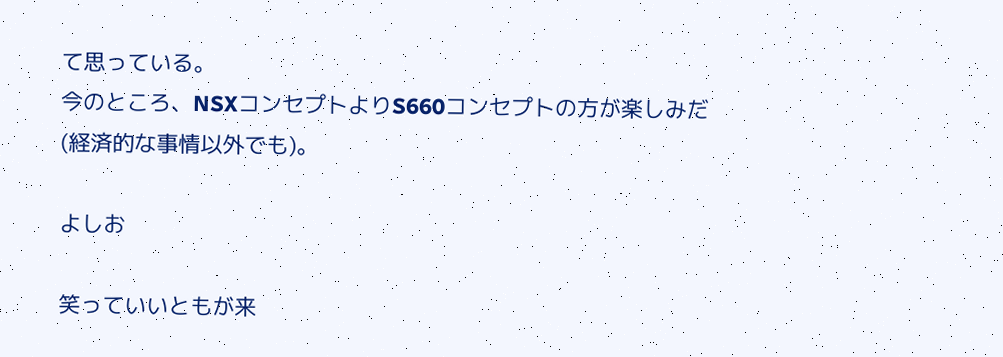て思っている。
今のところ、NSXコンセプトよりS660コンセプトの方が楽しみだ(経済的な事情以外でも)。

よしお

笑っていいともが来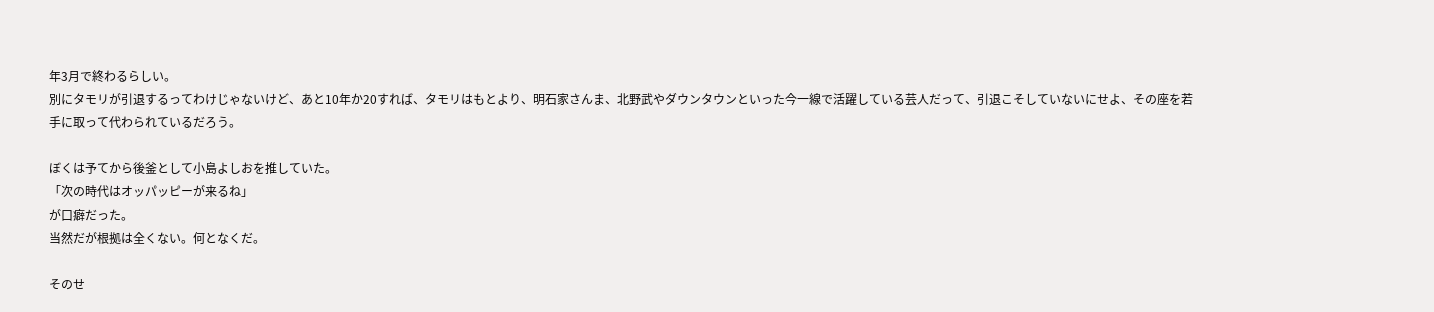年3月で終わるらしい。
別にタモリが引退するってわけじゃないけど、あと10年か20すれば、タモリはもとより、明石家さんま、北野武やダウンタウンといった今一線で活躍している芸人だって、引退こそしていないにせよ、その座を若手に取って代わられているだろう。

ぼくは予てから後釜として小島よしおを推していた。
「次の時代はオッパッピーが来るね」
が口癖だった。
当然だが根拠は全くない。何となくだ。

そのせ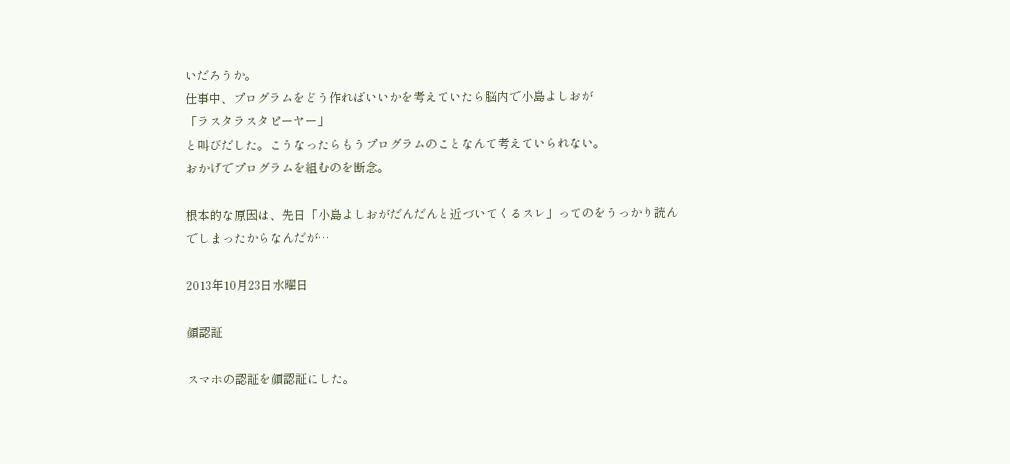いだろうか。
仕事中、プログラムをどう作ればいいかを考えていたら脳内で小島よしおが
「ラスタラスタピーヤー」
と叫びだした。こうなったらもうプログラムのことなんて考えていられない。
おかげでプログラムを組むのを断念。

根本的な原因は、先日「小島よしおがだんだんと近づいてくるスレ」ってのをうっかり読んでしまったからなんだが…

2013年10月23日水曜日

顔認証

スマホの認証を顔認証にした。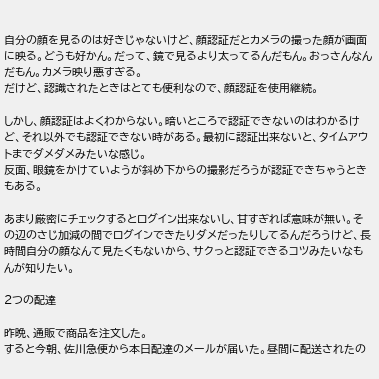自分の顔を見るのは好きじゃないけど、顔認証だとカメラの撮った顔が画面に映る。どうも好かん。だって、鏡で見るより太ってるんだもん。おっさんなんだもん。カメラ映り悪すぎる。
だけど、認識されたときはとても便利なので、顔認証を使用継続。

しかし、顔認証はよくわからない。暗いところで認証できないのはわかるけど、それ以外でも認証できない時がある。最初に認証出来ないと、タイムアウトまでダメダメみたいな感じ。
反面、眼鏡をかけていようが斜め下からの撮影だろうが認証できちゃうときもある。

あまり厳密にチェックするとログイン出来ないし、甘すぎれば意味が無い。その辺のさじ加減の間でログインできたりダメだったりしてるんだろうけど、長時間自分の顔なんて見たくもないから、サクっと認証できるコツみたいなもんが知りたい。

2つの配達

昨晩、通販で商品を注文した。
すると今朝、佐川急便から本日配達のメールが届いた。昼間に配送されたの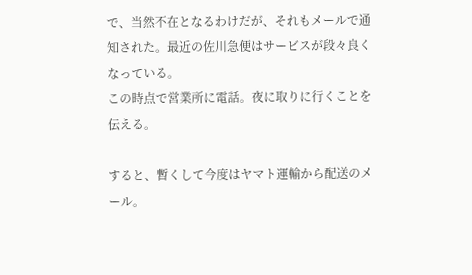で、当然不在となるわけだが、それもメールで通知された。最近の佐川急便はサービスが段々良くなっている。
この時点で営業所に電話。夜に取りに行くことを伝える。

すると、暫くして今度はヤマト運輸から配送のメール。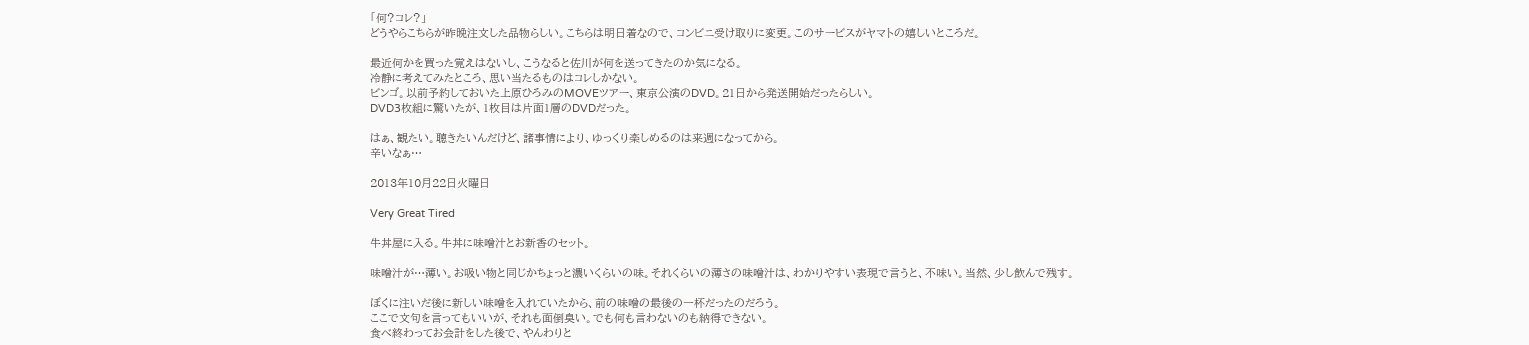「何?コレ?」
どうやらこちらが昨晩注文した品物らしい。こちらは明日着なので、コンビニ受け取りに変更。このサービスがヤマトの嬉しいところだ。

最近何かを買った覚えはないし、こうなると佐川が何を送ってきたのか気になる。
冷静に考えてみたところ、思い当たるものはコレしかない。
ビンゴ。以前予約しておいた上原ひろみのMOVEツアー、東京公演のDVD。21日から発送開始だったらしい。
DVD3枚組に驚いたが、1枚目は片面1層のDVDだった。

はぁ、観たい。聴きたいんだけど、諸事情により、ゆっくり楽しめるのは来週になってから。
辛いなぁ…

2013年10月22日火曜日

Very Great Tired

牛丼屋に入る。牛丼に味噌汁とお新香のセット。

味噌汁が…薄い。お吸い物と同じかちょっと濃いくらいの味。それくらいの薄さの味噌汁は、わかりやすい表現で言うと、不味い。当然、少し飲んで残す。

ぼくに注いだ後に新しい味噌を入れていたから、前の味噌の最後の一杯だったのだろう。
ここで文句を言ってもいいが、それも面倒臭い。でも何も言わないのも納得できない。
食べ終わってお会計をした後で、やんわりと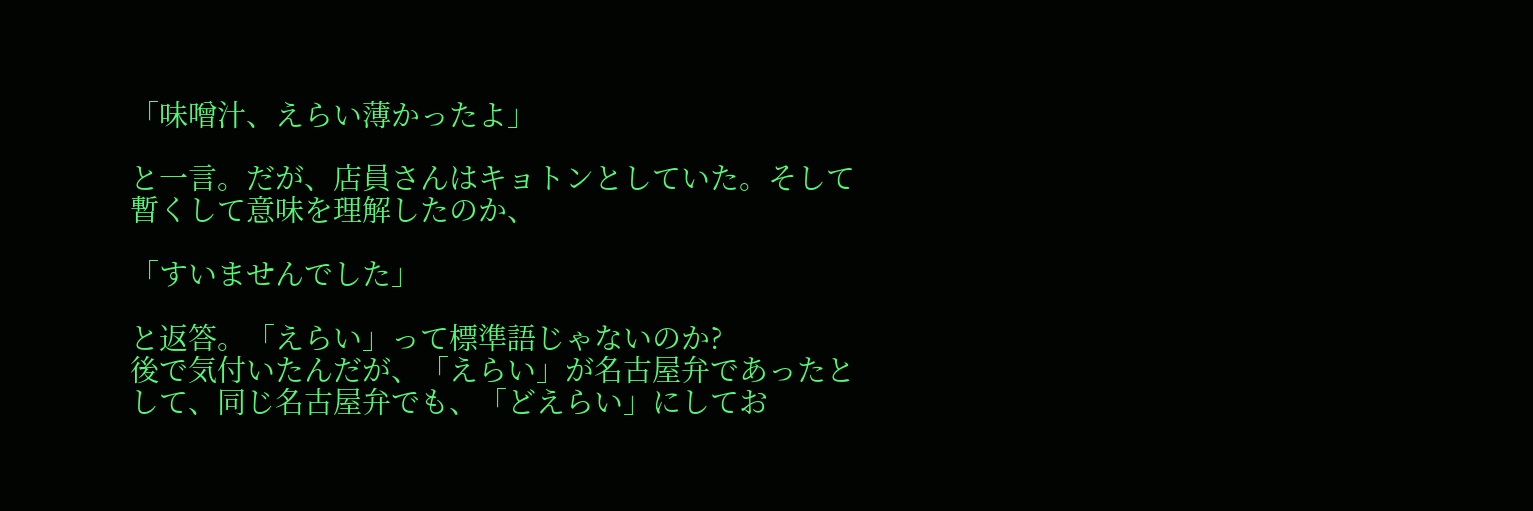「味噌汁、えらい薄かったよ」

と一言。だが、店員さんはキョトンとしていた。そして暫くして意味を理解したのか、

「すいませんでした」

と返答。「えらい」って標準語じゃないのか?
後で気付いたんだが、「えらい」が名古屋弁であったとして、同じ名古屋弁でも、「どえらい」にしてお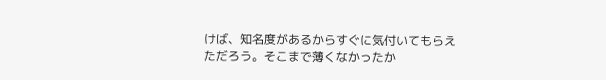けば、知名度があるからすぐに気付いてもらえただろう。そこまで薄くなかったか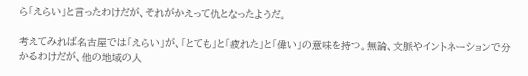ら「えらい」と言ったわけだが、それがかえって仇となったようだ。

考えてみれば名古屋では「えらい」が、「とても」と「疲れた」と「偉い」の意味を持つ。無論、文脈やイントネーションで分かるわけだが、他の地域の人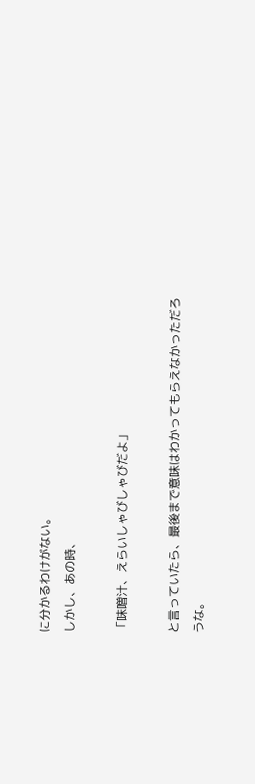に分かるわけがない。
しかし、あの時、

「味噌汁、えらいしゃびしゃびだよ」

と言っていたら、最後まで意味はわかってもらえなかっただろうな。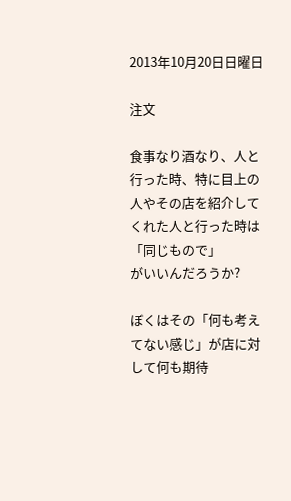2013年10月20日日曜日

注文

食事なり酒なり、人と行った時、特に目上の人やその店を紹介してくれた人と行った時は
「同じもので」
がいいんだろうか?

ぼくはその「何も考えてない感じ」が店に対して何も期待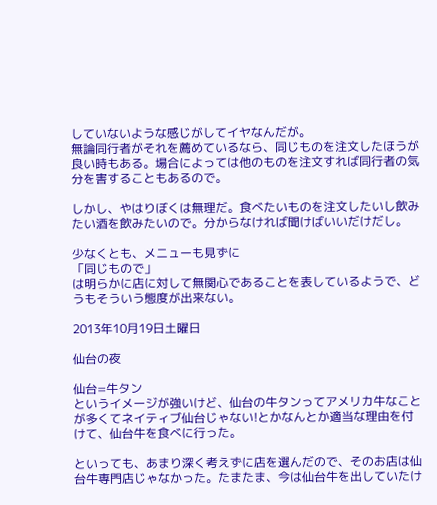していないような感じがしてイヤなんだが。
無論同行者がそれを薦めているなら、同じものを注文したほうが良い時もある。場合によっては他のものを注文すれば同行者の気分を害することもあるので。

しかし、やはりぼくは無理だ。食べたいものを注文したいし飲みたい酒を飲みたいので。分からなければ聞けばいいだけだし。

少なくとも、メニューも見ずに
「同じもので」
は明らかに店に対して無関心であることを表しているようで、どうもそういう態度が出来ない。

2013年10月19日土曜日

仙台の夜

仙台=牛タン
というイメージが強いけど、仙台の牛タンってアメリカ牛なことが多くてネイティブ仙台じゃない!とかなんとか適当な理由を付けて、仙台牛を食べに行った。

といっても、あまり深く考えずに店を選んだので、そのお店は仙台牛専門店じゃなかった。たまたま、今は仙台牛を出していたけ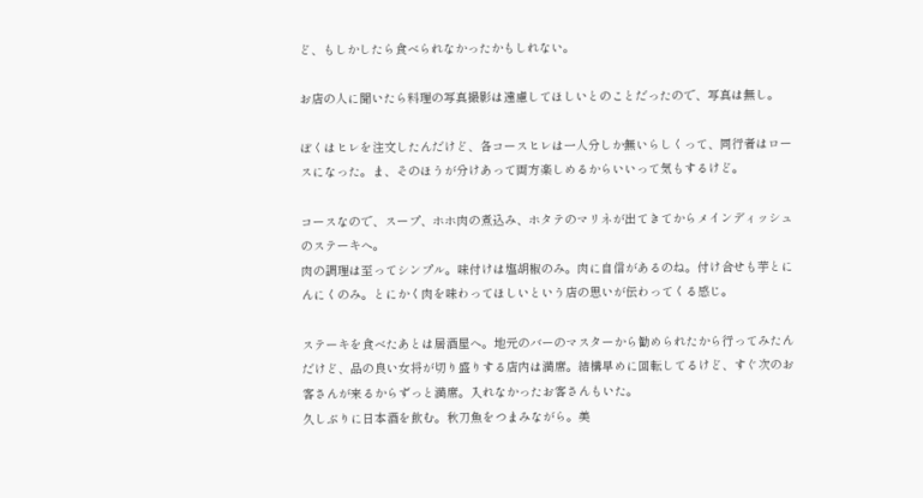ど、もしかしたら食べられなかったかもしれない。

お店の人に聞いたら料理の写真撮影は遠慮してほしいとのことだったので、写真は無し。

ぼくはヒレを注文したんだけど、各コースヒレは一人分しか無いらしくって、同行者はロースになった。ま、そのほうが分けあって両方楽しめるからいいって気もするけど。

コースなので、スープ、ホホ肉の煮込み、ホタテのマリネが出てきてからメインディッシュのステーキへ。
肉の調理は至ってシンプル。味付けは塩胡椒のみ。肉に自信があるのね。付け合せも芋とにんにくのみ。とにかく肉を味わってほしいという店の思いが伝わってくる感じ。

ステーキを食べたあとは居酒屋へ。地元のバーのマスターから勧められたから行ってみたんだけど、品の良い女将が切り盛りする店内は満席。結構早めに回転してるけど、すぐ次のお客さんが来るからずっと満席。入れなかったお客さんもいた。
久しぶりに日本酒を飲む。秋刀魚をつまみながら。美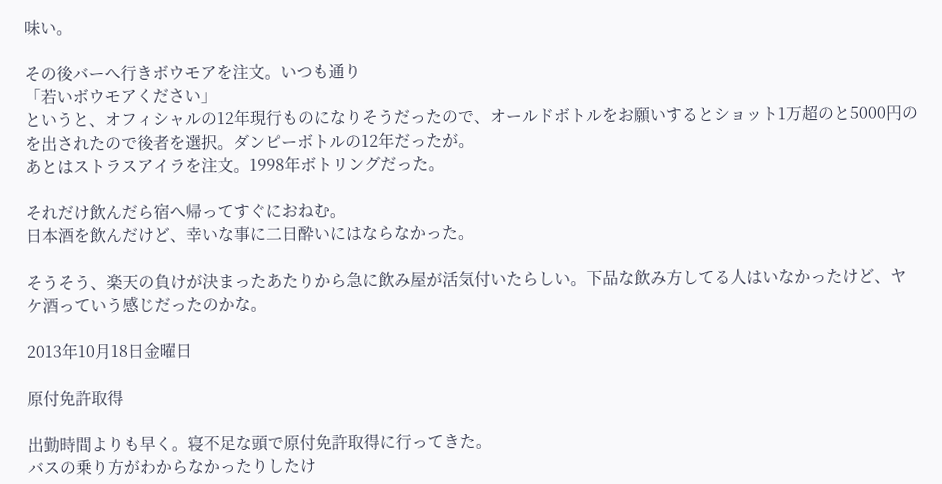味い。

その後バーへ行きボウモアを注文。いつも通り
「若いボウモアください」
というと、オフィシャルの12年現行ものになりそうだったので、オールドボトルをお願いするとショット1万超のと5000円のを出されたので後者を選択。ダンピーボトルの12年だったが。
あとはストラスアイラを注文。1998年ボトリングだった。

それだけ飲んだら宿へ帰ってすぐにおねむ。
日本酒を飲んだけど、幸いな事に二日酔いにはならなかった。

そうそう、楽天の負けが決まったあたりから急に飲み屋が活気付いたらしい。下品な飲み方してる人はいなかったけど、ヤケ酒っていう感じだったのかな。

2013年10月18日金曜日

原付免許取得

出勤時間よりも早く。寝不足な頭で原付免許取得に行ってきた。
バスの乗り方がわからなかったりしたけ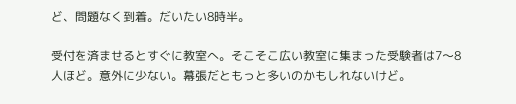ど、問題なく到着。だいたい8時半。

受付を済ませるとすぐに教室へ。そこそこ広い教室に集まった受験者は7〜8人ほど。意外に少ない。幕張だともっと多いのかもしれないけど。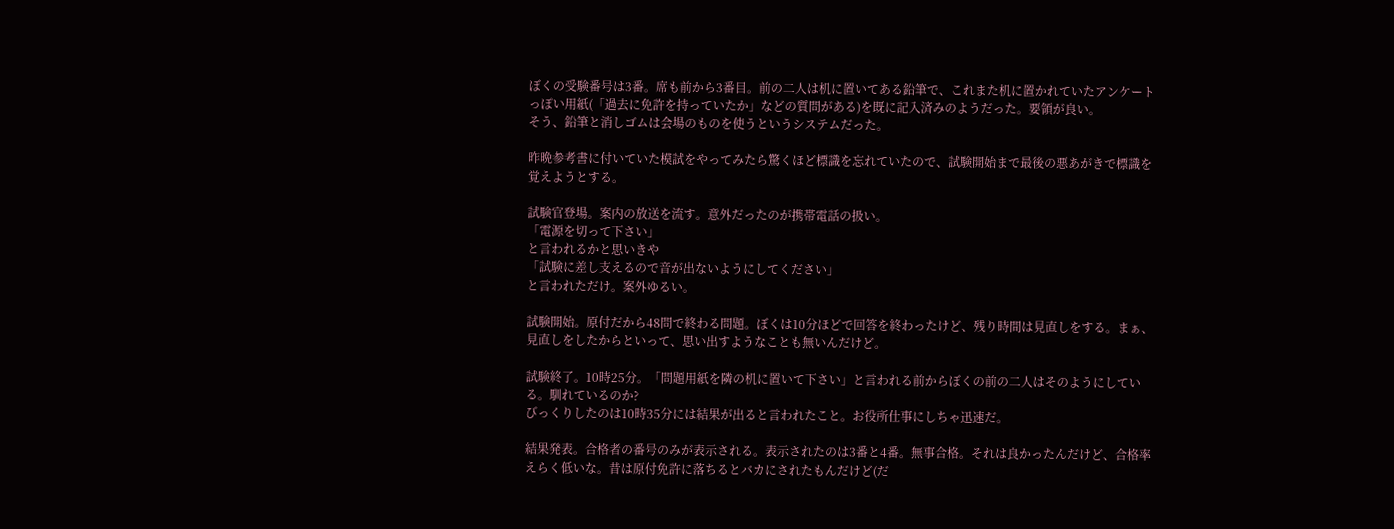ぼくの受験番号は3番。席も前から3番目。前の二人は机に置いてある鉛筆で、これまた机に置かれていたアンケートっぽい用紙(「過去に免許を持っていたか」などの質問がある)を既に記入済みのようだった。要領が良い。
そう、鉛筆と消しゴムは会場のものを使うというシステムだった。

昨晩参考書に付いていた模試をやってみたら驚くほど標識を忘れていたので、試験開始まで最後の悪あがきで標識を覚えようとする。

試験官登場。案内の放送を流す。意外だったのが携帯電話の扱い。
「電源を切って下さい」
と言われるかと思いきや
「試験に差し支えるので音が出ないようにしてください」
と言われただけ。案外ゆるい。

試験開始。原付だから48問で終わる問題。ぼくは10分ほどで回答を終わったけど、残り時間は見直しをする。まぁ、見直しをしたからといって、思い出すようなことも無いんだけど。

試験終了。10時25分。「問題用紙を隣の机に置いて下さい」と言われる前からぼくの前の二人はそのようにしている。馴れているのか?
びっくりしたのは10時35分には結果が出ると言われたこと。お役所仕事にしちゃ迅速だ。

結果発表。合格者の番号のみが表示される。表示されたのは3番と4番。無事合格。それは良かったんだけど、合格率えらく低いな。昔は原付免許に落ちるとバカにされたもんだけど(だ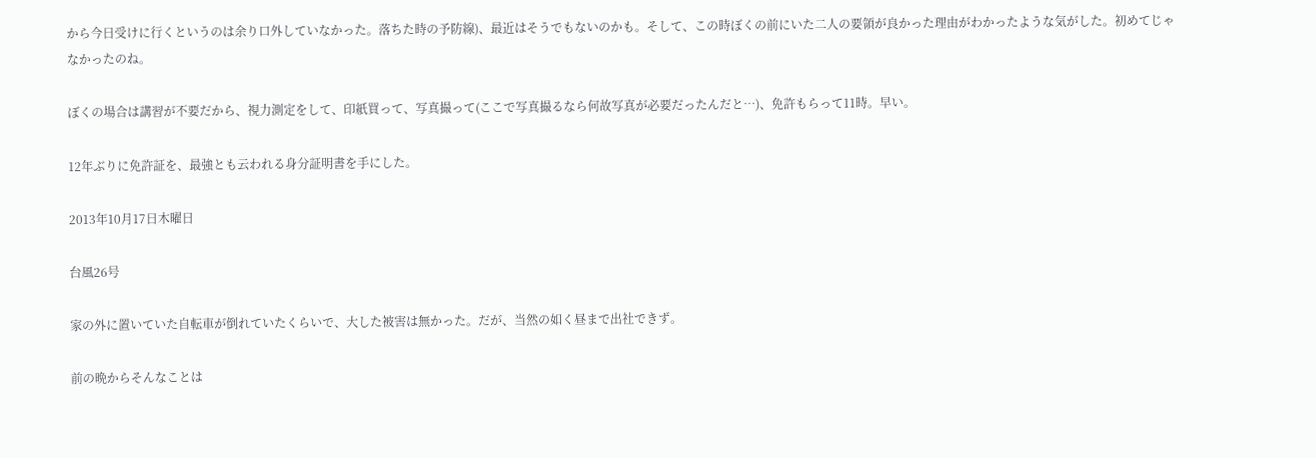から今日受けに行くというのは余り口外していなかった。落ちた時の予防線)、最近はそうでもないのかも。そして、この時ぼくの前にいた二人の要領が良かった理由がわかったような気がした。初めてじゃなかったのね。

ぼくの場合は講習が不要だから、視力測定をして、印紙買って、写真撮って(ここで写真撮るなら何故写真が必要だったんだと…)、免許もらって11時。早い。

12年ぶりに免許証を、最強とも云われる身分証明書を手にした。

2013年10月17日木曜日

台風26号

家の外に置いていた自転車が倒れていたくらいで、大した被害は無かった。だが、当然の如く昼まで出社できず。

前の晩からそんなことは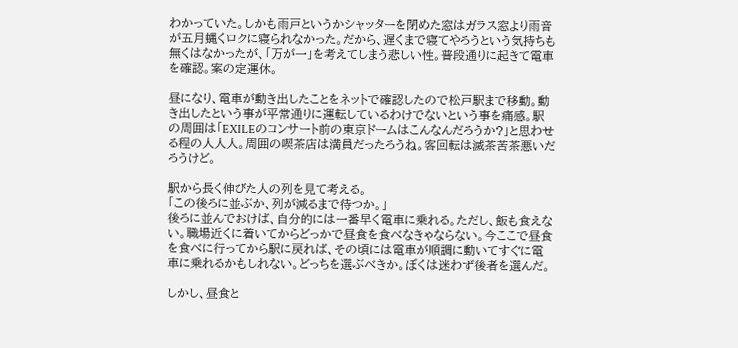わかっていた。しかも雨戸というかシャッターを閉めた窓はガラス窓より雨音が五月蝿くロクに寝られなかった。だから、遅くまで寝てやろうという気持ちも無くはなかったが、「万が一」を考えてしまう悲しい性。普段通りに起きて電車を確認。案の定運休。

昼になり、電車が動き出したことをネットで確認したので松戸駅まで移動。動き出したという事が平常通りに運転しているわけでないという事を痛感。駅の周囲は「EXILEのコンサート前の東京ドームはこんなんだろうか?」と思わせる程の人人人。周囲の喫茶店は満員だったろうね。客回転は滅茶苦茶悪いだろうけど。

駅から長く伸びた人の列を見て考える。
「この後ろに並ぶか、列が減るまで待つか。」
後ろに並んでおけば、自分的には一番早く電車に乗れる。ただし、飯も食えない。職場近くに着いてからどっかで昼食を食べなきゃならない。今ここで昼食を食べに行ってから駅に戻れば、その頃には電車が順調に動いてすぐに電車に乗れるかもしれない。どっちを選ぶべきか。ぼくは迷わず後者を選んだ。

しかし、昼食と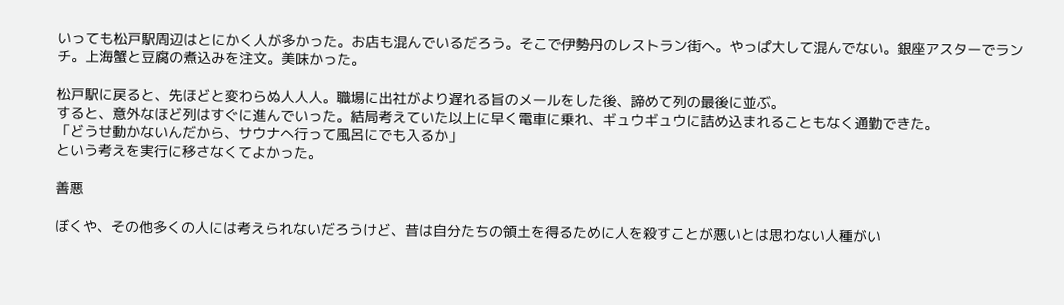いっても松戸駅周辺はとにかく人が多かった。お店も混んでいるだろう。そこで伊勢丹のレストラン街へ。やっぱ大して混んでない。銀座アスターでランチ。上海蟹と豆腐の煮込みを注文。美味かった。

松戸駅に戻ると、先ほどと変わらぬ人人人。職場に出社がより遅れる旨のメールをした後、諦めて列の最後に並ぶ。
すると、意外なほど列はすぐに進んでいった。結局考えていた以上に早く電車に乗れ、ギュウギュウに詰め込まれることもなく通勤できた。
「どうせ動かないんだから、サウナへ行って風呂にでも入るか」
という考えを実行に移さなくてよかった。

善悪

ぼくや、その他多くの人には考えられないだろうけど、昔は自分たちの領土を得るために人を殺すことが悪いとは思わない人種がい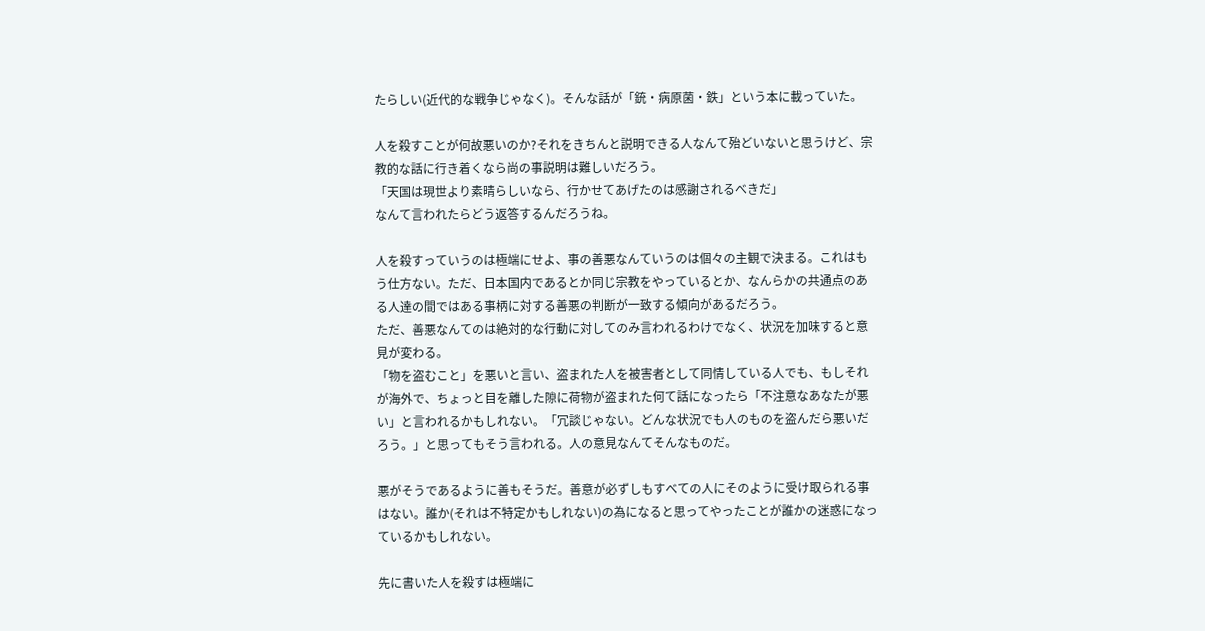たらしい(近代的な戦争じゃなく)。そんな話が「銃・病原菌・鉄」という本に載っていた。

人を殺すことが何故悪いのか?それをきちんと説明できる人なんて殆どいないと思うけど、宗教的な話に行き着くなら尚の事説明は難しいだろう。
「天国は現世より素晴らしいなら、行かせてあげたのは感謝されるべきだ」
なんて言われたらどう返答するんだろうね。

人を殺すっていうのは極端にせよ、事の善悪なんていうのは個々の主観で決まる。これはもう仕方ない。ただ、日本国内であるとか同じ宗教をやっているとか、なんらかの共通点のある人達の間ではある事柄に対する善悪の判断が一致する傾向があるだろう。
ただ、善悪なんてのは絶対的な行動に対してのみ言われるわけでなく、状況を加味すると意見が変わる。
「物を盗むこと」を悪いと言い、盗まれた人を被害者として同情している人でも、もしそれが海外で、ちょっと目を離した隙に荷物が盗まれた何て話になったら「不注意なあなたが悪い」と言われるかもしれない。「冗談じゃない。どんな状況でも人のものを盗んだら悪いだろう。」と思ってもそう言われる。人の意見なんてそんなものだ。

悪がそうであるように善もそうだ。善意が必ずしもすべての人にそのように受け取られる事はない。誰か(それは不特定かもしれない)の為になると思ってやったことが誰かの迷惑になっているかもしれない。

先に書いた人を殺すは極端に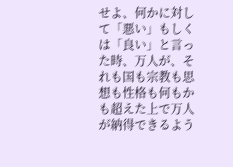せよ、何かに対して「悪い」もしくは「良い」と言った時、万人が、それも国も宗教も思想も性格も何もかも超えた上で万人が納得できるよう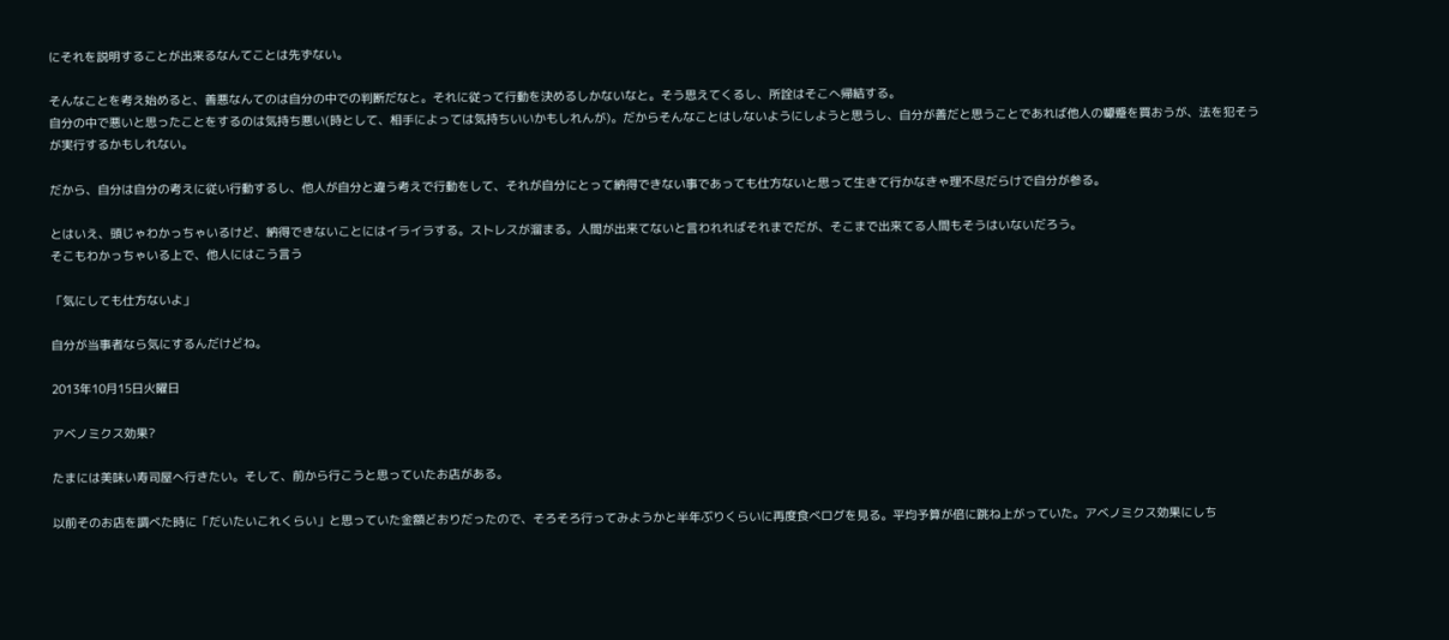にそれを説明することが出来るなんてことは先ずない。

そんなことを考え始めると、善悪なんてのは自分の中での判断だなと。それに従って行動を決めるしかないなと。そう思えてくるし、所詮はそこへ帰結する。
自分の中で悪いと思ったことをするのは気持ち悪い(時として、相手によっては気持ちいいかもしれんが)。だからそんなことはしないようにしようと思うし、自分が善だと思うことであれば他人の顰蹙を買おうが、法を犯そうが実行するかもしれない。

だから、自分は自分の考えに従い行動するし、他人が自分と違う考えで行動をして、それが自分にとって納得できない事であっても仕方ないと思って生きて行かなきゃ理不尽だらけで自分が参る。

とはいえ、頭じゃわかっちゃいるけど、納得できないことにはイライラする。ストレスが溜まる。人間が出来てないと言われればそれまでだが、そこまで出来てる人間もそうはいないだろう。
そこもわかっちゃいる上で、他人にはこう言う

「気にしても仕方ないよ」

自分が当事者なら気にするんだけどね。

2013年10月15日火曜日

アベノミクス効果?

たまには美味い寿司屋へ行きたい。そして、前から行こうと思っていたお店がある。

以前そのお店を調べた時に「だいたいこれくらい」と思っていた金額どおりだったので、そろそろ行ってみようかと半年ぶりくらいに再度食べログを見る。平均予算が倍に跳ね上がっていた。アベノミクス効果にしち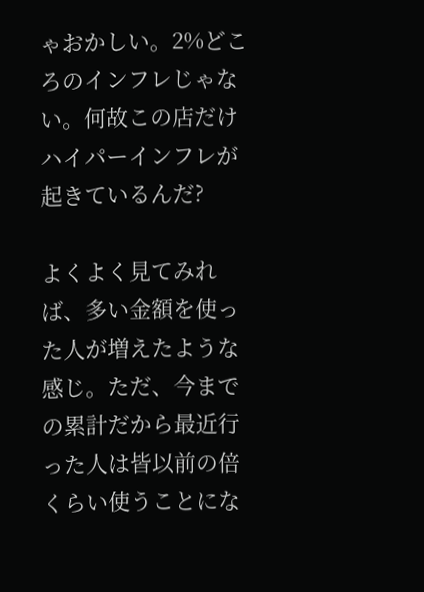ゃおかしい。2%どころのインフレじゃない。何故この店だけハイパーインフレが起きているんだ?

よくよく見てみれば、多い金額を使った人が増えたような感じ。ただ、今までの累計だから最近行った人は皆以前の倍くらい使うことにな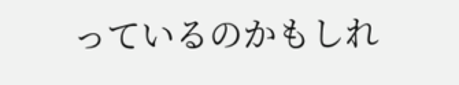っているのかもしれ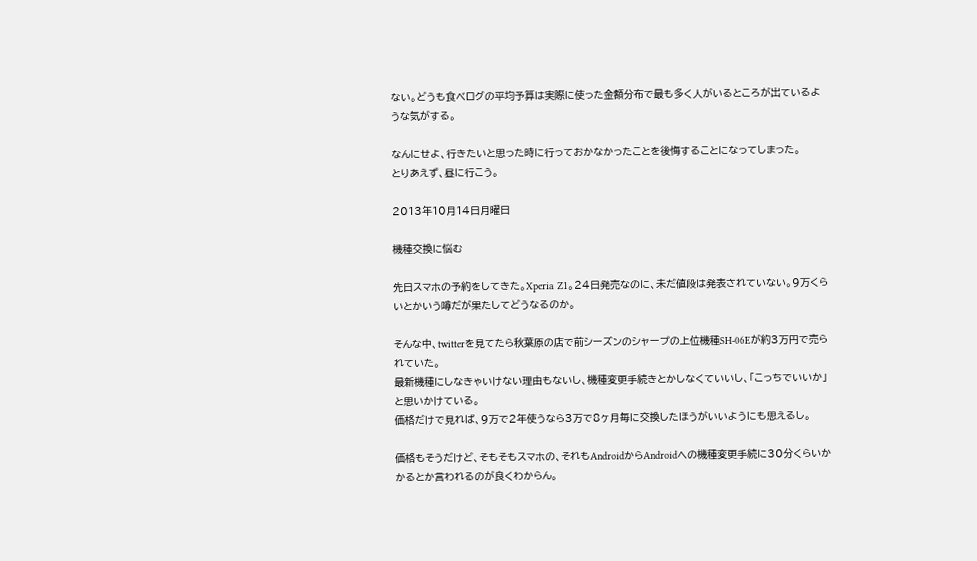ない。どうも食べログの平均予算は実際に使った金額分布で最も多く人がいるところが出ているような気がする。

なんにせよ、行きたいと思った時に行っておかなかったことを後悔することになってしまった。
とりあえず、昼に行こう。

2013年10月14日月曜日

機種交換に悩む

先日スマホの予約をしてきた。Xperia Z1。24日発売なのに、未だ値段は発表されていない。9万くらいとかいう噂だが果たしてどうなるのか。

そんな中、twitterを見てたら秋葉原の店で前シーズンのシャープの上位機種SH-06Eが約3万円で売られていた。
最新機種にしなきゃいけない理由もないし、機種変更手続きとかしなくていいし、「こっちでいいか」と思いかけている。
価格だけで見れば、9万で2年使うなら3万で8ヶ月毎に交換したほうがいいようにも思えるし。

価格もそうだけど、そもそもスマホの、それもAndroidからAndroidへの機種変更手続に30分くらいかかるとか言われるのが良くわからん。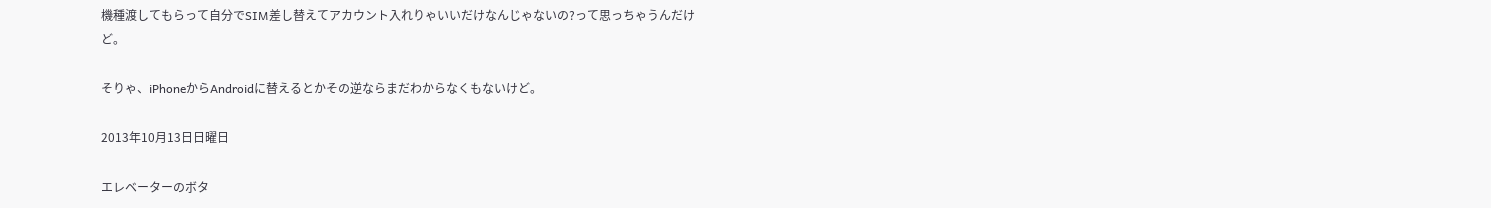機種渡してもらって自分でSIM差し替えてアカウント入れりゃいいだけなんじゃないの?って思っちゃうんだけど。

そりゃ、iPhoneからAndroidに替えるとかその逆ならまだわからなくもないけど。

2013年10月13日日曜日

エレベーターのボタ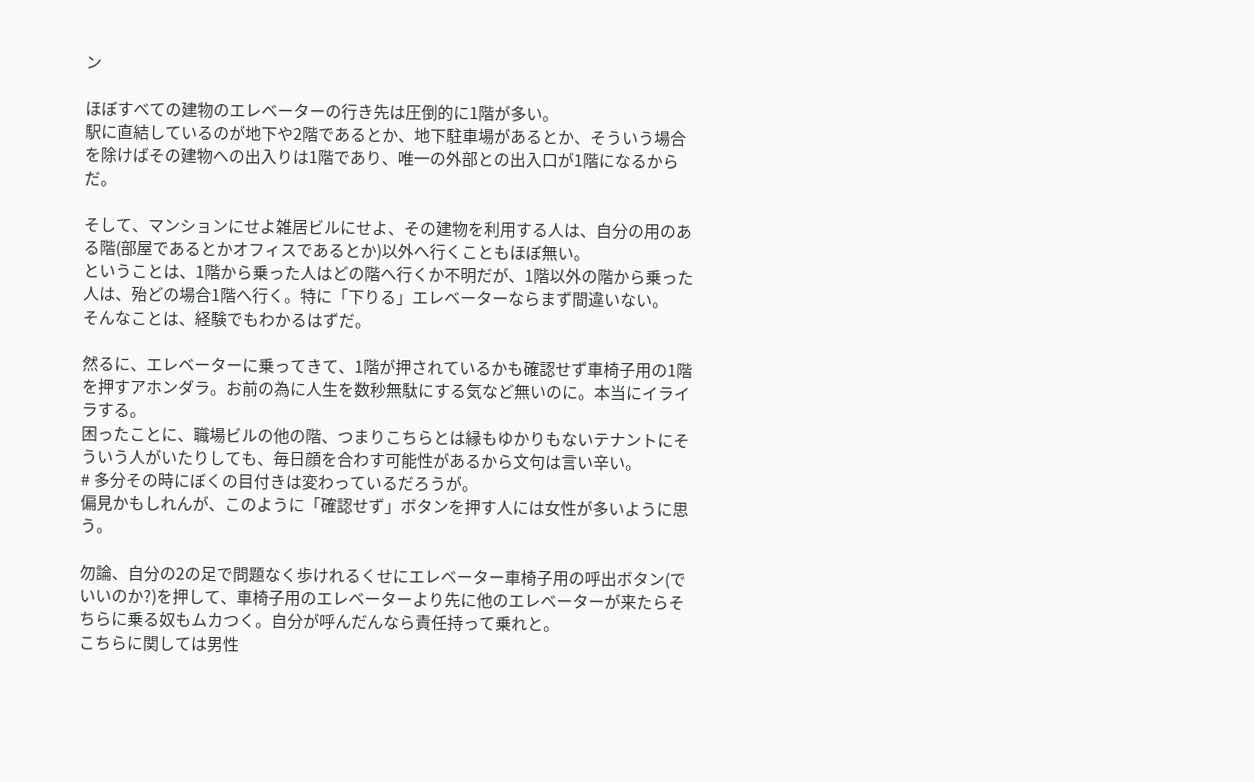ン

ほぼすべての建物のエレベーターの行き先は圧倒的に1階が多い。
駅に直結しているのが地下や2階であるとか、地下駐車場があるとか、そういう場合を除けばその建物への出入りは1階であり、唯一の外部との出入口が1階になるからだ。

そして、マンションにせよ雑居ビルにせよ、その建物を利用する人は、自分の用のある階(部屋であるとかオフィスであるとか)以外へ行くこともほぼ無い。
ということは、1階から乗った人はどの階へ行くか不明だが、1階以外の階から乗った人は、殆どの場合1階へ行く。特に「下りる」エレベーターならまず間違いない。
そんなことは、経験でもわかるはずだ。

然るに、エレベーターに乗ってきて、1階が押されているかも確認せず車椅子用の1階を押すアホンダラ。お前の為に人生を数秒無駄にする気など無いのに。本当にイライラする。
困ったことに、職場ビルの他の階、つまりこちらとは縁もゆかりもないテナントにそういう人がいたりしても、毎日顔を合わす可能性があるから文句は言い辛い。
# 多分その時にぼくの目付きは変わっているだろうが。
偏見かもしれんが、このように「確認せず」ボタンを押す人には女性が多いように思う。

勿論、自分の2の足で問題なく歩けれるくせにエレベーター車椅子用の呼出ボタン(でいいのか?)を押して、車椅子用のエレベーターより先に他のエレベーターが来たらそちらに乗る奴もムカつく。自分が呼んだんなら責任持って乗れと。
こちらに関しては男性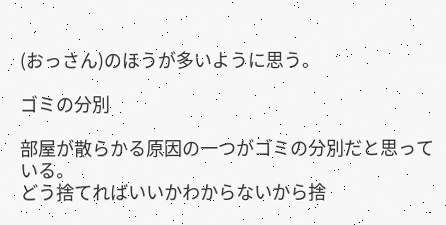(おっさん)のほうが多いように思う。

ゴミの分別

部屋が散らかる原因の一つがゴミの分別だと思っている。
どう捨てればいいかわからないから捨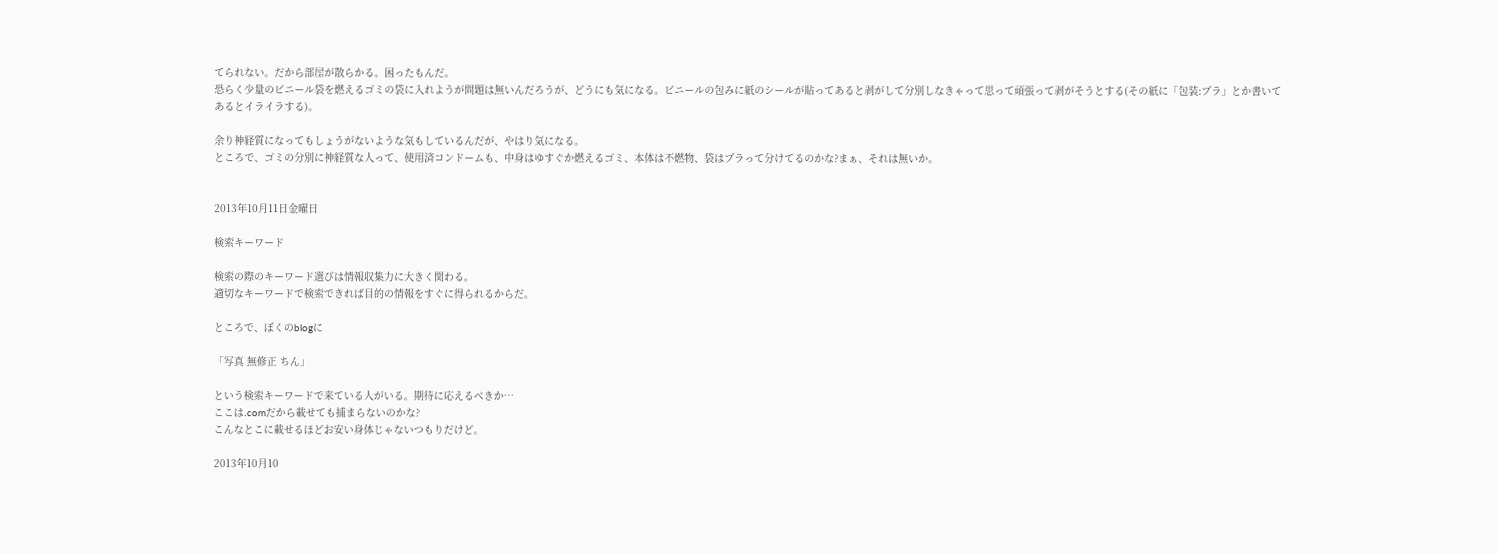てられない。だから部屋が散らかる。困ったもんだ。
恐らく少量のビニール袋を燃えるゴミの袋に入れようが問題は無いんだろうが、どうにも気になる。ビニールの包みに紙のシールが貼ってあると剥がして分別しなきゃって思って頑張って剥がそうとする(その紙に「包装:プラ」とか書いてあるとイライラする)。

余り神経質になってもしょうがないような気もしているんだが、やはり気になる。
ところで、ゴミの分別に神経質な人って、使用済コンドームも、中身はゆすぐか燃えるゴミ、本体は不燃物、袋はプラって分けてるのかな?まぁ、それは無いか。


2013年10月11日金曜日

検索キーワード

検索の際のキーワード選びは情報収集力に大きく関わる。
適切なキーワードで検索できれば目的の情報をすぐに得られるからだ。

ところで、ぼくのblogに

「写真 無修正 ちん」

という検索キーワードで来ている人がいる。期待に応えるべきか…
ここは.comだから載せても捕まらないのかな?
こんなとこに載せるほどお安い身体じゃないつもりだけど。

2013年10月10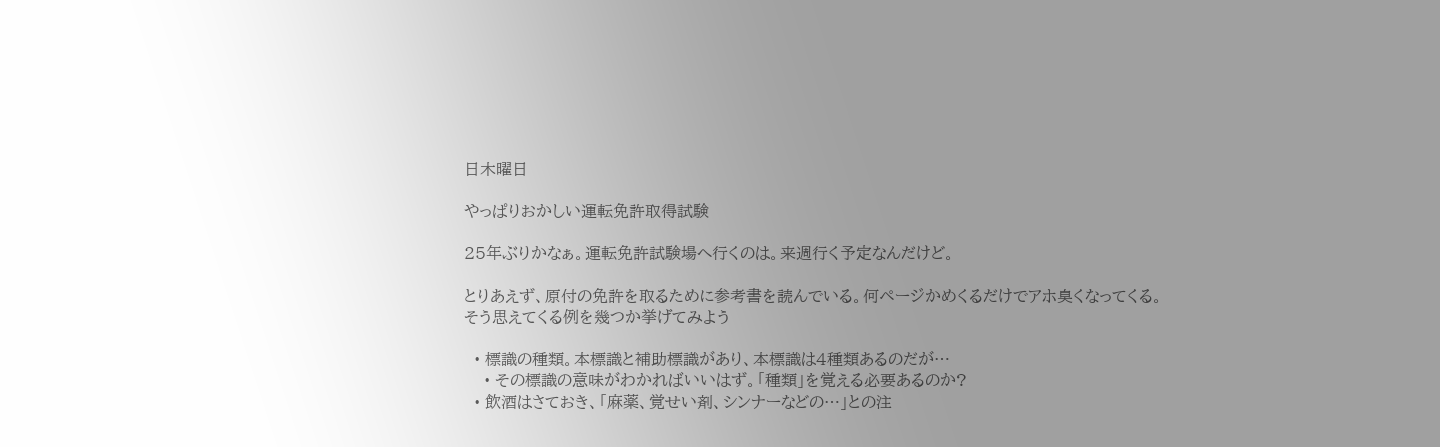日木曜日

やっぱりおかしい運転免許取得試験

25年ぶりかなぁ。運転免許試験場へ行くのは。来週行く予定なんだけど。

とりあえず、原付の免許を取るために参考書を読んでいる。何ページかめくるだけでアホ臭くなってくる。
そう思えてくる例を幾つか挙げてみよう

  • 標識の種類。本標識と補助標識があり、本標識は4種類あるのだが…
    • その標識の意味がわかればいいはず。「種類」を覚える必要あるのか?
  • 飲酒はさておき、「麻薬、覚せい剤、シンナーなどの…」との注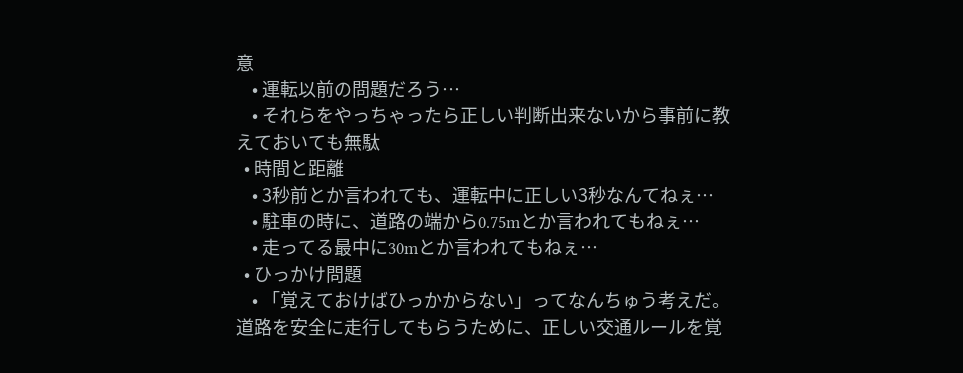意
    • 運転以前の問題だろう…
    • それらをやっちゃったら正しい判断出来ないから事前に教えておいても無駄
  • 時間と距離
    • 3秒前とか言われても、運転中に正しい3秒なんてねぇ…
    • 駐車の時に、道路の端から0.75mとか言われてもねぇ…
    • 走ってる最中に30mとか言われてもねぇ…
  • ひっかけ問題
    • 「覚えておけばひっかからない」ってなんちゅう考えだ。道路を安全に走行してもらうために、正しい交通ルールを覚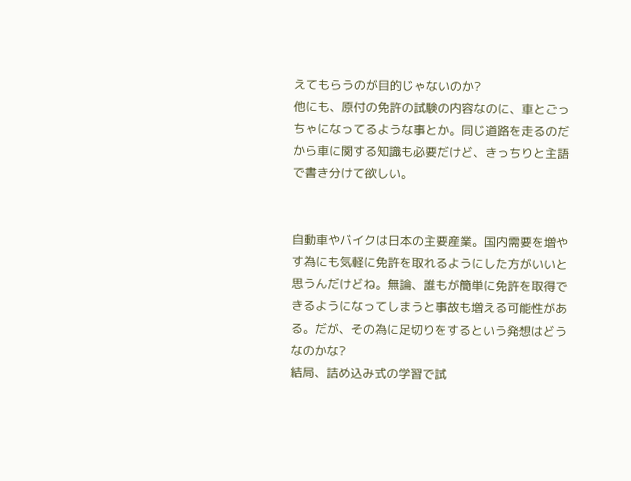えてもらうのが目的じゃないのか?
他にも、原付の免許の試験の内容なのに、車とごっちゃになってるような事とか。同じ道路を走るのだから車に関する知識も必要だけど、きっちりと主語で書き分けて欲しい。


自動車やバイクは日本の主要産業。国内需要を増やす為にも気軽に免許を取れるようにした方がいいと思うんだけどね。無論、誰もが簡単に免許を取得できるようになってしまうと事故も増える可能性がある。だが、その為に足切りをするという発想はどうなのかな?
結局、詰め込み式の学習で試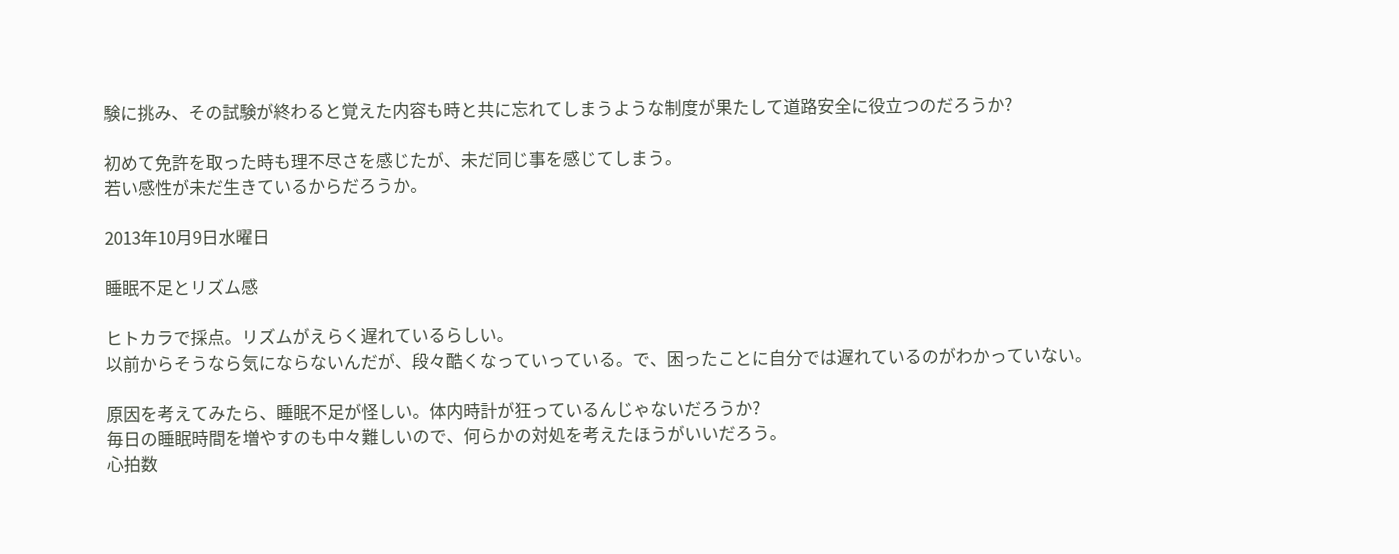験に挑み、その試験が終わると覚えた内容も時と共に忘れてしまうような制度が果たして道路安全に役立つのだろうか?

初めて免許を取った時も理不尽さを感じたが、未だ同じ事を感じてしまう。
若い感性が未だ生きているからだろうか。

2013年10月9日水曜日

睡眠不足とリズム感

ヒトカラで採点。リズムがえらく遅れているらしい。
以前からそうなら気にならないんだが、段々酷くなっていっている。で、困ったことに自分では遅れているのがわかっていない。

原因を考えてみたら、睡眠不足が怪しい。体内時計が狂っているんじゃないだろうか?
毎日の睡眠時間を増やすのも中々難しいので、何らかの対処を考えたほうがいいだろう。
心拍数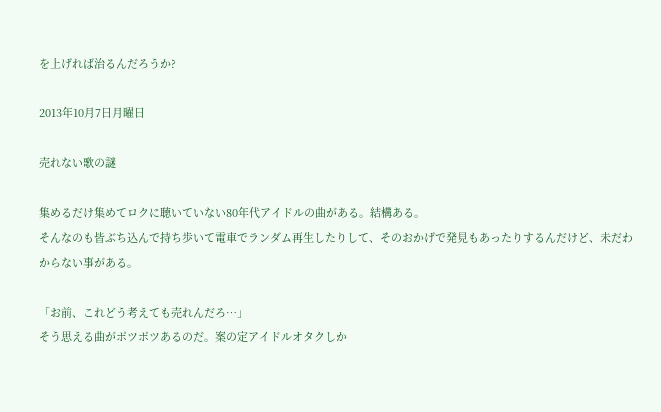を上げれば治るんだろうか?

2013年10月7日月曜日

売れない歌の謎

集めるだけ集めてロクに聴いていない80年代アイドルの曲がある。結構ある。
そんなのも皆ぶち込んで持ち歩いて電車でランダム再生したりして、そのおかげで発見もあったりするんだけど、未だわからない事がある。

「お前、これどう考えても売れんだろ…」
そう思える曲がポツポツあるのだ。案の定アイドルオタクしか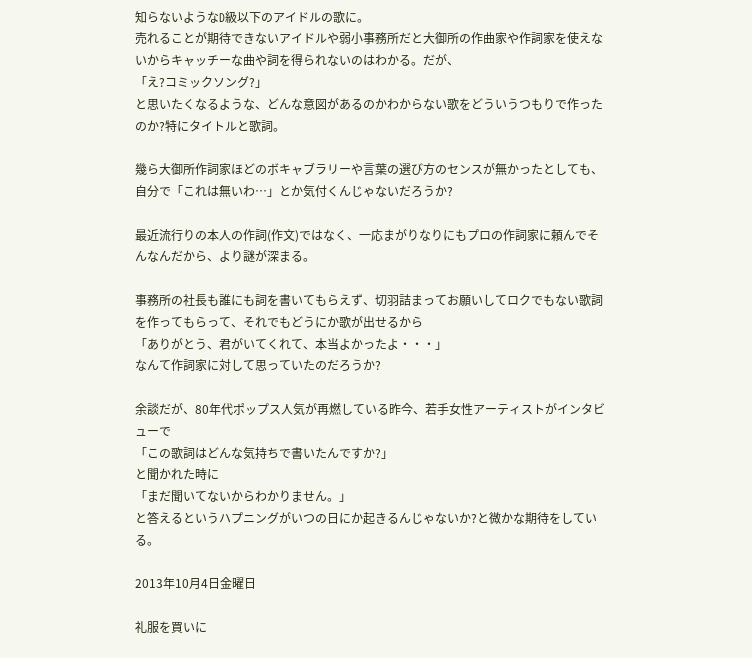知らないようなD級以下のアイドルの歌に。
売れることが期待できないアイドルや弱小事務所だと大御所の作曲家や作詞家を使えないからキャッチーな曲や詞を得られないのはわかる。だが、
「え?コミックソング?」
と思いたくなるような、どんな意図があるのかわからない歌をどういうつもりで作ったのか?特にタイトルと歌詞。

幾ら大御所作詞家ほどのボキャブラリーや言葉の選び方のセンスが無かったとしても、自分で「これは無いわ…」とか気付くんじゃないだろうか?

最近流行りの本人の作詞(作文)ではなく、一応まがりなりにもプロの作詞家に頼んでそんなんだから、より謎が深まる。

事務所の社長も誰にも詞を書いてもらえず、切羽詰まってお願いしてロクでもない歌詞を作ってもらって、それでもどうにか歌が出せるから
「ありがとう、君がいてくれて、本当よかったよ・・・」
なんて作詞家に対して思っていたのだろうか?

余談だが、80年代ポップス人気が再燃している昨今、若手女性アーティストがインタビューで
「この歌詞はどんな気持ちで書いたんですか?」
と聞かれた時に
「まだ聞いてないからわかりません。」
と答えるというハプニングがいつの日にか起きるんじゃないか?と微かな期待をしている。

2013年10月4日金曜日

礼服を買いに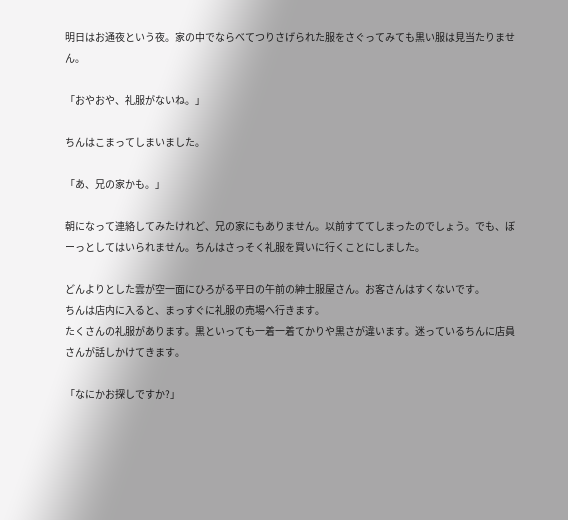明日はお通夜という夜。家の中でならべてつりさげられた服をさぐってみても黒い服は見当たりません。

「おやおや、礼服がないね。」

ちんはこまってしまいました。

「あ、兄の家かも。」

朝になって連絡してみたけれど、兄の家にもありません。以前すててしまったのでしょう。でも、ぼーっとしてはいられません。ちんはさっそく礼服を買いに行くことにしました。

どんよりとした雲が空一面にひろがる平日の午前の紳士服屋さん。お客さんはすくないです。
ちんは店内に入ると、まっすぐに礼服の売場へ行きます。
たくさんの礼服があります。黒といっても一着一着てかりや黒さが違います。迷っているちんに店員さんが話しかけてきます。

「なにかお探しですか?」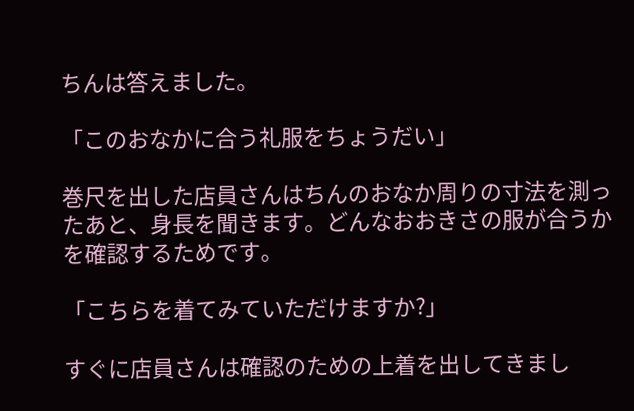ちんは答えました。

「このおなかに合う礼服をちょうだい」

巻尺を出した店員さんはちんのおなか周りの寸法を測ったあと、身長を聞きます。どんなおおきさの服が合うかを確認するためです。

「こちらを着てみていただけますか?」

すぐに店員さんは確認のための上着を出してきまし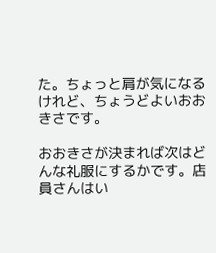た。ちょっと肩が気になるけれど、ちょうどよいおおきさです。

おおきさが決まれば次はどんな礼服にするかです。店員さんはい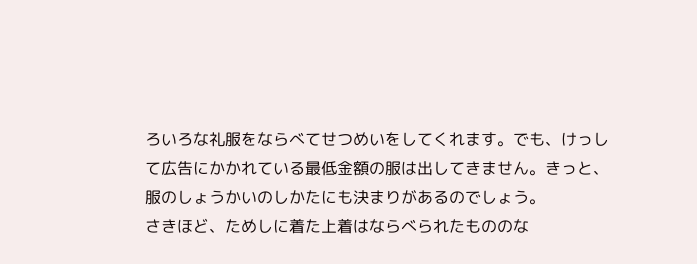ろいろな礼服をならべてせつめいをしてくれます。でも、けっして広告にかかれている最低金額の服は出してきません。きっと、服のしょうかいのしかたにも決まりがあるのでしょう。
さきほど、ためしに着た上着はならべられたもののな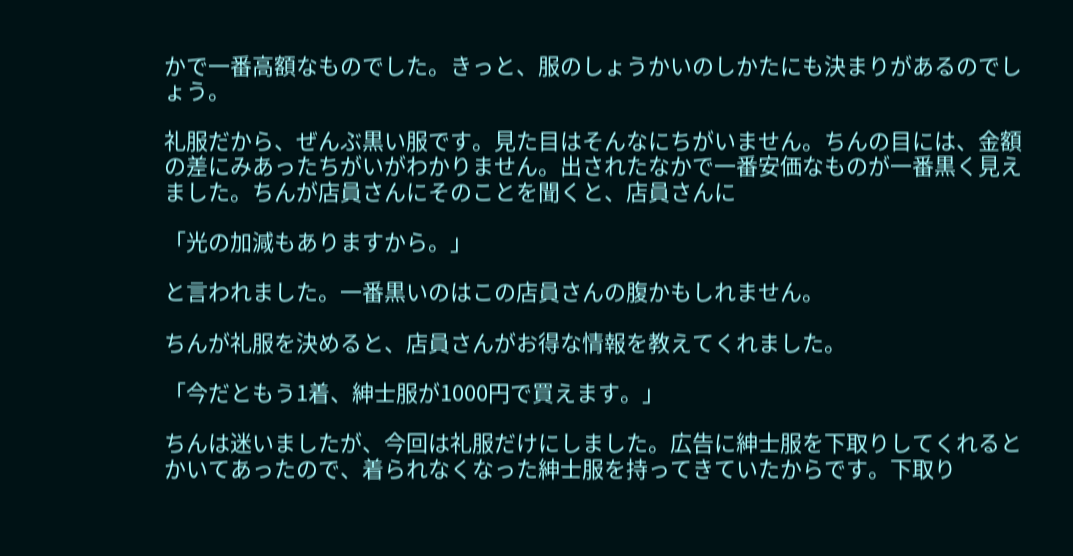かで一番高額なものでした。きっと、服のしょうかいのしかたにも決まりがあるのでしょう。

礼服だから、ぜんぶ黒い服です。見た目はそんなにちがいません。ちんの目には、金額の差にみあったちがいがわかりません。出されたなかで一番安価なものが一番黒く見えました。ちんが店員さんにそのことを聞くと、店員さんに

「光の加減もありますから。」

と言われました。一番黒いのはこの店員さんの腹かもしれません。

ちんが礼服を決めると、店員さんがお得な情報を教えてくれました。

「今だともう1着、紳士服が1000円で買えます。」

ちんは迷いましたが、今回は礼服だけにしました。広告に紳士服を下取りしてくれるとかいてあったので、着られなくなった紳士服を持ってきていたからです。下取り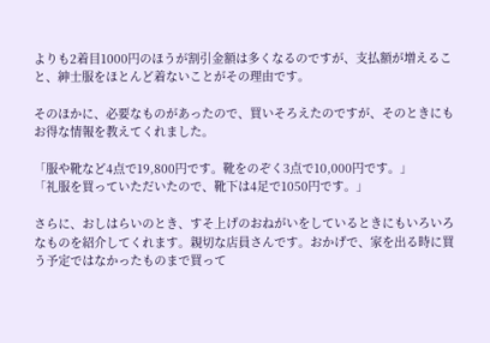よりも2着目1000円のほうが割引金額は多くなるのですが、支払額が増えること、紳士服をほとんど着ないことがその理由です。

そのほかに、必要なものがあったので、買いそろえたのですが、そのときにもお得な情報を教えてくれました。

「服や靴など4点で19,800円です。靴をのぞく3点で10,000円です。」
「礼服を買っていただいたので、靴下は4足で1050円です。」

さらに、おしはらいのとき、すそ上げのおねがいをしているときにもいろいろなものを紹介してくれます。親切な店員さんです。おかげで、家を出る時に買う予定ではなかったものまで買って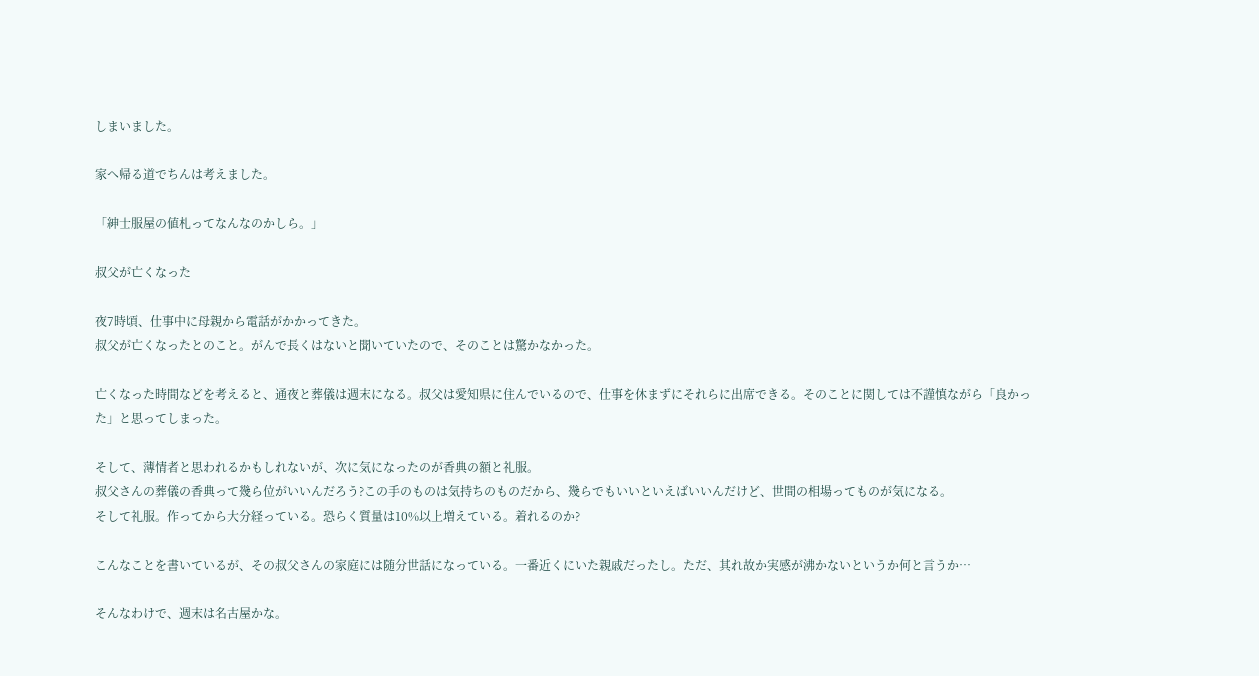しまいました。

家へ帰る道でちんは考えました。

「紳士服屋の値札ってなんなのかしら。」

叔父が亡くなった

夜7時頃、仕事中に母親から電話がかかってきた。
叔父が亡くなったとのこと。がんで長くはないと聞いていたので、そのことは驚かなかった。

亡くなった時間などを考えると、通夜と葬儀は週末になる。叔父は愛知県に住んでいるので、仕事を休まずにそれらに出席できる。そのことに関しては不謹慎ながら「良かった」と思ってしまった。

そして、薄情者と思われるかもしれないが、次に気になったのが香典の額と礼服。
叔父さんの葬儀の香典って幾ら位がいいんだろう?この手のものは気持ちのものだから、幾らでもいいといえばいいんだけど、世間の相場ってものが気になる。
そして礼服。作ってから大分経っている。恐らく質量は10%以上増えている。着れるのか?

こんなことを書いているが、その叔父さんの家庭には随分世話になっている。一番近くにいた親戚だったし。ただ、其れ故か実感が沸かないというか何と言うか…

そんなわけで、週末は名古屋かな。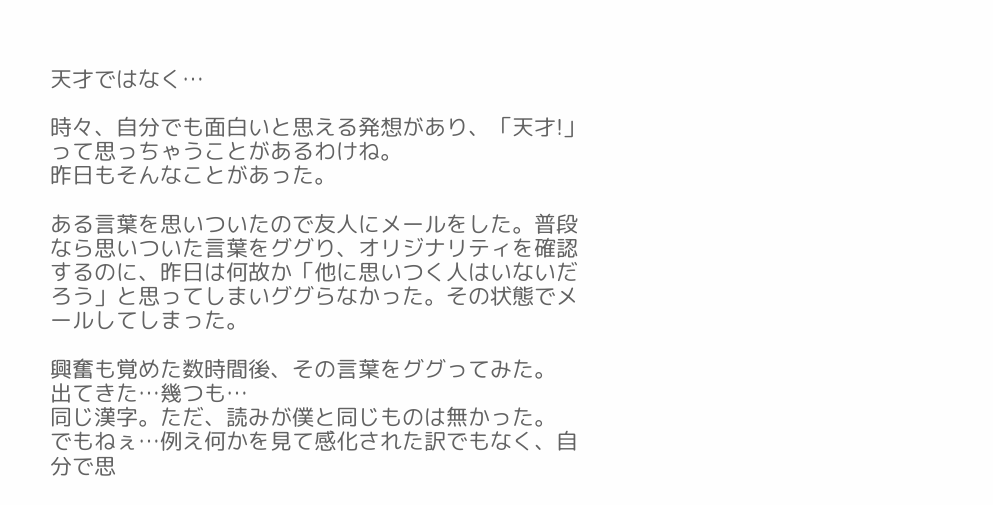天才ではなく…

時々、自分でも面白いと思える発想があり、「天才!」って思っちゃうことがあるわけね。
昨日もそんなことがあった。

ある言葉を思いついたので友人にメールをした。普段なら思いついた言葉をググり、オリジナリティを確認するのに、昨日は何故か「他に思いつく人はいないだろう」と思ってしまいググらなかった。その状態でメールしてしまった。

興奮も覚めた数時間後、その言葉をググってみた。
出てきた…幾つも…
同じ漢字。ただ、読みが僕と同じものは無かった。
でもねぇ…例え何かを見て感化された訳でもなく、自分で思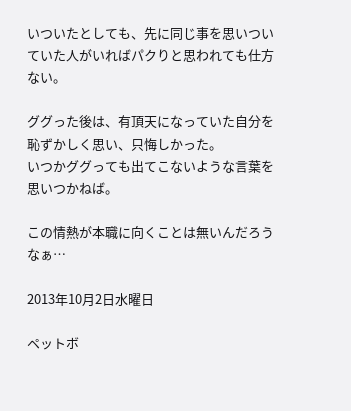いついたとしても、先に同じ事を思いついていた人がいればパクりと思われても仕方ない。

ググった後は、有頂天になっていた自分を恥ずかしく思い、只悔しかった。
いつかググっても出てこないような言葉を思いつかねば。

この情熱が本職に向くことは無いんだろうなぁ…

2013年10月2日水曜日

ペットボ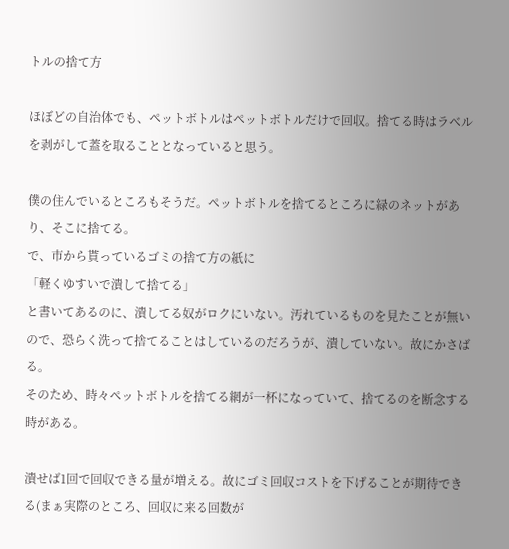トルの捨て方

ほぼどの自治体でも、ペットボトルはペットボトルだけで回収。捨てる時はラベルを剥がして蓋を取ることとなっていると思う。

僕の住んでいるところもそうだ。ペットボトルを捨てるところに緑のネットがあり、そこに捨てる。
で、市から貰っているゴミの捨て方の紙に
「軽くゆすいで潰して捨てる」
と書いてあるのに、潰してる奴がロクにいない。汚れているものを見たことが無いので、恐らく洗って捨てることはしているのだろうが、潰していない。故にかさばる。
そのため、時々ペットボトルを捨てる網が一杯になっていて、捨てるのを断念する時がある。

潰せば1回で回収できる量が増える。故にゴミ回収コストを下げることが期待できる(まぁ実際のところ、回収に来る回数が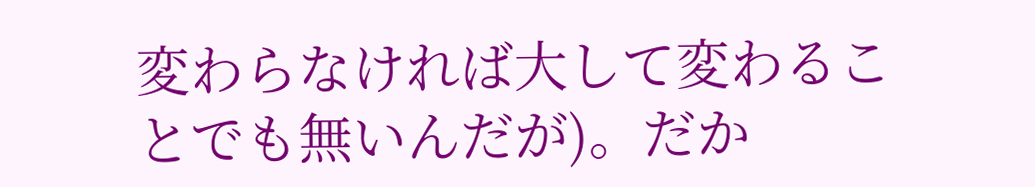変わらなければ大して変わることでも無いんだが)。だか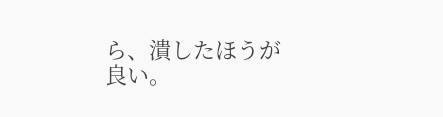ら、潰したほうが良い。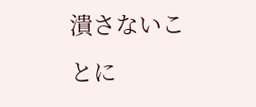潰さないことに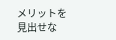メリットを見出せな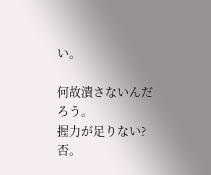い。

何故潰さないんだろう。
握力が足りない?
否。